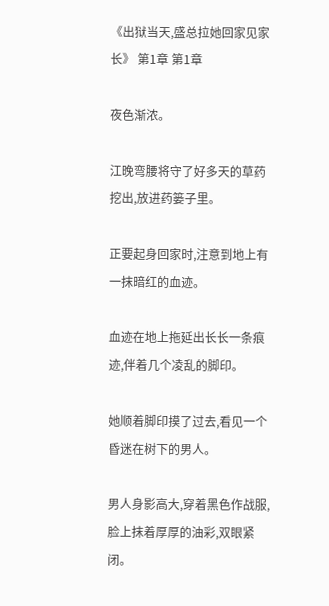《出狱当天,盛总拉她回家见家长》 第1章 第1章

夜色渐浓。

江晚弯腰将守了好多天的草药挖出,放进药篓子里。

正要起身回家时,注意到地上有一抹暗红的血迹。

血迹在地上拖延出长长一条痕迹,伴着几个凌乱的脚印。

她顺着脚印摸了过去,看见一个昏迷在树下的男人。

男人身影高大,穿着黑色作战服,脸上抹着厚厚的油彩,双眼紧闭。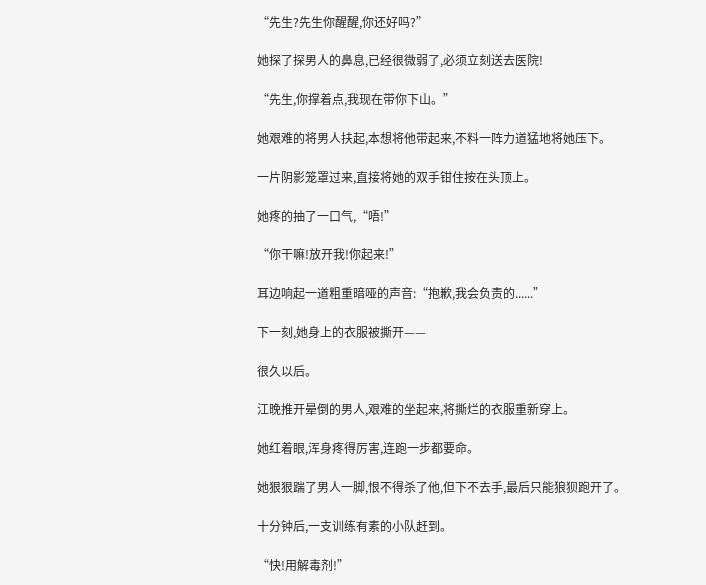“先生?先生你醒醒,你还好吗?”

她探了探男人的鼻息,已经很微弱了,必须立刻送去医院!

“先生,你撑着点,我现在带你下山。”

她艰难的将男人扶起,本想将他带起来,不料一阵力道猛地将她压下。

一片阴影笼罩过来,直接将她的双手钳住按在头顶上。

她疼的抽了一口气,“唔!”

“你干嘛!放开我!你起来!”

耳边响起一道粗重暗哑的声音:“抱歉,我会负责的......”

下一刻,她身上的衣服被撕开——

很久以后。

江晚推开晕倒的男人,艰难的坐起来,将撕烂的衣服重新穿上。

她红着眼,浑身疼得厉害,连跑一步都要命。

她狠狠踹了男人一脚,恨不得杀了他,但下不去手,最后只能狼狈跑开了。

十分钟后,一支训练有素的小队赶到。

“快!用解毒剂!”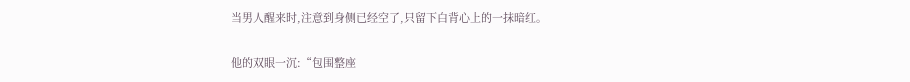当男人醒来时,注意到身侧已经空了,只留下白背心上的一抹暗红。

他的双眼一沉:“包围整座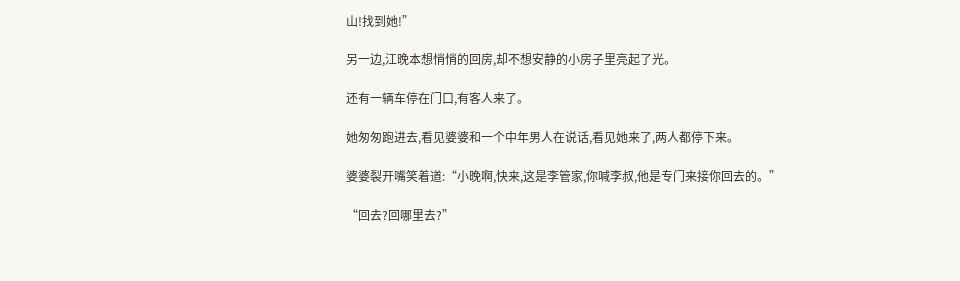山!找到她!”

另一边,江晚本想悄悄的回房,却不想安静的小房子里亮起了光。

还有一辆车停在门口,有客人来了。

她匆匆跑进去,看见婆婆和一个中年男人在说话,看见她来了,两人都停下来。

婆婆裂开嘴笑着道:“小晚啊,快来,这是李管家,你喊李叔,他是专门来接你回去的。”

“回去?回哪里去?”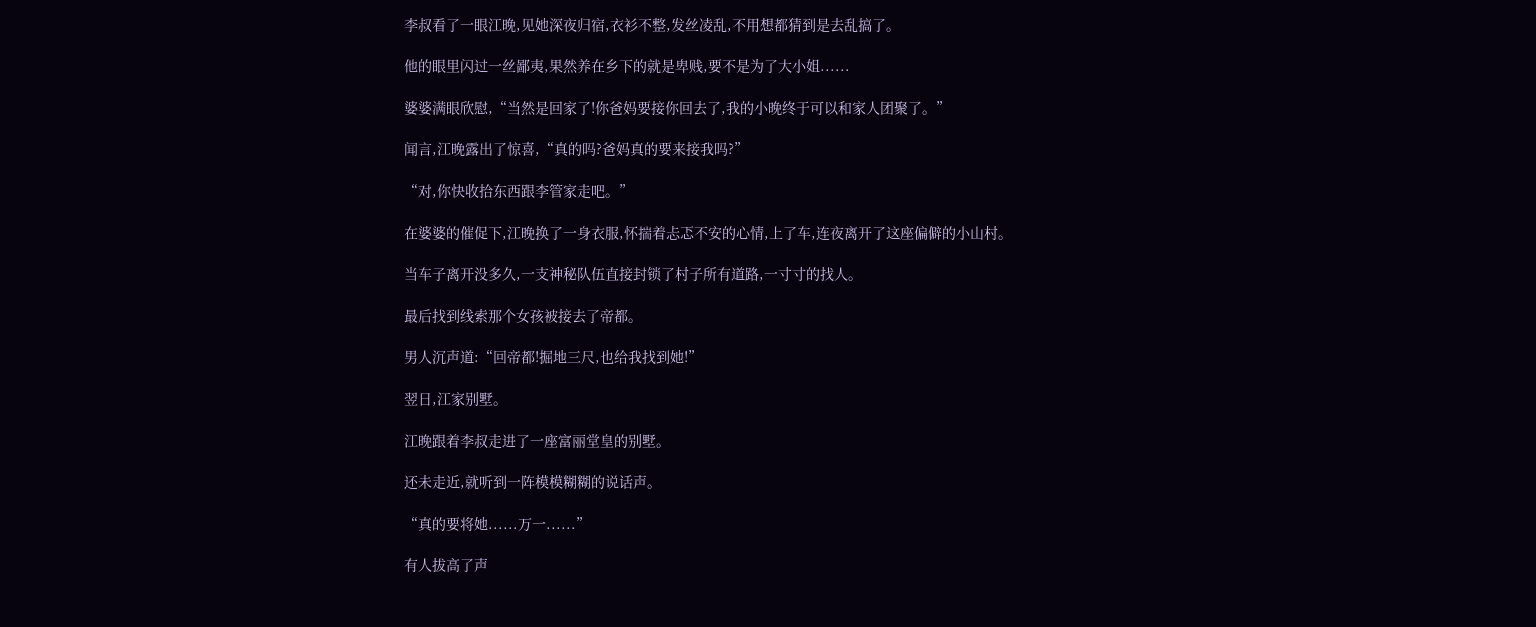李叔看了一眼江晚,见她深夜归宿,衣衫不整,发丝凌乱,不用想都猜到是去乱搞了。

他的眼里闪过一丝鄙夷,果然养在乡下的就是卑贱,要不是为了大小姐......

婆婆满眼欣慰,“当然是回家了!你爸妈要接你回去了,我的小晚终于可以和家人团聚了。”

闻言,江晚露出了惊喜,“真的吗?爸妈真的要来接我吗?”

“对,你快收拾东西跟李管家走吧。”

在婆婆的催促下,江晚换了一身衣服,怀揣着忐忑不安的心情,上了车,连夜离开了这座偏僻的小山村。

当车子离开没多久,一支神秘队伍直接封锁了村子所有道路,一寸寸的找人。

最后找到线索那个女孩被接去了帝都。

男人沉声道:“回帝都!掘地三尺,也给我找到她!”

翌日,江家别墅。

江晚跟着李叔走进了一座富丽堂皇的别墅。

还未走近,就听到一阵模模糊糊的说话声。

“真的要将她......万一......”

有人拔高了声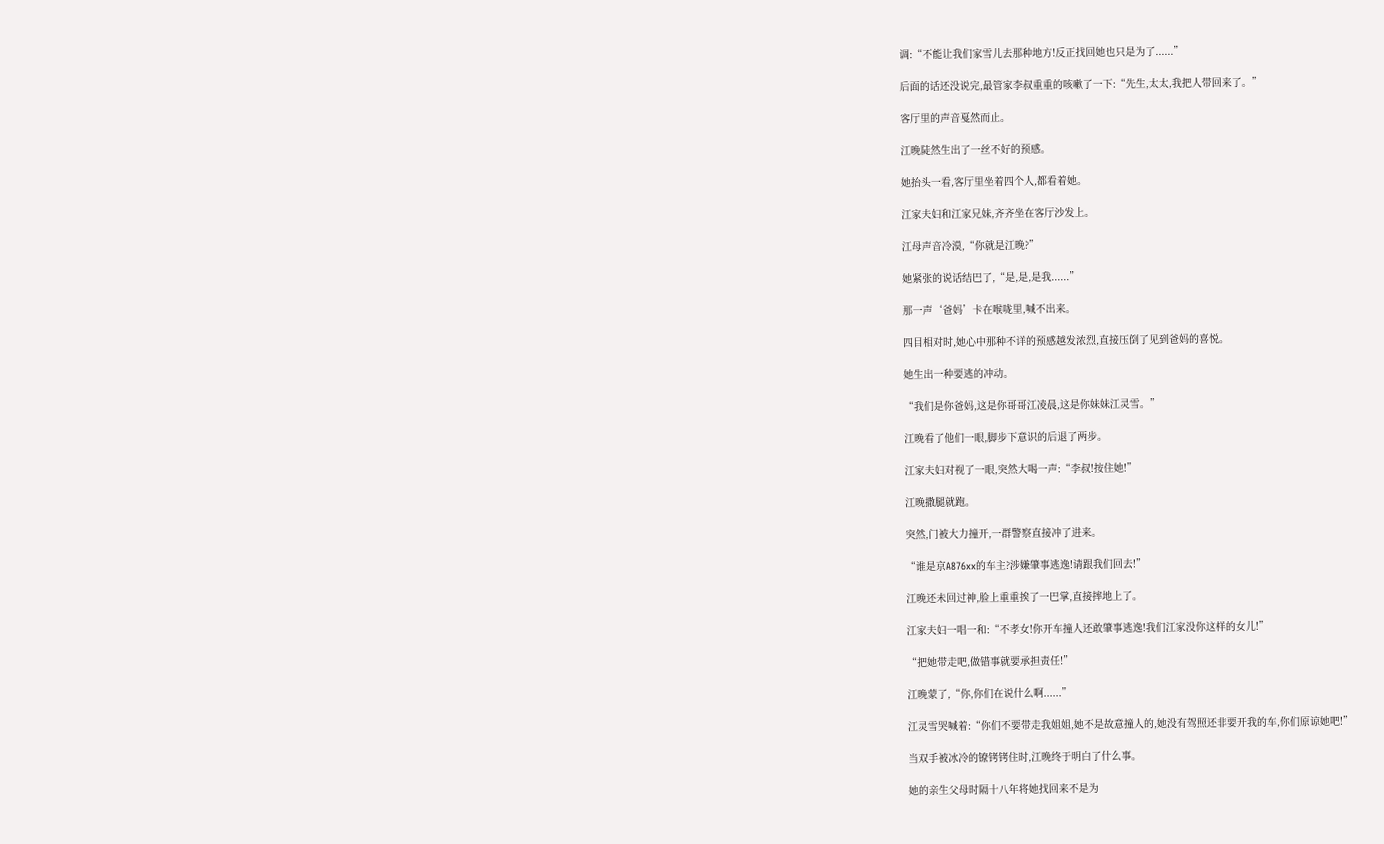调:“不能让我们家雪儿去那种地方!反正找回她也只是为了......”

后面的话还没说完,最管家李叔重重的咳嗽了一下:“先生,太太,我把人带回来了。”

客厅里的声音戛然而止。

江晚陡然生出了一丝不好的预感。

她抬头一看,客厅里坐着四个人,都看着她。

江家夫妇和江家兄妹,齐齐坐在客厅沙发上。

江母声音冷漠,“你就是江晚?”

她紧张的说话结巴了,“是,是,是我......”

那一声‘爸妈’卡在喉咙里,喊不出来。

四目相对时,她心中那种不详的预感越发浓烈,直接压倒了见到爸妈的喜悦。

她生出一种要逃的冲动。

“我们是你爸妈,这是你哥哥江凌晨,这是你妹妹江灵雪。”

江晚看了他们一眼,脚步下意识的后退了两步。

江家夫妇对视了一眼,突然大喝一声:“李叔!按住她!”

江晚撒腿就跑。

突然,门被大力撞开,一群警察直接冲了进来。

“谁是京A876xx的车主?涉嫌肇事逃逸!请跟我们回去!”

江晚还未回过神,脸上重重挨了一巴掌,直接摔地上了。

江家夫妇一唱一和:“不孝女!你开车撞人还敢肇事逃逸!我们江家没你这样的女儿!”

“把她带走吧,做错事就要承担责任!”

江晚蒙了,“你,你们在说什么啊......”

江灵雪哭喊着:“你们不要带走我姐姐,她不是故意撞人的,她没有驾照还非要开我的车,你们原谅她吧!”

当双手被冰冷的镣铐铐住时,江晚终于明白了什么事。

她的亲生父母时隔十八年将她找回来不是为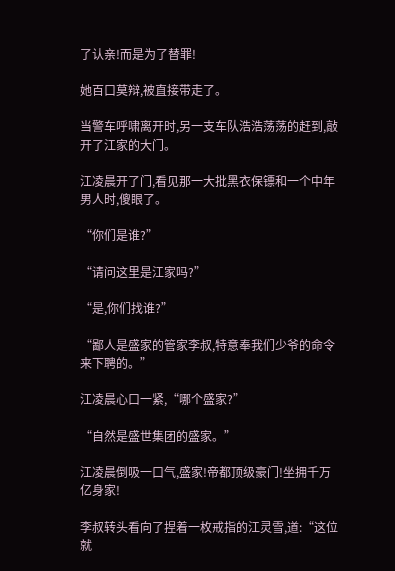了认亲!而是为了替罪!

她百口莫辩,被直接带走了。

当警车呼啸离开时,另一支车队浩浩荡荡的赶到,敲开了江家的大门。

江凌晨开了门,看见那一大批黑衣保镖和一个中年男人时,傻眼了。

“你们是谁?”

“请问这里是江家吗?”

“是,你们找谁?”

“鄙人是盛家的管家李叔,特意奉我们少爷的命令来下聘的。”

江凌晨心口一紧,“哪个盛家?”

“自然是盛世集团的盛家。”

江凌晨倒吸一口气,盛家!帝都顶级豪门!坐拥千万亿身家!

李叔转头看向了捏着一枚戒指的江灵雪,道:“这位就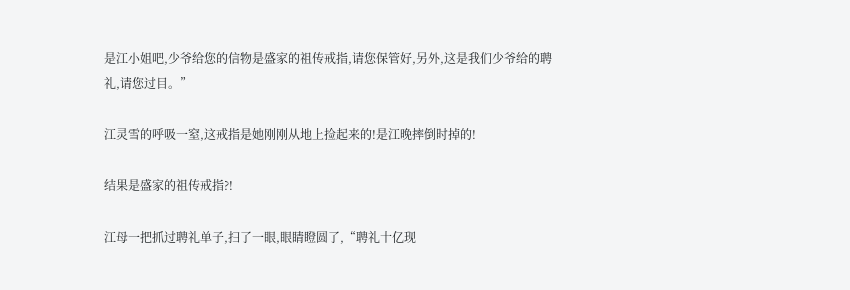是江小姐吧,少爷给您的信物是盛家的祖传戒指,请您保管好,另外,这是我们少爷给的聘礼,请您过目。”

江灵雪的呼吸一窒,这戒指是她刚刚从地上捡起来的!是江晚摔倒时掉的!

结果是盛家的祖传戒指?!

江母一把抓过聘礼单子,扫了一眼,眼睛瞪圆了,“聘礼十亿现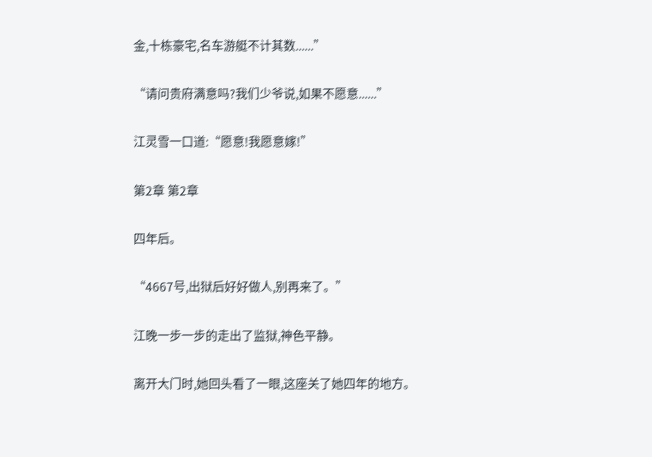金,十栋豪宅,名车游艇不计其数......”

“请问贵府满意吗?我们少爷说,如果不愿意......”

江灵雪一口道:“愿意!我愿意嫁!”

第2章 第2章

四年后。

“4667号,出狱后好好做人,别再来了。”

江晚一步一步的走出了监狱,神色平静。

离开大门时,她回头看了一眼,这座关了她四年的地方。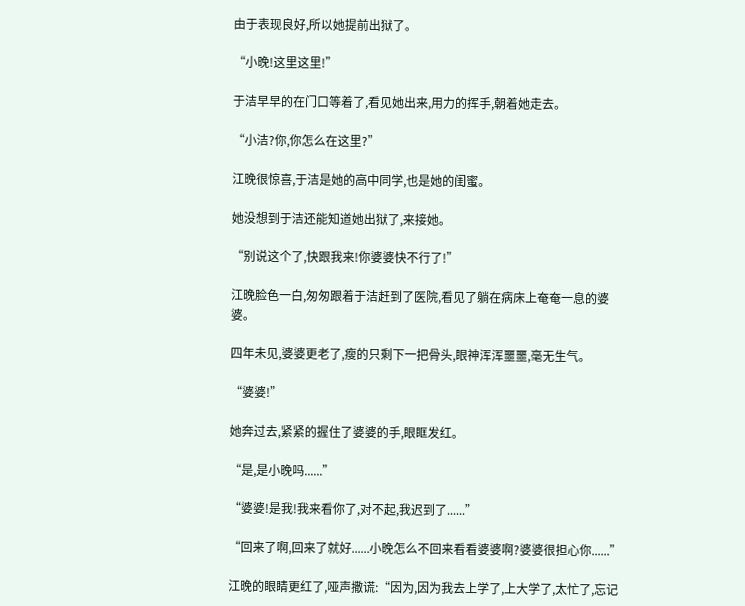由于表现良好,所以她提前出狱了。

“小晚!这里这里!”

于洁早早的在门口等着了,看见她出来,用力的挥手,朝着她走去。

“小洁?你,你怎么在这里?”

江晚很惊喜,于洁是她的高中同学,也是她的闺蜜。

她没想到于洁还能知道她出狱了,来接她。

“别说这个了,快跟我来!你婆婆快不行了!”

江晚脸色一白,匆匆跟着于洁赶到了医院,看见了躺在病床上奄奄一息的婆婆。

四年未见,婆婆更老了,瘦的只剩下一把骨头,眼神浑浑噩噩,毫无生气。

“婆婆!”

她奔过去,紧紧的握住了婆婆的手,眼眶发红。

“是,是小晚吗......”

“婆婆!是我!我来看你了,对不起,我迟到了......”

“回来了啊,回来了就好......小晚怎么不回来看看婆婆啊?婆婆很担心你......”

江晚的眼睛更红了,哑声撒谎:“因为,因为我去上学了,上大学了,太忙了,忘记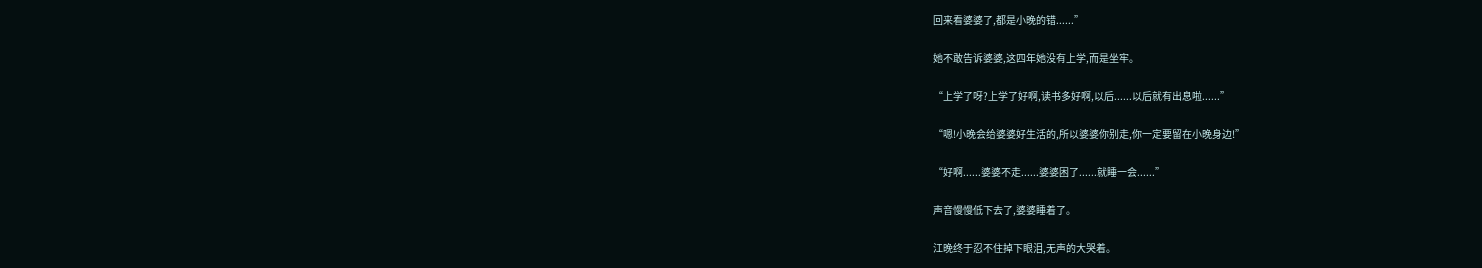回来看婆婆了,都是小晚的错......”

她不敢告诉婆婆,这四年她没有上学,而是坐牢。

“上学了呀?上学了好啊,读书多好啊,以后......以后就有出息啦......”

“嗯!小晚会给婆婆好生活的,所以婆婆你别走,你一定要留在小晚身边!”

“好啊......婆婆不走......婆婆困了......就睡一会......”

声音慢慢低下去了,婆婆睡着了。

江晚终于忍不住掉下眼泪,无声的大哭着。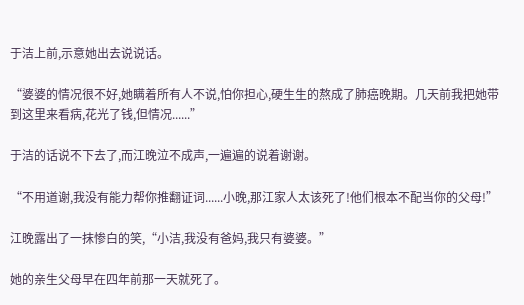于洁上前,示意她出去说说话。

“婆婆的情况很不好,她瞒着所有人不说,怕你担心,硬生生的熬成了肺癌晚期。几天前我把她带到这里来看病,花光了钱,但情况......”

于洁的话说不下去了,而江晚泣不成声,一遍遍的说着谢谢。

“不用道谢,我没有能力帮你推翻证词......小晚,那江家人太该死了!他们根本不配当你的父母!”

江晚露出了一抹惨白的笑,“小洁,我没有爸妈,我只有婆婆。”

她的亲生父母早在四年前那一天就死了。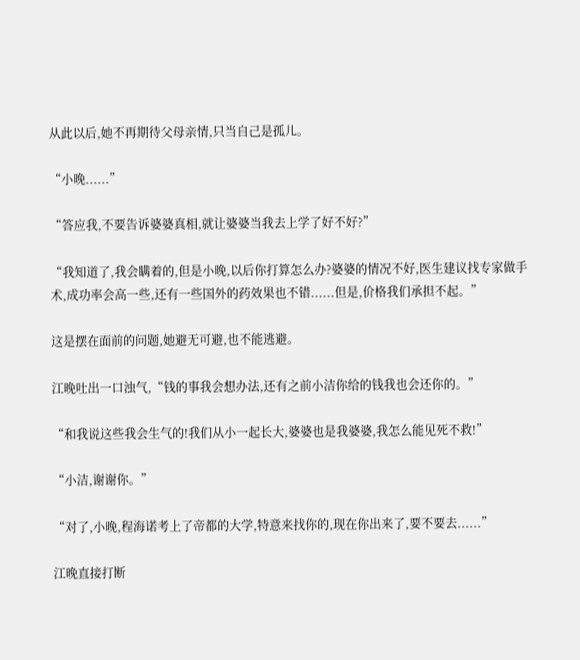从此以后,她不再期待父母亲情,只当自己是孤儿。

“小晚......”

“答应我,不要告诉婆婆真相,就让婆婆当我去上学了好不好?”

“我知道了,我会瞒着的,但是小晚,以后你打算怎么办?婆婆的情况不好,医生建议找专家做手术,成功率会高一些,还有一些国外的药效果也不错......但是,价格我们承担不起。”

这是摆在面前的问题,她避无可避,也不能逃避。

江晚吐出一口浊气,“钱的事我会想办法,还有之前小洁你给的钱我也会还你的。”

“和我说这些我会生气的!我们从小一起长大,婆婆也是我婆婆,我怎么能见死不救!”

“小洁,谢谢你。”

“对了,小晚,程海诺考上了帝都的大学,特意来找你的,现在你出来了,要不要去......”

江晚直接打断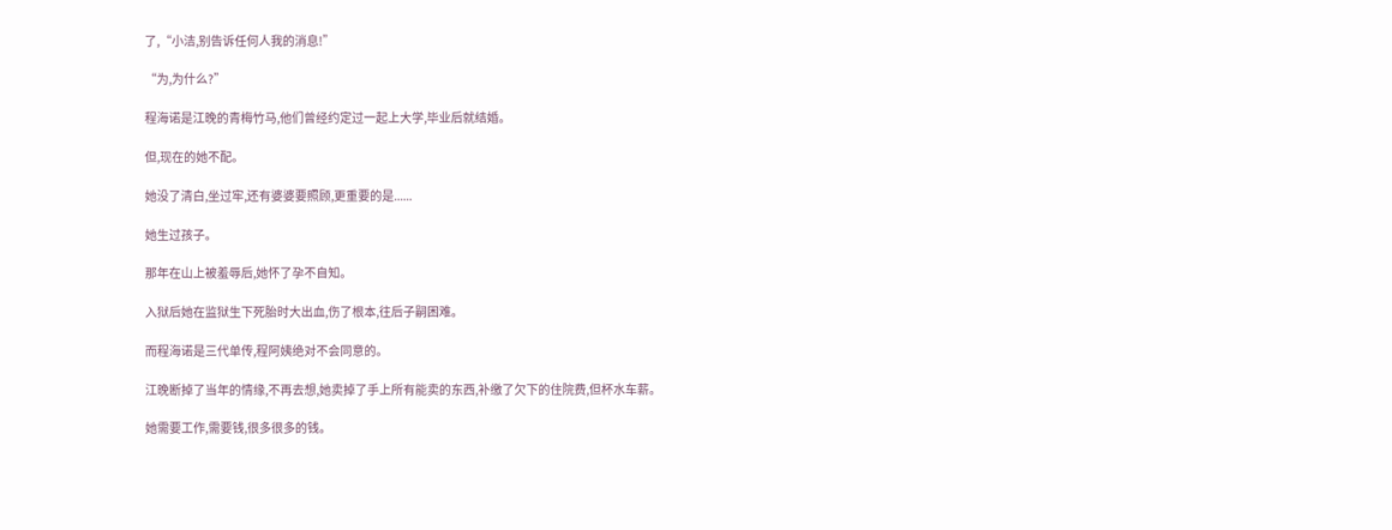了,“小洁,别告诉任何人我的消息!”

“为,为什么?”

程海诺是江晚的青梅竹马,他们曾经约定过一起上大学,毕业后就结婚。

但,现在的她不配。

她没了清白,坐过牢,还有婆婆要照顾,更重要的是......

她生过孩子。

那年在山上被羞辱后,她怀了孕不自知。

入狱后她在监狱生下死胎时大出血,伤了根本,往后子嗣困难。

而程海诺是三代单传,程阿姨绝对不会同意的。

江晚断掉了当年的情缘,不再去想,她卖掉了手上所有能卖的东西,补缴了欠下的住院费,但杯水车薪。

她需要工作,需要钱,很多很多的钱。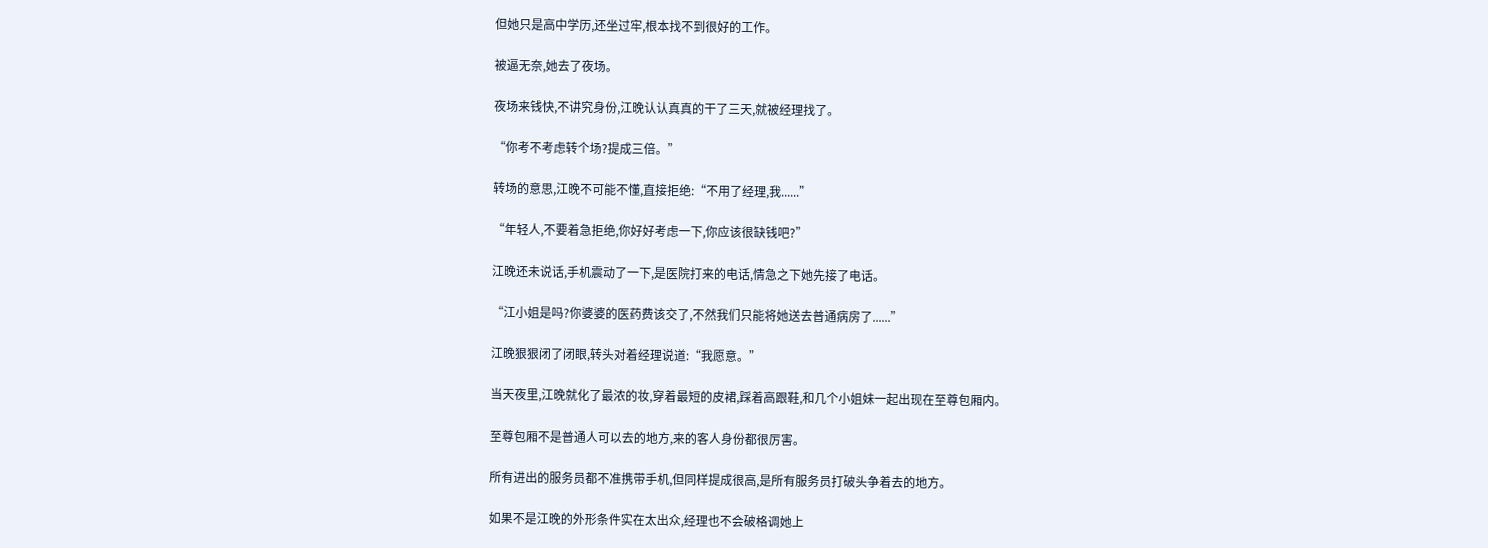但她只是高中学历,还坐过牢,根本找不到很好的工作。

被逼无奈,她去了夜场。

夜场来钱快,不讲究身份,江晚认认真真的干了三天,就被经理找了。

“你考不考虑转个场?提成三倍。”

转场的意思,江晚不可能不懂,直接拒绝:“不用了经理,我......”

“年轻人,不要着急拒绝,你好好考虑一下,你应该很缺钱吧?”

江晚还未说话,手机震动了一下,是医院打来的电话,情急之下她先接了电话。

“江小姐是吗?你婆婆的医药费该交了,不然我们只能将她送去普通病房了......”

江晚狠狠闭了闭眼,转头对着经理说道:“我愿意。”

当天夜里,江晚就化了最浓的妆,穿着最短的皮裙,踩着高跟鞋,和几个小姐妹一起出现在至尊包厢内。

至尊包厢不是普通人可以去的地方,来的客人身份都很厉害。

所有进出的服务员都不准携带手机,但同样提成很高,是所有服务员打破头争着去的地方。

如果不是江晚的外形条件实在太出众,经理也不会破格调她上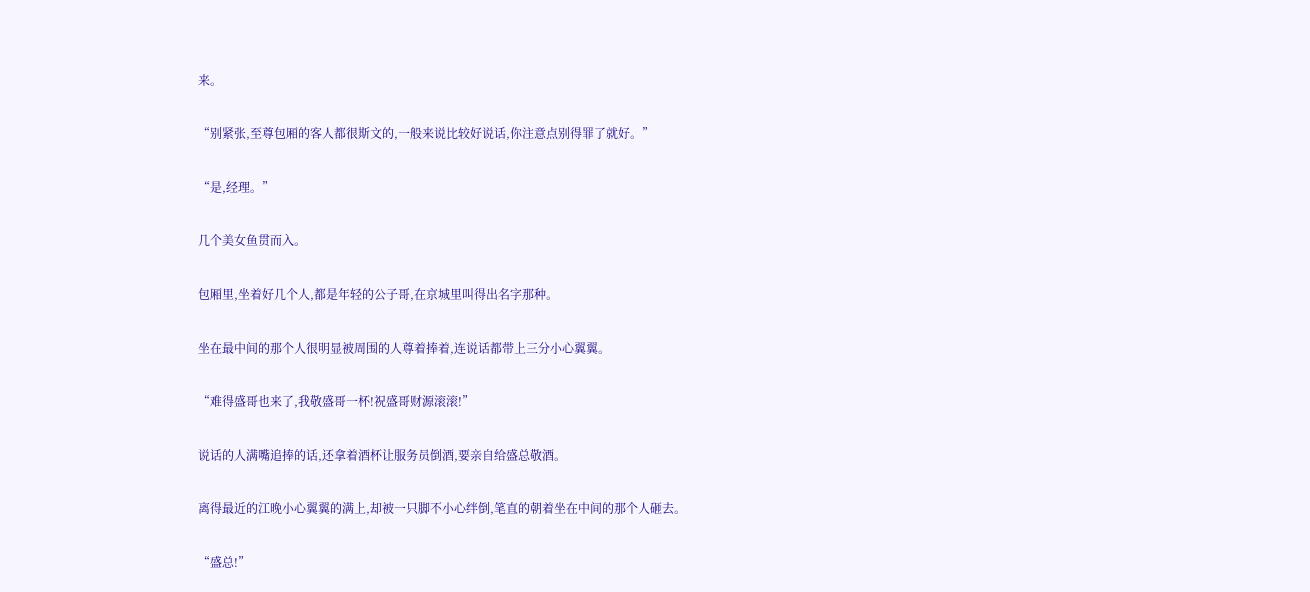来。

“别紧张,至尊包厢的客人都很斯文的,一般来说比较好说话,你注意点别得罪了就好。”

“是,经理。”

几个美女鱼贯而入。

包厢里,坐着好几个人,都是年轻的公子哥,在京城里叫得出名字那种。

坐在最中间的那个人很明显被周围的人尊着捧着,连说话都带上三分小心翼翼。

“难得盛哥也来了,我敬盛哥一杯!祝盛哥财源滚滚!”

说话的人满嘴追捧的话,还拿着酒杯让服务员倒酒,要亲自给盛总敬酒。

离得最近的江晚小心翼翼的满上,却被一只脚不小心绊倒,笔直的朝着坐在中间的那个人砸去。

“盛总!”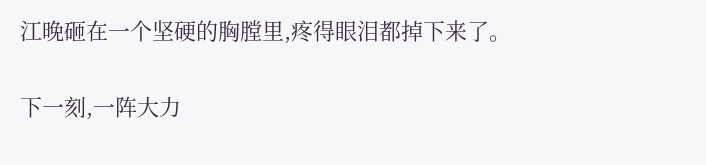江晚砸在一个坚硬的胸膛里,疼得眼泪都掉下来了。

下一刻,一阵大力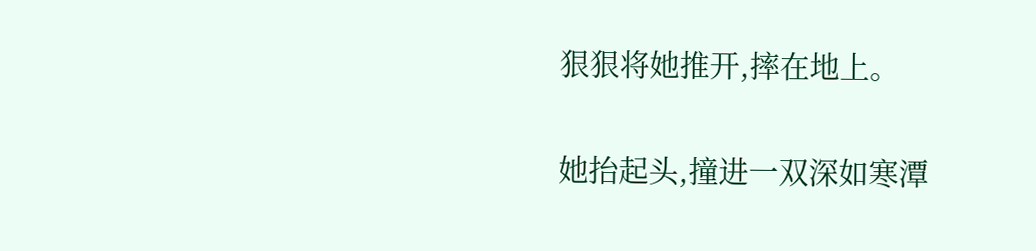狠狠将她推开,摔在地上。

她抬起头,撞进一双深如寒潭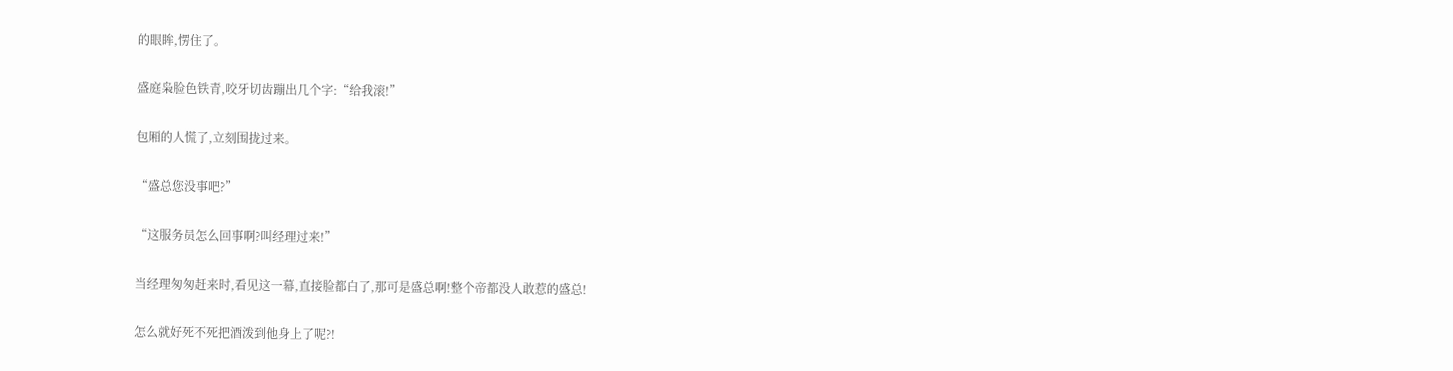的眼眸,愣住了。

盛庭枭脸色铁青,咬牙切齿蹦出几个字:“给我滚!”

包厢的人慌了,立刻围拢过来。

“盛总您没事吧?”

“这服务员怎么回事啊?叫经理过来!”

当经理匆匆赶来时,看见这一幕,直接脸都白了,那可是盛总啊!整个帝都没人敢惹的盛总!

怎么就好死不死把酒泼到他身上了呢?!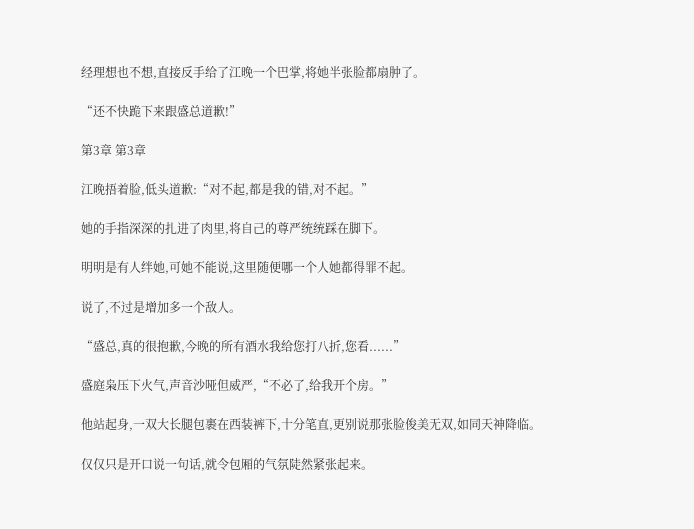经理想也不想,直接反手给了江晚一个巴掌,将她半张脸都扇肿了。

“还不快跪下来跟盛总道歉!”

第3章 第3章

江晚捂着脸,低头道歉:“对不起,都是我的错,对不起。”

她的手指深深的扎进了肉里,将自己的尊严统统踩在脚下。

明明是有人绊她,可她不能说,这里随便哪一个人她都得罪不起。

说了,不过是增加多一个敌人。

“盛总,真的很抱歉,今晚的所有酒水我给您打八折,您看......”

盛庭枭压下火气,声音沙哑但威严,“不必了,给我开个房。”

他站起身,一双大长腿包裹在西装裤下,十分笔直,更别说那张脸俊美无双,如同天神降临。

仅仅只是开口说一句话,就令包厢的气氛陡然紧张起来。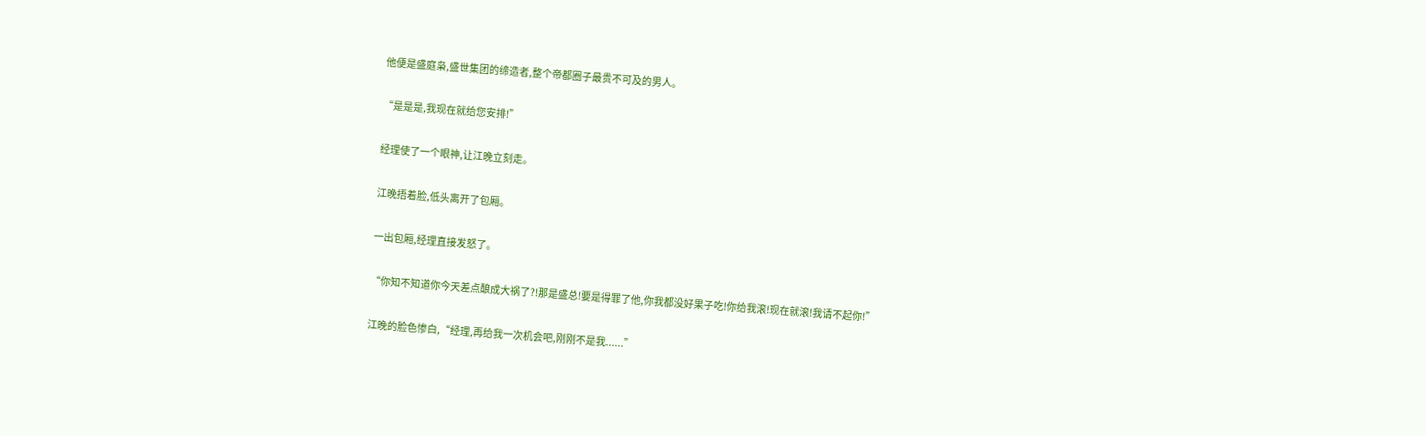他便是盛庭枭,盛世集团的缔造者,整个帝都圈子最贵不可及的男人。

“是是是,我现在就给您安排!”

经理使了一个眼神,让江晚立刻走。

江晚捂着脸,低头离开了包厢。

一出包厢,经理直接发怒了。

“你知不知道你今天差点酿成大祸了?!那是盛总!要是得罪了他,你我都没好果子吃!你给我滚!现在就滚!我请不起你!”

江晚的脸色惨白,“经理,再给我一次机会吧,刚刚不是我......”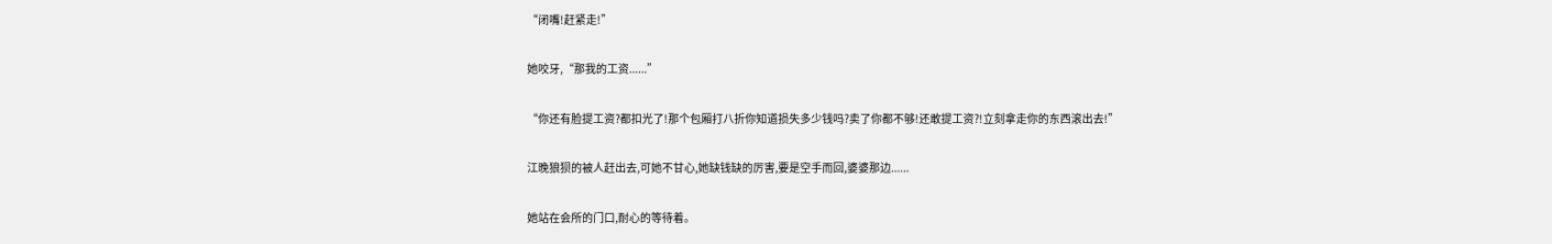“闭嘴!赶紧走!”

她咬牙,“那我的工资......”

“你还有脸提工资?都扣光了!那个包厢打八折你知道损失多少钱吗?卖了你都不够!还敢提工资?!立刻拿走你的东西滚出去!”

江晚狼狈的被人赶出去,可她不甘心,她缺钱缺的厉害,要是空手而回,婆婆那边......

她站在会所的门口,耐心的等待着。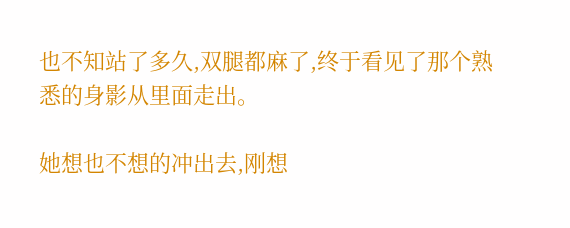也不知站了多久,双腿都麻了,终于看见了那个熟悉的身影从里面走出。

她想也不想的冲出去,刚想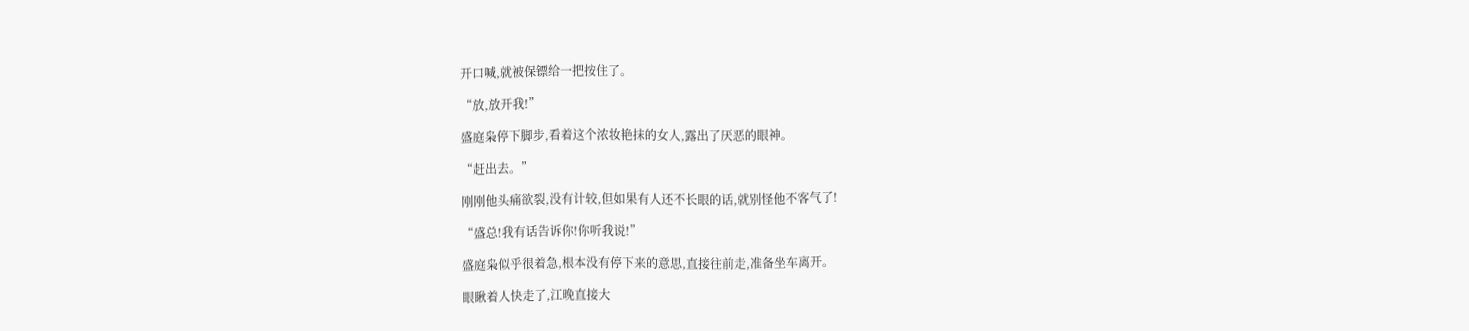开口喊,就被保镖给一把按住了。

“放,放开我!”

盛庭枭停下脚步,看着这个浓妆艳抹的女人,露出了厌恶的眼神。

“赶出去。”

刚刚他头痛欲裂,没有计较,但如果有人还不长眼的话,就别怪他不客气了!

“盛总!我有话告诉你!你听我说!”

盛庭枭似乎很着急,根本没有停下来的意思,直接往前走,准备坐车离开。

眼瞅着人快走了,江晚直接大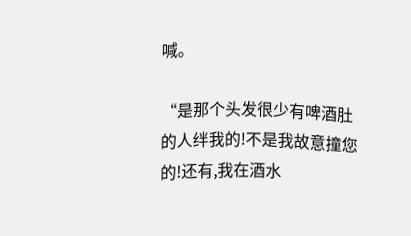喊。

“是那个头发很少有啤酒肚的人绊我的!不是我故意撞您的!还有,我在酒水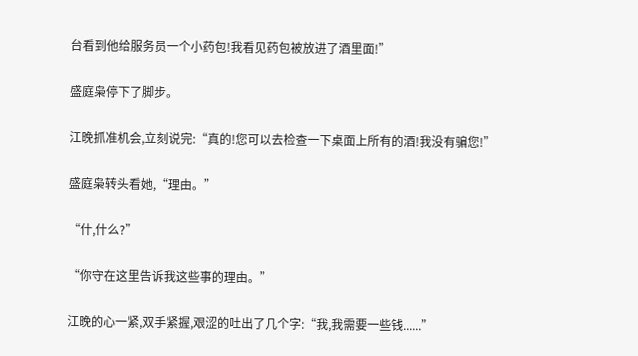台看到他给服务员一个小药包!我看见药包被放进了酒里面!”

盛庭枭停下了脚步。

江晚抓准机会,立刻说完:“真的!您可以去检查一下桌面上所有的酒!我没有骗您!”

盛庭枭转头看她,“理由。”

“什,什么?”

“你守在这里告诉我这些事的理由。”

江晚的心一紧,双手紧握,艰涩的吐出了几个字:“我,我需要一些钱......”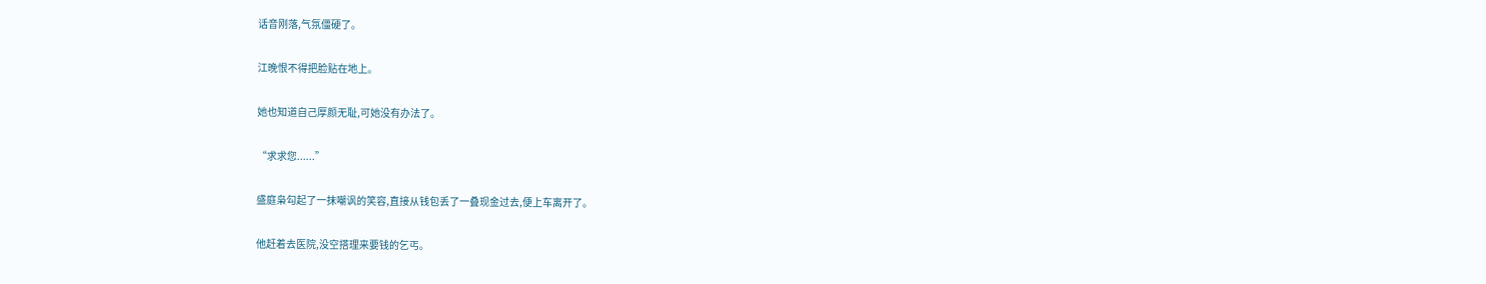话音刚落,气氛僵硬了。

江晚恨不得把脸贴在地上。

她也知道自己厚颜无耻,可她没有办法了。

“求求您......”

盛庭枭勾起了一抹嘲讽的笑容,直接从钱包丢了一叠现金过去,便上车离开了。

他赶着去医院,没空搭理来要钱的乞丐。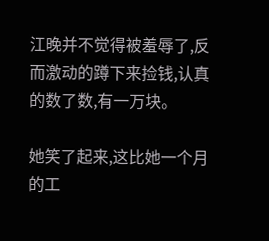江晚并不觉得被羞辱了,反而激动的蹲下来捡钱,认真的数了数,有一万块。

她笑了起来,这比她一个月的工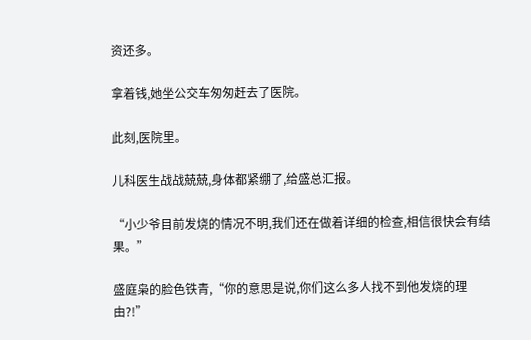资还多。

拿着钱,她坐公交车匆匆赶去了医院。

此刻,医院里。

儿科医生战战兢兢,身体都紧绷了,给盛总汇报。

“小少爷目前发烧的情况不明,我们还在做着详细的检查,相信很快会有结果。”

盛庭枭的脸色铁青,“你的意思是说,你们这么多人找不到他发烧的理由?!”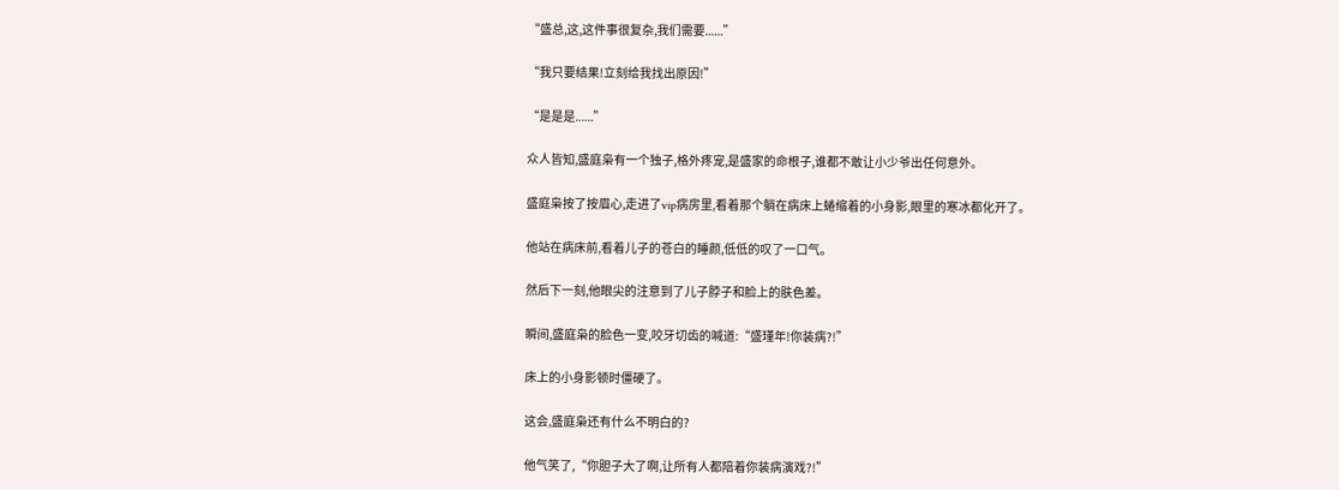“盛总,这,这件事很复杂,我们需要......”

“我只要结果!立刻给我找出原因!”

“是是是......”

众人皆知,盛庭枭有一个独子,格外疼宠,是盛家的命根子,谁都不敢让小少爷出任何意外。

盛庭枭按了按眉心,走进了vip病房里,看着那个躺在病床上蜷缩着的小身影,眼里的寒冰都化开了。

他站在病床前,看着儿子的苍白的睡颜,低低的叹了一口气。

然后下一刻,他眼尖的注意到了儿子脖子和脸上的肤色差。

瞬间,盛庭枭的脸色一变,咬牙切齿的喊道:“盛瑾年!你装病?!”

床上的小身影顿时僵硬了。

这会,盛庭枭还有什么不明白的?

他气笑了,“你胆子大了啊,让所有人都陪着你装病演戏?!”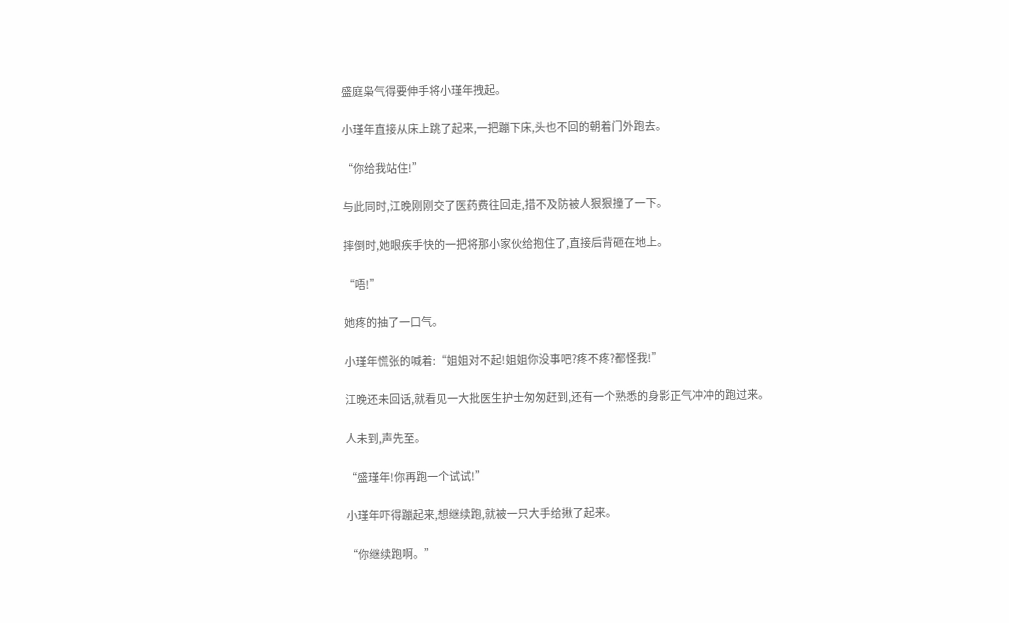盛庭枭气得要伸手将小瑾年拽起。

小瑾年直接从床上跳了起来,一把蹦下床,头也不回的朝着门外跑去。

“你给我站住!”

与此同时,江晚刚刚交了医药费往回走,措不及防被人狠狠撞了一下。

摔倒时,她眼疾手快的一把将那小家伙给抱住了,直接后背砸在地上。

“唔!”

她疼的抽了一口气。

小瑾年慌张的喊着:“姐姐对不起!姐姐你没事吧?疼不疼?都怪我!”

江晚还未回话,就看见一大批医生护士匆匆赶到,还有一个熟悉的身影正气冲冲的跑过来。

人未到,声先至。

“盛瑾年!你再跑一个试试!”

小瑾年吓得蹦起来,想继续跑,就被一只大手给揪了起来。

“你继续跑啊。”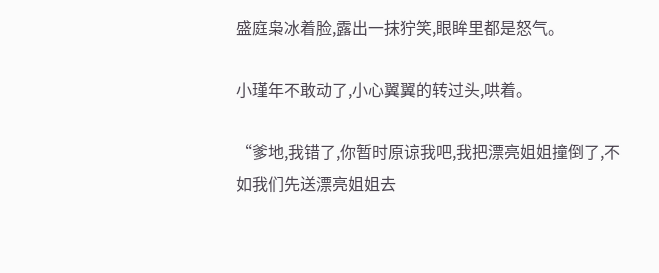盛庭枭冰着脸,露出一抹狞笑,眼眸里都是怒气。

小瑾年不敢动了,小心翼翼的转过头,哄着。

“爹地,我错了,你暂时原谅我吧,我把漂亮姐姐撞倒了,不如我们先送漂亮姐姐去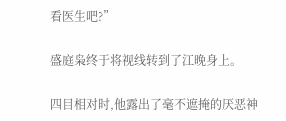看医生吧?”

盛庭枭终于将视线转到了江晚身上。

四目相对时,他露出了毫不遮掩的厌恶神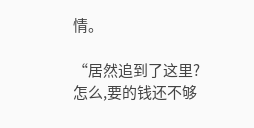情。

“居然追到了这里?怎么,要的钱还不够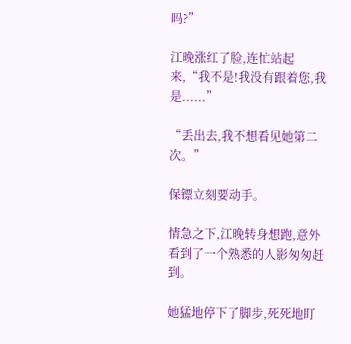吗?”

江晚涨红了脸,连忙站起来,“我不是!我没有跟着您,我是......”

“丢出去,我不想看见她第二次。”

保镖立刻要动手。

情急之下,江晚转身想跑,意外看到了一个熟悉的人影匆匆赶到。

她猛地停下了脚步,死死地盯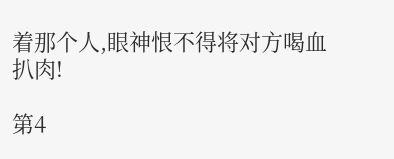着那个人,眼神恨不得将对方喝血扒肉!

第4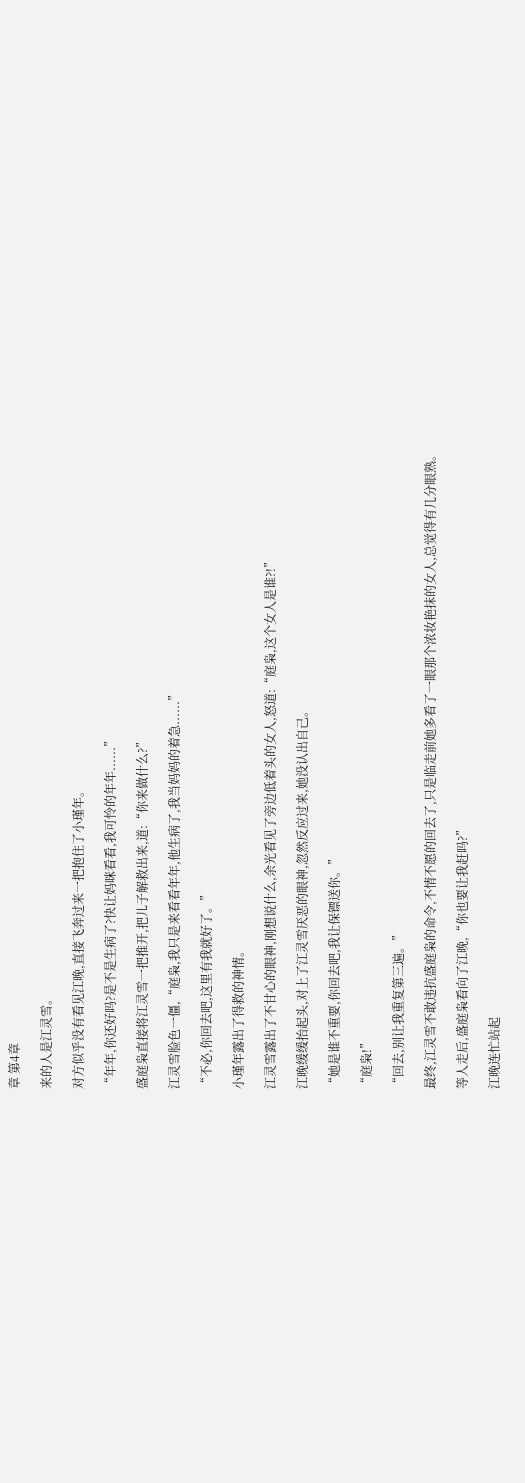章 第4章

来的人是江灵雪。

对方似乎没有看见江晚,直接飞奔过来一把抱住了小瑾年。

“年年,你还好吗?是不是生病了?快让妈咪看看,我可怜的年年......”

盛庭枭直接将江灵雪一把推开,把儿子解救出来,道:“你来做什么?”

江灵雪脸色一僵,“庭枭,我只是来看看年年,他生病了,我当妈妈的着急......”

“不必,你回去吧,这里有我就好了。”

小瑾年露出了得救的神情。

江灵雪露出了不甘心的眼神,刚想说什么,余光看见了旁边低着头的女人,怒道:“庭枭,这个女人是谁?!”

江晚缓缓抬起头,对上了江灵雪厌恶的眼神,忽然反应过来,她没认出自己。

“她是谁不重要,你回去吧,我让保镖送你。”

“庭枭!”

“回去,别让我重复第三遍。”

最终,江灵雪不敢违抗盛庭枭的命令,不情不愿的回去了,只是临走前她多看了一眼那个浓妆艳抹的女人,总觉得有几分眼熟。

等人走后,盛庭枭看向了江晚,“你也要让我赶吗?”

江晚连忙站起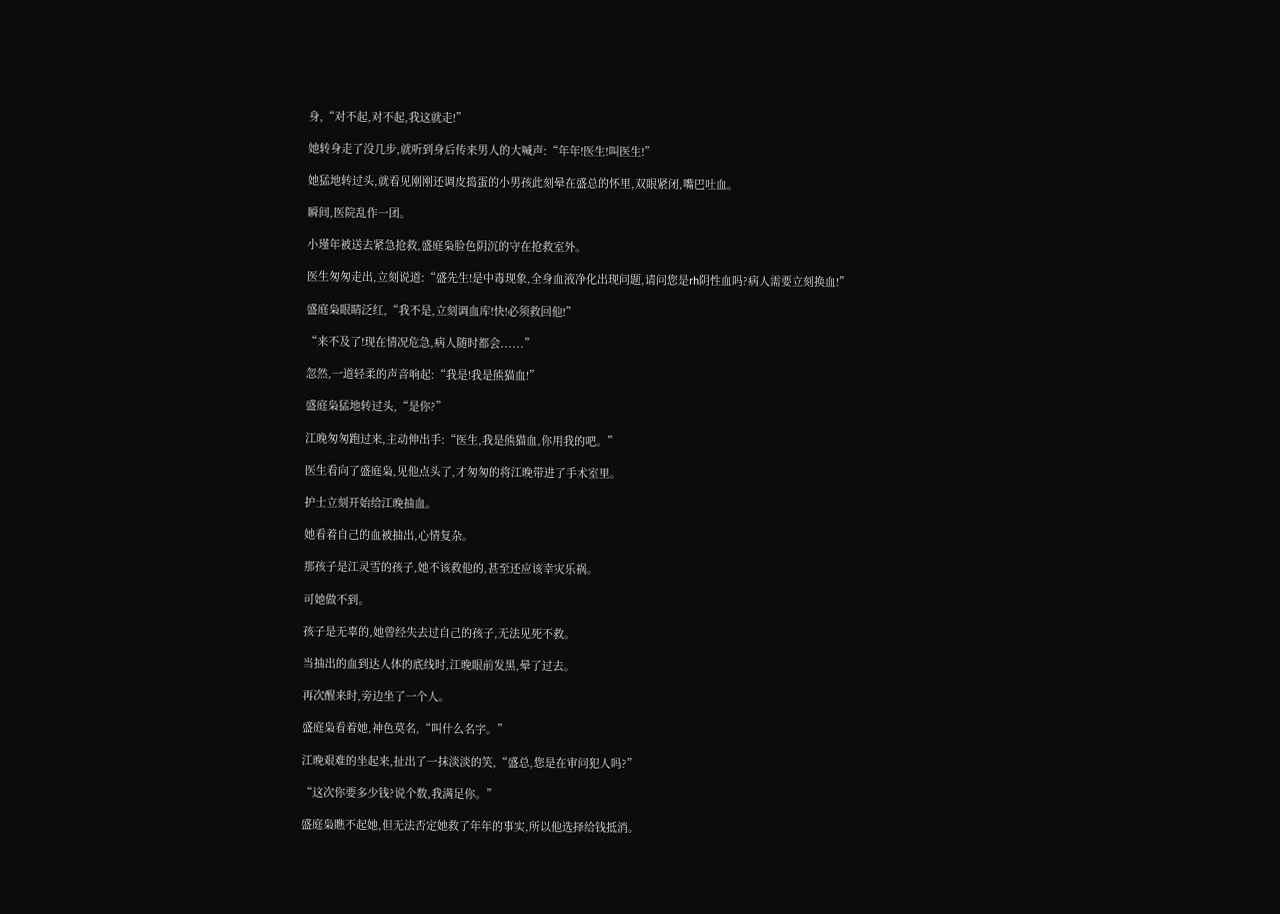身,“对不起,对不起,我这就走!”

她转身走了没几步,就听到身后传来男人的大喊声:“年年!医生!叫医生!”

她猛地转过头,就看见刚刚还调皮捣蛋的小男孩此刻晕在盛总的怀里,双眼紧闭,嘴巴吐血。

瞬间,医院乱作一团。

小瑾年被送去紧急抢救,盛庭枭脸色阴沉的守在抢救室外。

医生匆匆走出,立刻说道:“盛先生!是中毒现象,全身血液净化出现问题,请问您是rh阴性血吗?病人需要立刻换血!”

盛庭枭眼睛泛红,“我不是,立刻调血库!快!必须救回他!”

“来不及了!现在情况危急,病人随时都会......”

忽然,一道轻柔的声音响起:“我是!我是熊猫血!”

盛庭枭猛地转过头,“是你?”

江晚匆匆跑过来,主动伸出手:“医生,我是熊猫血,你用我的吧。”

医生看向了盛庭枭,见他点头了,才匆匆的将江晚带进了手术室里。

护士立刻开始给江晚抽血。

她看着自己的血被抽出,心情复杂。

那孩子是江灵雪的孩子,她不该救他的,甚至还应该幸灾乐祸。

可她做不到。

孩子是无辜的,她曾经失去过自己的孩子,无法见死不救。

当抽出的血到达人体的底线时,江晚眼前发黑,晕了过去。

再次醒来时,旁边坐了一个人。

盛庭枭看着她,神色莫名,“叫什么名字。”

江晚艰难的坐起来,扯出了一抹淡淡的笑,“盛总,您是在审问犯人吗?”

“这次你要多少钱?说个数,我满足你。”

盛庭枭瞧不起她,但无法否定她救了年年的事实,所以他选择给钱抵消。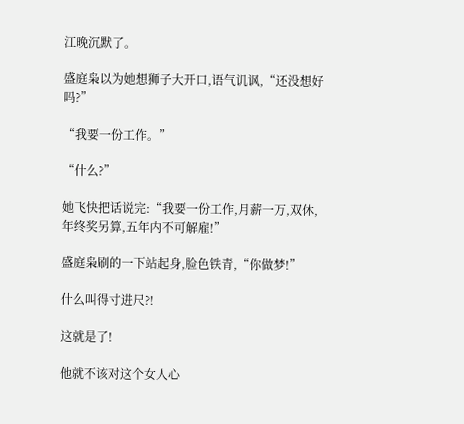江晚沉默了。

盛庭枭以为她想狮子大开口,语气讥讽,“还没想好吗?”

“我要一份工作。”

“什么?”

她飞快把话说完:“我要一份工作,月薪一万,双休,年终奖另算,五年内不可解雇!”

盛庭枭刷的一下站起身,脸色铁青,“你做梦!”

什么叫得寸进尺?!

这就是了!

他就不该对这个女人心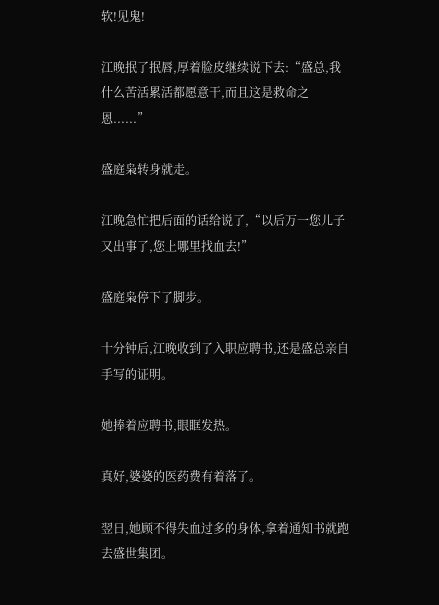软!见鬼!

江晚抿了抿唇,厚着脸皮继续说下去:“盛总,我什么苦活累活都愿意干,而且这是救命之恩......”

盛庭枭转身就走。

江晚急忙把后面的话给说了,“以后万一您儿子又出事了,您上哪里找血去!”

盛庭枭停下了脚步。

十分钟后,江晚收到了入职应聘书,还是盛总亲自手写的证明。

她捧着应聘书,眼眶发热。

真好,婆婆的医药费有着落了。

翌日,她顾不得失血过多的身体,拿着通知书就跑去盛世集团。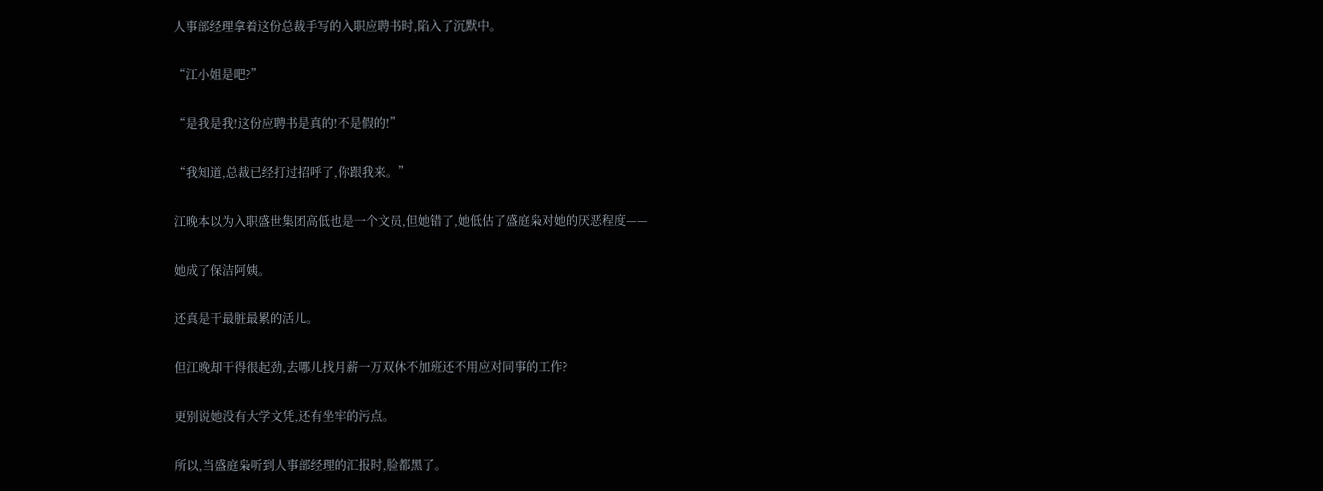人事部经理拿着这份总裁手写的入职应聘书时,陷入了沉默中。

“江小姐是吧?”

“是我是我!这份应聘书是真的!不是假的!”

“我知道,总裁已经打过招呼了,你跟我来。”

江晚本以为入职盛世集团高低也是一个文员,但她错了,她低估了盛庭枭对她的厌恶程度——

她成了保洁阿姨。

还真是干最脏最累的活儿。

但江晚却干得很起劲,去哪儿找月薪一万双休不加班还不用应对同事的工作?

更别说她没有大学文凭,还有坐牢的污点。

所以,当盛庭枭听到人事部经理的汇报时,脸都黑了。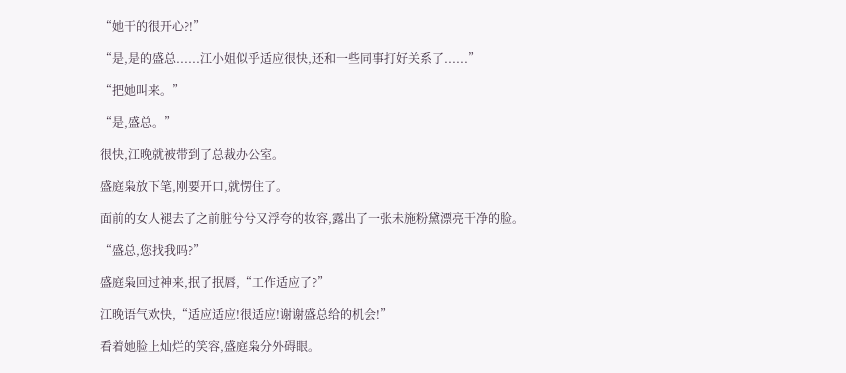“她干的很开心?!”

“是,是的盛总......江小姐似乎适应很快,还和一些同事打好关系了......”

“把她叫来。”

“是,盛总。”

很快,江晚就被带到了总裁办公室。

盛庭枭放下笔,刚要开口,就愣住了。

面前的女人褪去了之前脏兮兮又浮夸的妆容,露出了一张未施粉黛漂亮干净的脸。

“盛总,您找我吗?”

盛庭枭回过神来,抿了抿唇,“工作适应了?”

江晚语气欢快,“适应适应!很适应!谢谢盛总给的机会!”

看着她脸上灿烂的笑容,盛庭枭分外碍眼。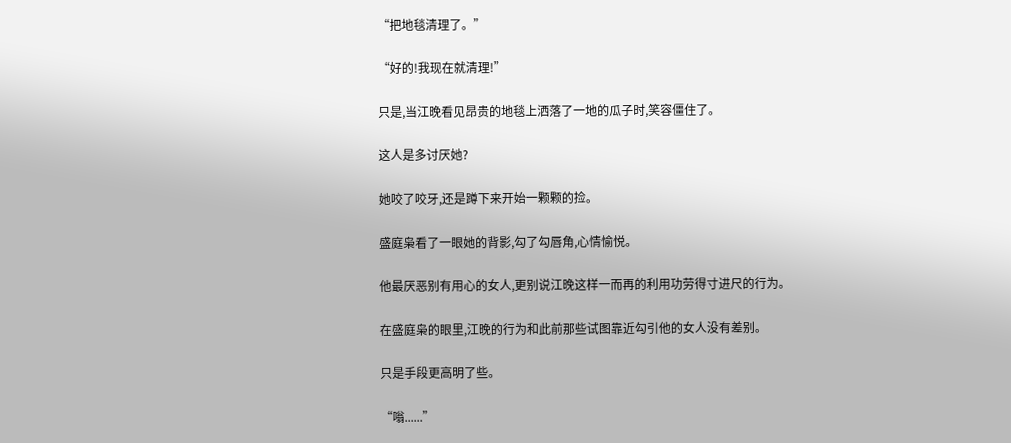“把地毯清理了。”

“好的!我现在就清理!”

只是,当江晚看见昂贵的地毯上洒落了一地的瓜子时,笑容僵住了。

这人是多讨厌她?

她咬了咬牙,还是蹲下来开始一颗颗的捡。

盛庭枭看了一眼她的背影,勾了勾唇角,心情愉悦。

他最厌恶别有用心的女人,更别说江晚这样一而再的利用功劳得寸进尺的行为。

在盛庭枭的眼里,江晚的行为和此前那些试图靠近勾引他的女人没有差别。

只是手段更高明了些。

“嗡......”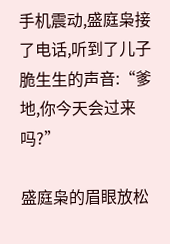手机震动,盛庭枭接了电话,听到了儿子脆生生的声音:“爹地,你今天会过来吗?”

盛庭枭的眉眼放松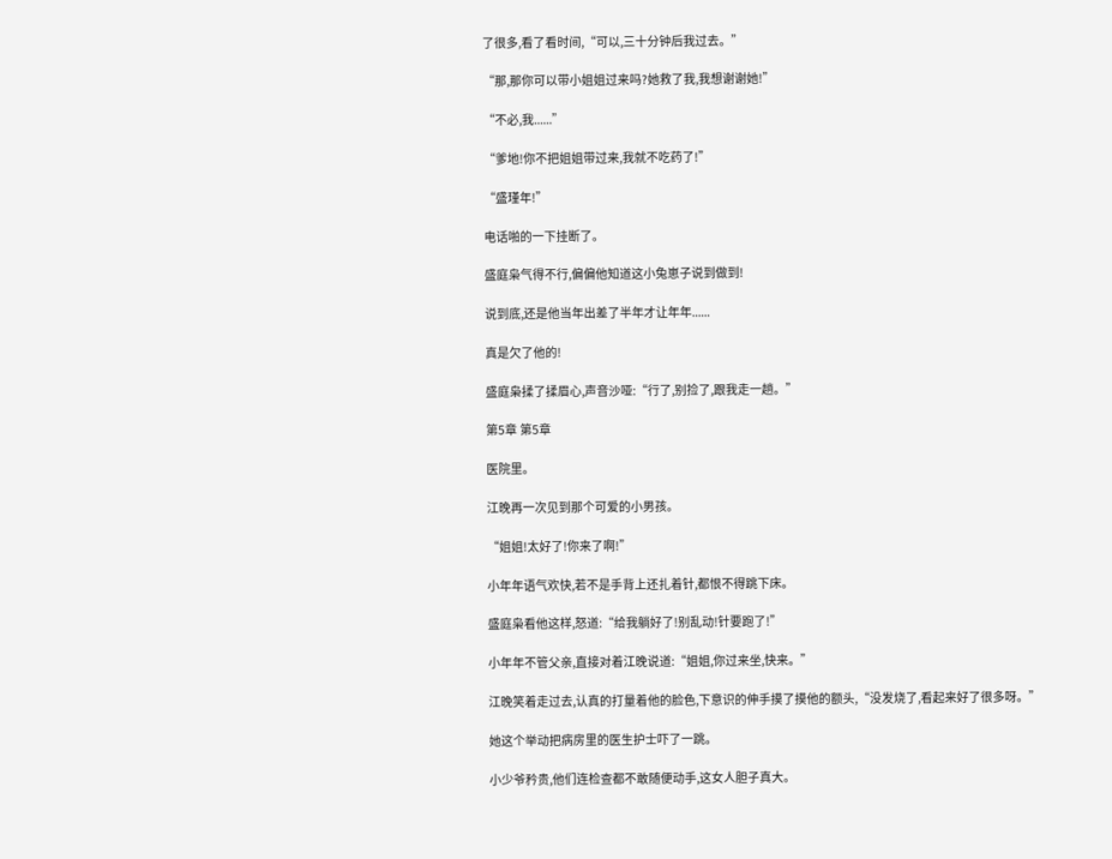了很多,看了看时间,“可以,三十分钟后我过去。”

“那,那你可以带小姐姐过来吗?她救了我,我想谢谢她!”

“不必,我......”

“爹地!你不把姐姐带过来,我就不吃药了!”

“盛瑾年!”

电话啪的一下挂断了。

盛庭枭气得不行,偏偏他知道这小兔崽子说到做到!

说到底,还是他当年出差了半年才让年年......

真是欠了他的!

盛庭枭揉了揉眉心,声音沙哑:“行了,别捡了,跟我走一趟。”

第5章 第5章

医院里。

江晚再一次见到那个可爱的小男孩。

“姐姐!太好了!你来了啊!”

小年年语气欢快,若不是手背上还扎着针,都恨不得跳下床。

盛庭枭看他这样,怒道:“给我躺好了!别乱动!针要跑了!”

小年年不管父亲,直接对着江晚说道:“姐姐,你过来坐,快来。”

江晚笑着走过去,认真的打量着他的脸色,下意识的伸手摸了摸他的额头,“没发烧了,看起来好了很多呀。”

她这个举动把病房里的医生护士吓了一跳。

小少爷矜贵,他们连检查都不敢随便动手,这女人胆子真大。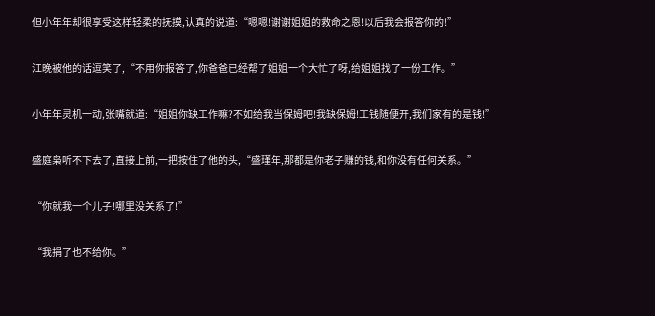但小年年却很享受这样轻柔的抚摸,认真的说道:“嗯嗯!谢谢姐姐的救命之恩!以后我会报答你的!”

江晚被他的话逗笑了,“不用你报答了,你爸爸已经帮了姐姐一个大忙了呀,给姐姐找了一份工作。”

小年年灵机一动,张嘴就道:“姐姐你缺工作嘛?不如给我当保姆吧!我缺保姆!工钱随便开,我们家有的是钱!”

盛庭枭听不下去了,直接上前,一把按住了他的头,“盛瑾年,那都是你老子赚的钱,和你没有任何关系。”

“你就我一个儿子!哪里没关系了!”

“我捐了也不给你。”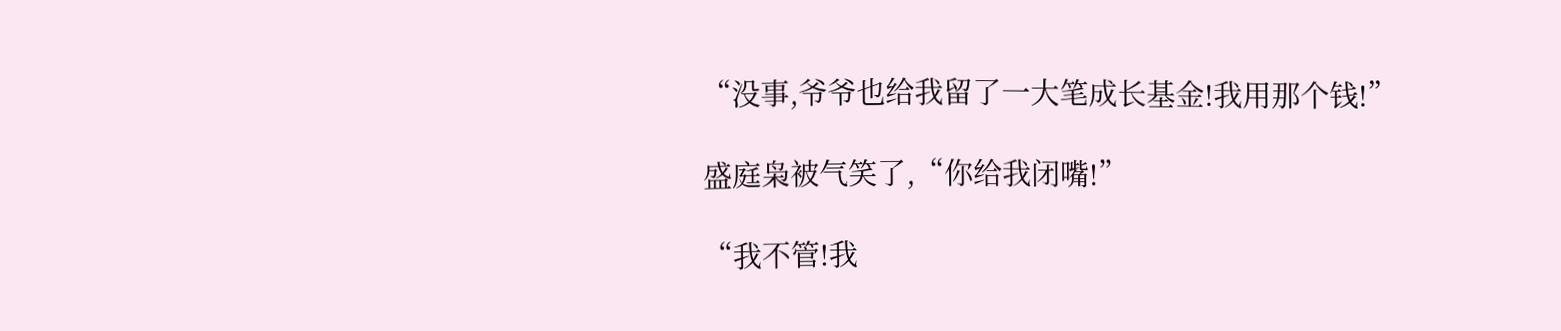“没事,爷爷也给我留了一大笔成长基金!我用那个钱!”

盛庭枭被气笑了,“你给我闭嘴!”

“我不管!我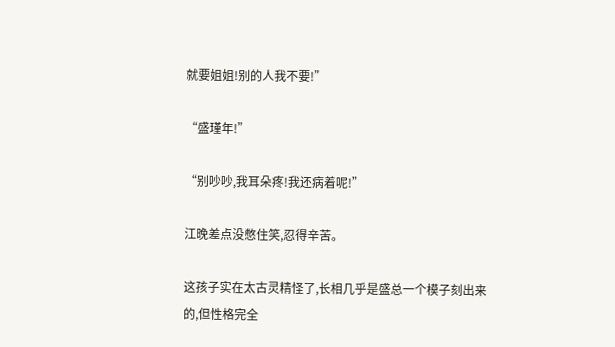就要姐姐!别的人我不要!”

“盛瑾年!”

“别吵吵,我耳朵疼!我还病着呢!”

江晚差点没憋住笑,忍得辛苦。

这孩子实在太古灵精怪了,长相几乎是盛总一个模子刻出来的,但性格完全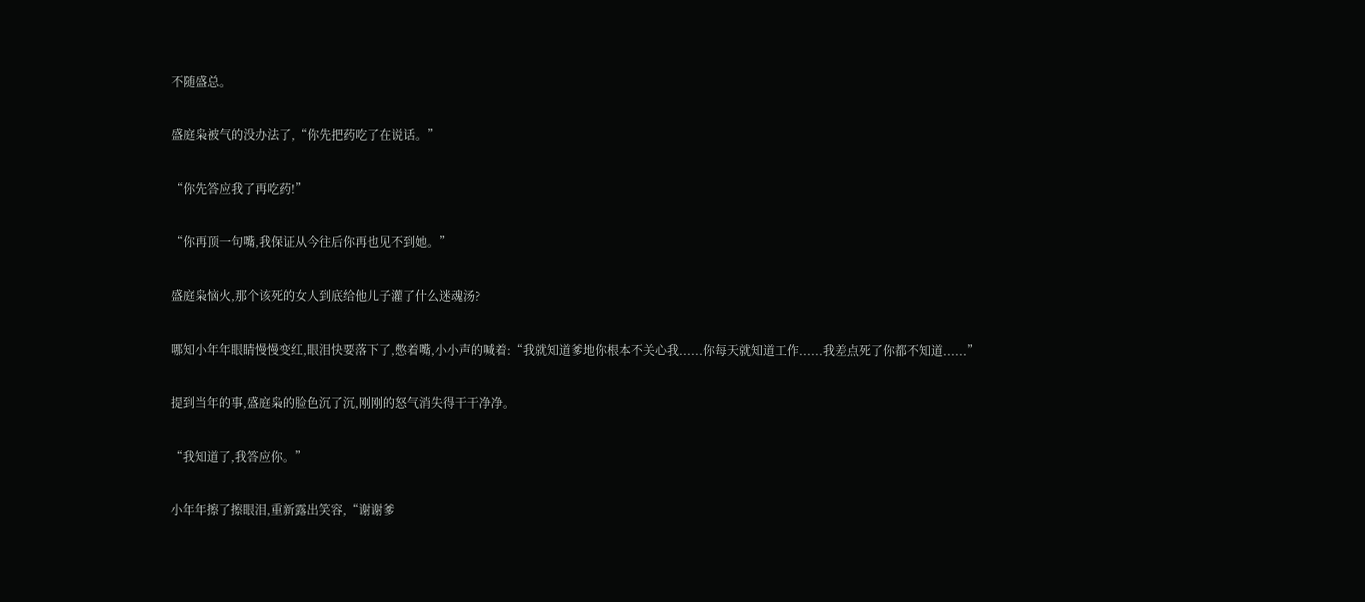不随盛总。

盛庭枭被气的没办法了,“你先把药吃了在说话。”

“你先答应我了再吃药!”

“你再顶一句嘴,我保证从今往后你再也见不到她。”

盛庭枭恼火,那个该死的女人到底给他儿子灌了什么迷魂汤?

哪知小年年眼睛慢慢变红,眼泪快要落下了,憋着嘴,小小声的喊着:“我就知道爹地你根本不关心我......你每天就知道工作......我差点死了你都不知道......”

提到当年的事,盛庭枭的脸色沉了沉,刚刚的怒气消失得干干净净。

“我知道了,我答应你。”

小年年擦了擦眼泪,重新露出笑容,“谢谢爹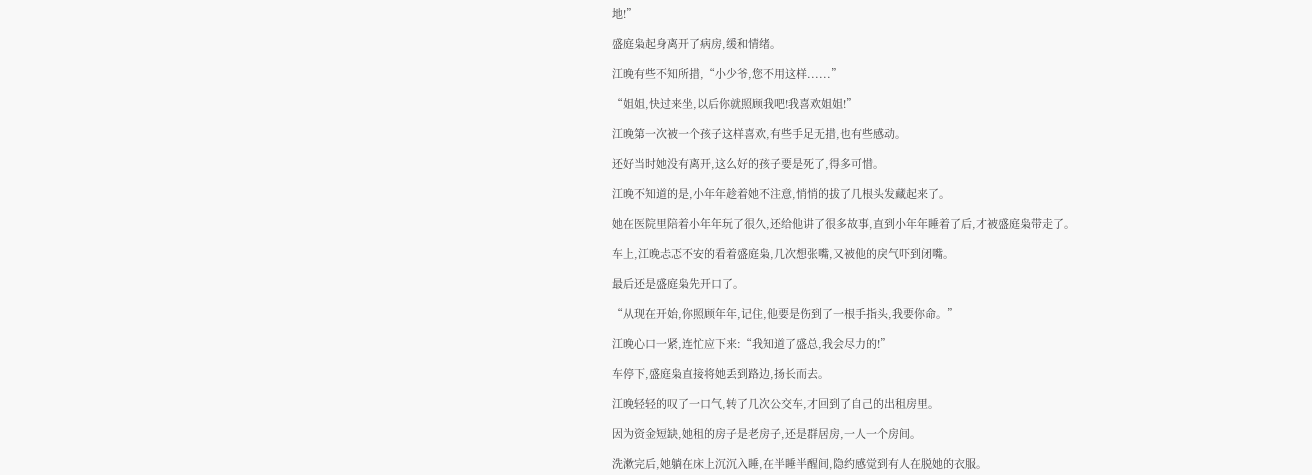地!”

盛庭枭起身离开了病房,缓和情绪。

江晚有些不知所措,“小少爷,您不用这样......”

“姐姐,快过来坐,以后你就照顾我吧!我喜欢姐姐!”

江晚第一次被一个孩子这样喜欢,有些手足无措,也有些感动。

还好当时她没有离开,这么好的孩子要是死了,得多可惜。

江晚不知道的是,小年年趁着她不注意,悄悄的拔了几根头发藏起来了。

她在医院里陪着小年年玩了很久,还给他讲了很多故事,直到小年年睡着了后,才被盛庭枭带走了。

车上,江晚忐忑不安的看着盛庭枭,几次想张嘴,又被他的戾气吓到闭嘴。

最后还是盛庭枭先开口了。

“从现在开始,你照顾年年,记住,他要是伤到了一根手指头,我要你命。”

江晚心口一紧,连忙应下来:“我知道了盛总,我会尽力的!”

车停下,盛庭枭直接将她丢到路边,扬长而去。

江晚轻轻的叹了一口气,转了几次公交车,才回到了自己的出租房里。

因为资金短缺,她租的房子是老房子,还是群居房,一人一个房间。

洗漱完后,她躺在床上沉沉入睡,在半睡半醒间,隐约感觉到有人在脱她的衣服。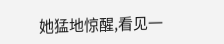她猛地惊醒,看见一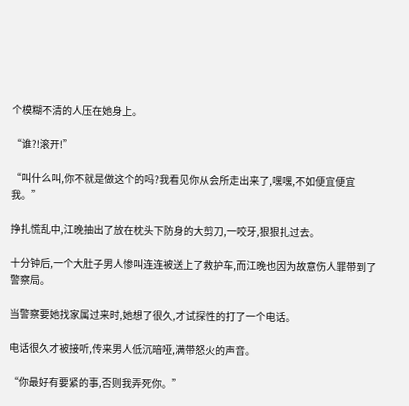个模糊不清的人压在她身上。

“谁?!滚开!”

“叫什么叫,你不就是做这个的吗?我看见你从会所走出来了,嘿嘿,不如便宜便宜我。”

挣扎慌乱中,江晚抽出了放在枕头下防身的大剪刀,一咬牙,狠狠扎过去。

十分钟后,一个大肚子男人惨叫连连被送上了救护车,而江晚也因为故意伤人罪带到了警察局。

当警察要她找家属过来时,她想了很久,才试探性的打了一个电话。

电话很久才被接听,传来男人低沉暗哑,满带怒火的声音。

“你最好有要紧的事,否则我弄死你。”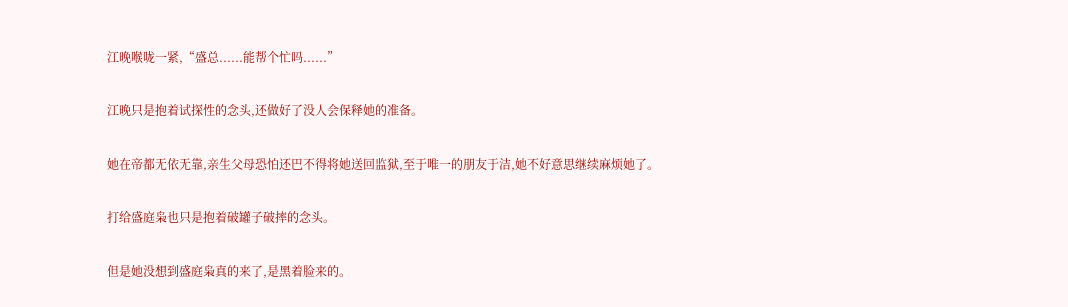江晚喉咙一紧,“盛总......能帮个忙吗......”

江晚只是抱着试探性的念头,还做好了没人会保释她的准备。

她在帝都无依无靠,亲生父母恐怕还巴不得将她送回监狱,至于唯一的朋友于洁,她不好意思继续麻烦她了。

打给盛庭枭也只是抱着破罐子破摔的念头。

但是她没想到盛庭枭真的来了,是黑着脸来的。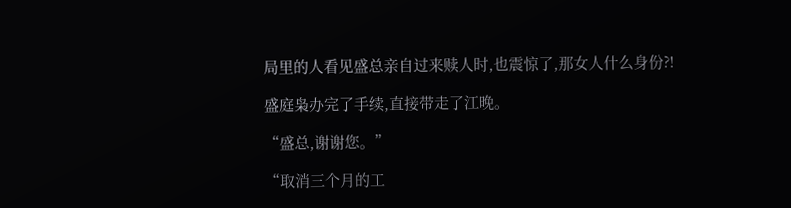局里的人看见盛总亲自过来赎人时,也震惊了,那女人什么身份?!

盛庭枭办完了手续,直接带走了江晚。

“盛总,谢谢您。”

“取消三个月的工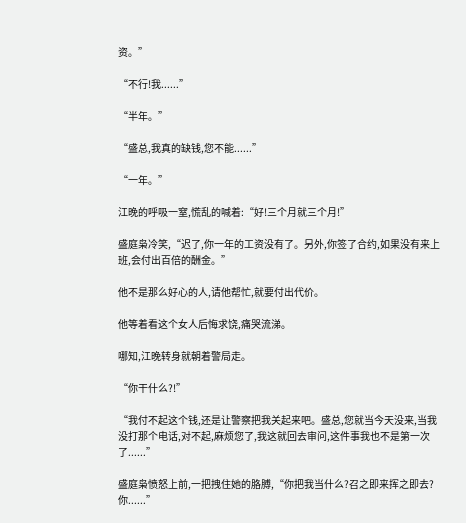资。”

“不行!我......”

“半年。”

“盛总,我真的缺钱,您不能......”

“一年。”

江晚的呼吸一窒,慌乱的喊着:“好!三个月就三个月!”

盛庭枭冷笑,“迟了,你一年的工资没有了。另外,你签了合约,如果没有来上班,会付出百倍的酬金。”

他不是那么好心的人,请他帮忙,就要付出代价。

他等着看这个女人后悔求饶,痛哭流涕。

哪知,江晚转身就朝着警局走。

“你干什么?!”

“我付不起这个钱,还是让警察把我关起来吧。盛总,您就当今天没来,当我没打那个电话,对不起,麻烦您了,我这就回去审问,这件事我也不是第一次了......”

盛庭枭愤怒上前,一把拽住她的胳膊,“你把我当什么?召之即来挥之即去?你......”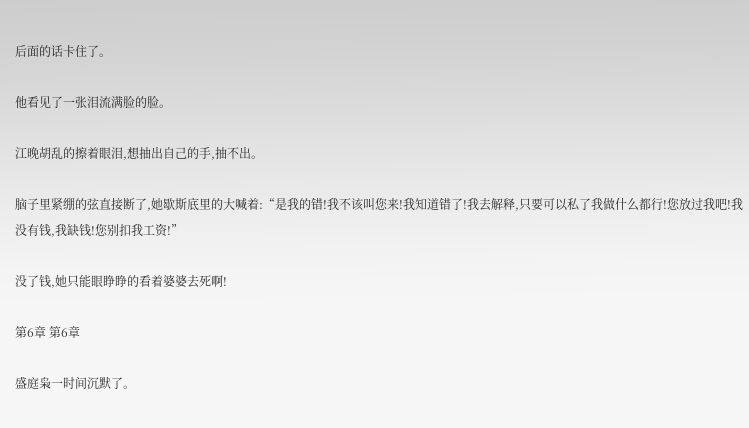后面的话卡住了。

他看见了一张泪流满脸的脸。

江晚胡乱的擦着眼泪,想抽出自己的手,抽不出。

脑子里紧绷的弦直接断了,她歇斯底里的大喊着:“是我的错!我不该叫您来!我知道错了!我去解释,只要可以私了我做什么都行!您放过我吧!我没有钱,我缺钱!您别扣我工资!”

没了钱,她只能眼睁睁的看着婆婆去死啊!

第6章 第6章

盛庭枭一时间沉默了。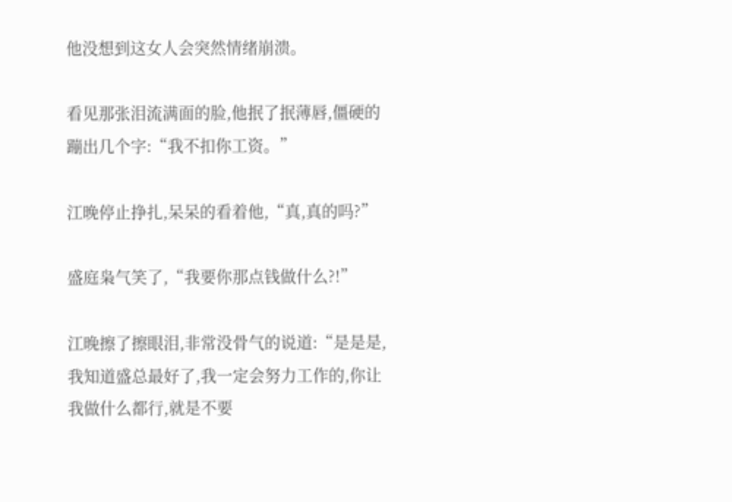他没想到这女人会突然情绪崩溃。

看见那张泪流满面的脸,他抿了抿薄唇,僵硬的蹦出几个字:“我不扣你工资。”

江晚停止挣扎,呆呆的看着他,“真,真的吗?”

盛庭枭气笑了,“我要你那点钱做什么?!”

江晚擦了擦眼泪,非常没骨气的说道:“是是是,我知道盛总最好了,我一定会努力工作的,你让我做什么都行,就是不要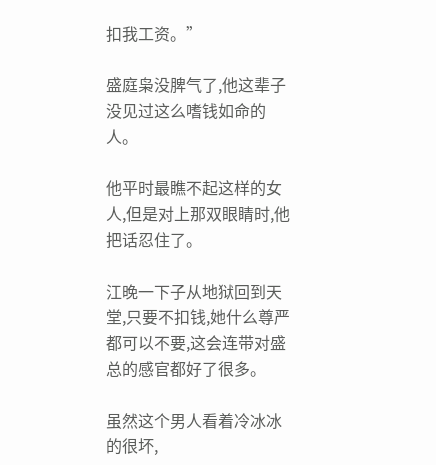扣我工资。”

盛庭枭没脾气了,他这辈子没见过这么嗜钱如命的人。

他平时最瞧不起这样的女人,但是对上那双眼睛时,他把话忍住了。

江晚一下子从地狱回到天堂,只要不扣钱,她什么尊严都可以不要,这会连带对盛总的感官都好了很多。

虽然这个男人看着冷冰冰的很坏,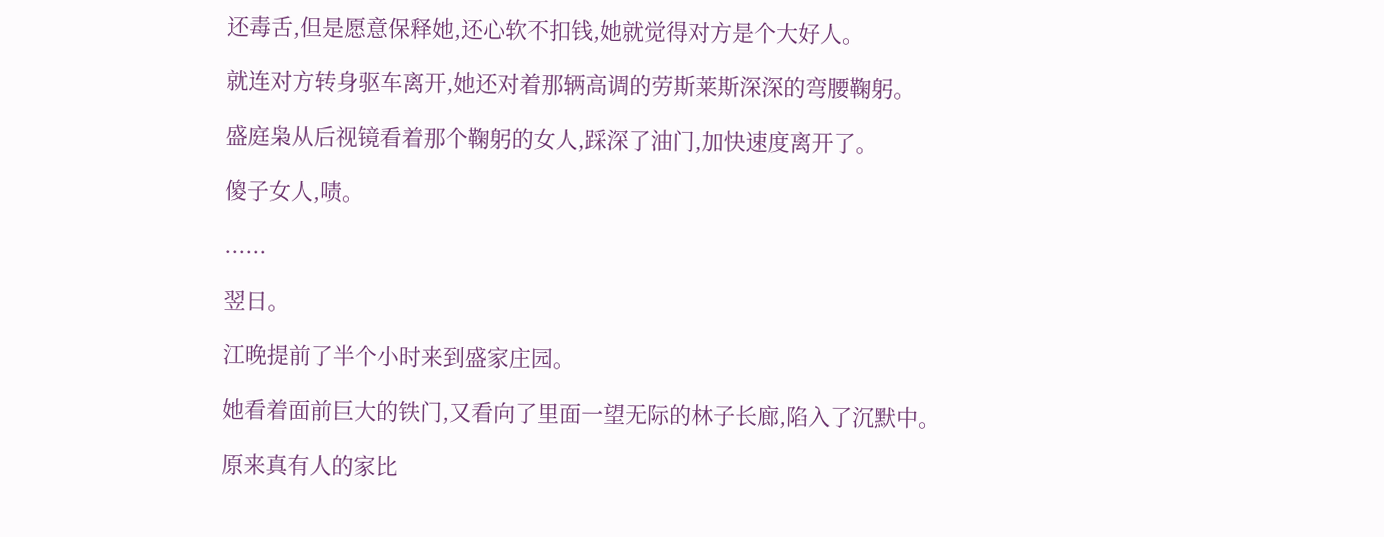还毒舌,但是愿意保释她,还心软不扣钱,她就觉得对方是个大好人。

就连对方转身驱车离开,她还对着那辆高调的劳斯莱斯深深的弯腰鞠躬。

盛庭枭从后视镜看着那个鞠躬的女人,踩深了油门,加快速度离开了。

傻子女人,啧。

......

翌日。

江晚提前了半个小时来到盛家庄园。

她看着面前巨大的铁门,又看向了里面一望无际的林子长廊,陷入了沉默中。

原来真有人的家比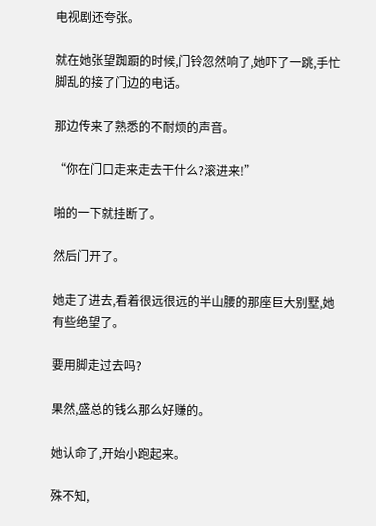电视剧还夸张。

就在她张望踟蹰的时候,门铃忽然响了,她吓了一跳,手忙脚乱的接了门边的电话。

那边传来了熟悉的不耐烦的声音。

“你在门口走来走去干什么?滚进来!”

啪的一下就挂断了。

然后门开了。

她走了进去,看着很远很远的半山腰的那座巨大别墅,她有些绝望了。

要用脚走过去吗?

果然,盛总的钱么那么好赚的。

她认命了,开始小跑起来。

殊不知,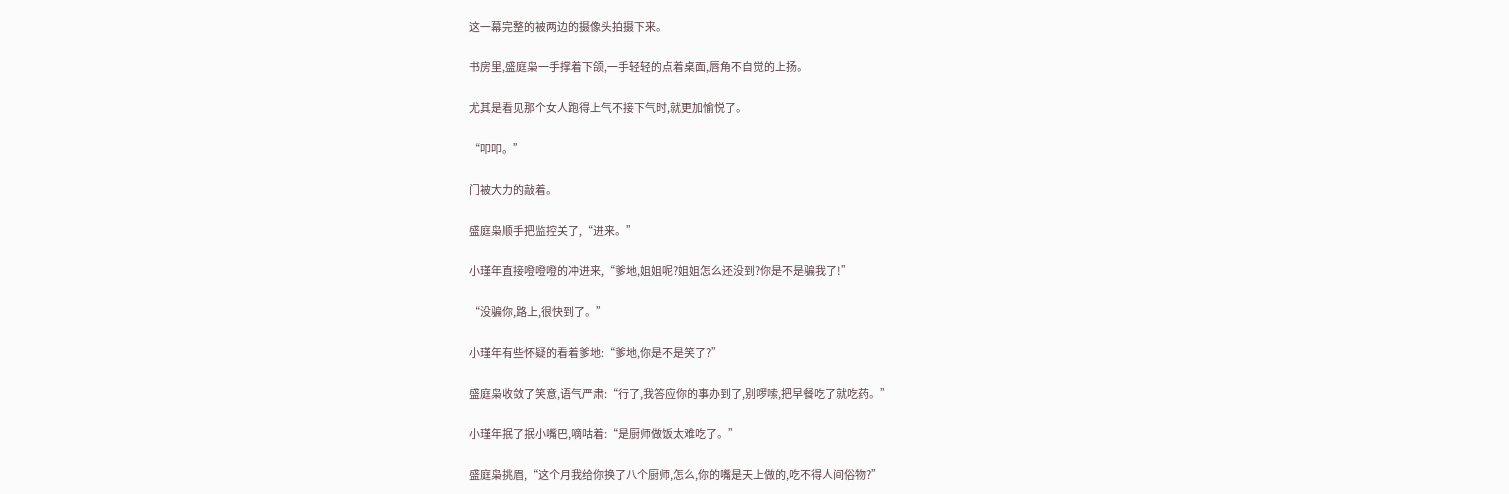这一幕完整的被两边的摄像头拍摄下来。

书房里,盛庭枭一手撑着下颌,一手轻轻的点着桌面,唇角不自觉的上扬。

尤其是看见那个女人跑得上气不接下气时,就更加愉悦了。

“叩叩。”

门被大力的敲着。

盛庭枭顺手把监控关了,“进来。”

小瑾年直接噔噔噔的冲进来,“爹地,姐姐呢?姐姐怎么还没到?你是不是骗我了!”

“没骗你,路上,很快到了。”

小瑾年有些怀疑的看着爹地:“爹地,你是不是笑了?”

盛庭枭收敛了笑意,语气严肃:“行了,我答应你的事办到了,别啰嗦,把早餐吃了就吃药。”

小瑾年抿了抿小嘴巴,嘀咕着:“是厨师做饭太难吃了。”

盛庭枭挑眉,“这个月我给你换了八个厨师,怎么,你的嘴是天上做的,吃不得人间俗物?”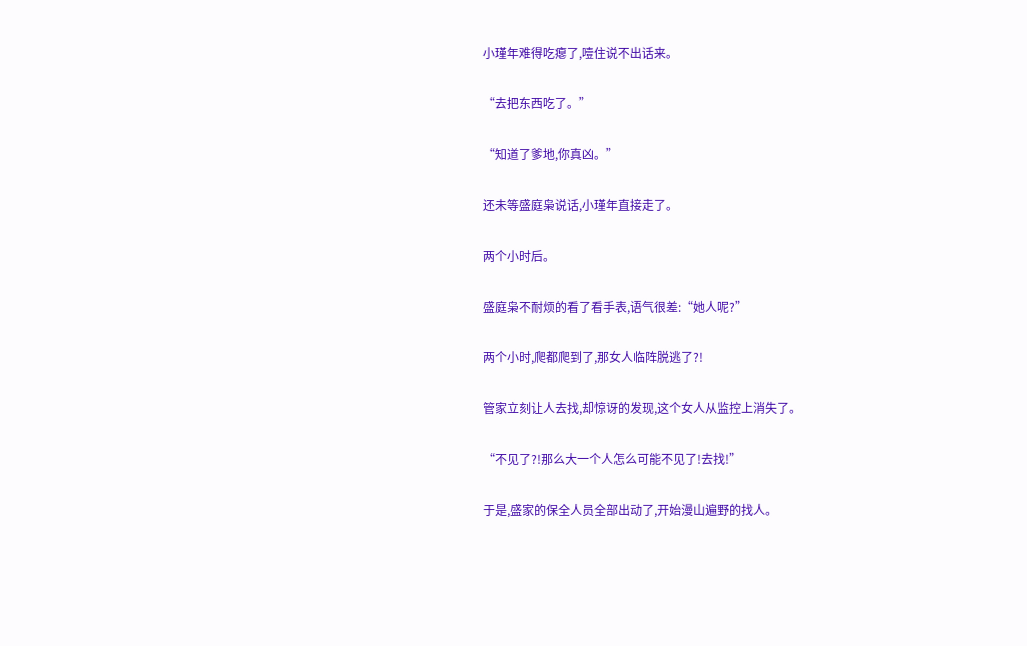小瑾年难得吃瘪了,噎住说不出话来。

“去把东西吃了。”

“知道了爹地,你真凶。”

还未等盛庭枭说话,小瑾年直接走了。

两个小时后。

盛庭枭不耐烦的看了看手表,语气很差:“她人呢?”

两个小时,爬都爬到了,那女人临阵脱逃了?!

管家立刻让人去找,却惊讶的发现,这个女人从监控上消失了。

“不见了?!那么大一个人怎么可能不见了!去找!”

于是,盛家的保全人员全部出动了,开始漫山遍野的找人。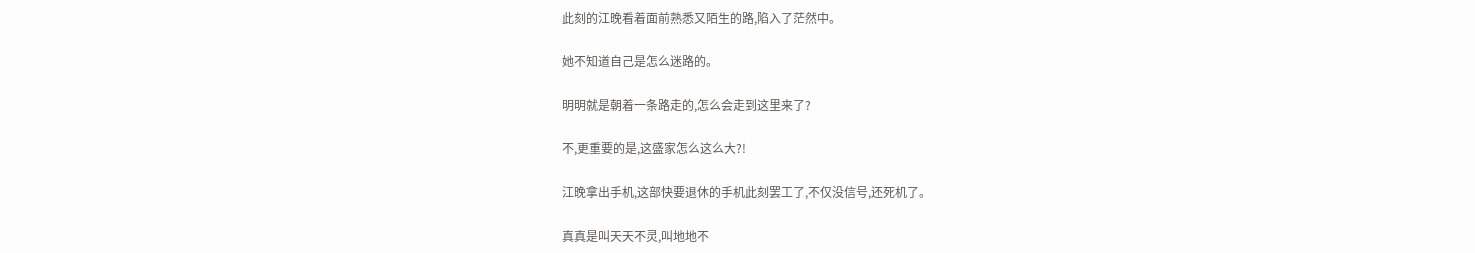此刻的江晚看着面前熟悉又陌生的路,陷入了茫然中。

她不知道自己是怎么迷路的。

明明就是朝着一条路走的,怎么会走到这里来了?

不,更重要的是,这盛家怎么这么大?!

江晚拿出手机,这部快要退休的手机此刻罢工了,不仅没信号,还死机了。

真真是叫天天不灵,叫地地不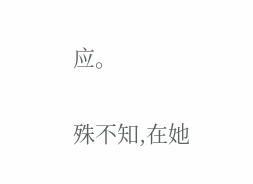应。

殊不知,在她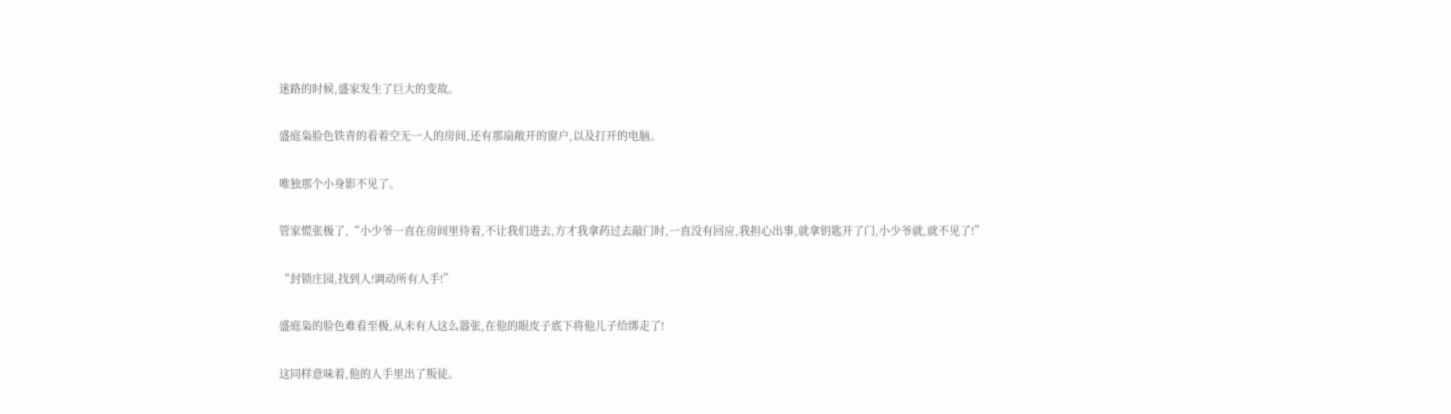迷路的时候,盛家发生了巨大的变故。

盛庭枭脸色铁青的看着空无一人的房间,还有那扇敞开的窗户,以及打开的电脑。

唯独那个小身影不见了。

管家慌张极了,“小少爷一直在房间里待着,不让我们进去,方才我拿药过去敲门时,一直没有回应,我担心出事,就拿钥匙开了门,小少爷就,就不见了!”

“封锁庄园,找到人!调动所有人手!”

盛庭枭的脸色难看至极,从未有人这么嚣张,在他的眼皮子底下将他儿子给绑走了!

这同样意味着,他的人手里出了叛徒。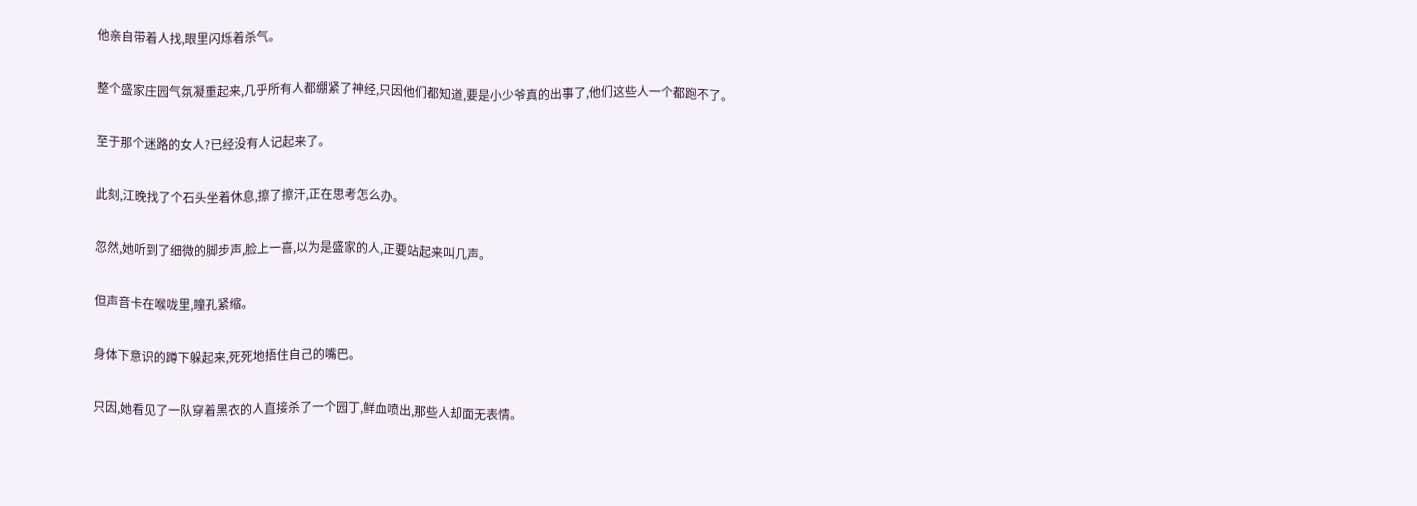他亲自带着人找,眼里闪烁着杀气。

整个盛家庄园气氛凝重起来,几乎所有人都绷紧了神经,只因他们都知道,要是小少爷真的出事了,他们这些人一个都跑不了。

至于那个迷路的女人?已经没有人记起来了。

此刻,江晚找了个石头坐着休息,擦了擦汗,正在思考怎么办。

忽然,她听到了细微的脚步声,脸上一喜,以为是盛家的人,正要站起来叫几声。

但声音卡在喉咙里,瞳孔紧缩。

身体下意识的蹲下躲起来,死死地捂住自己的嘴巴。

只因,她看见了一队穿着黑衣的人直接杀了一个园丁,鲜血喷出,那些人却面无表情。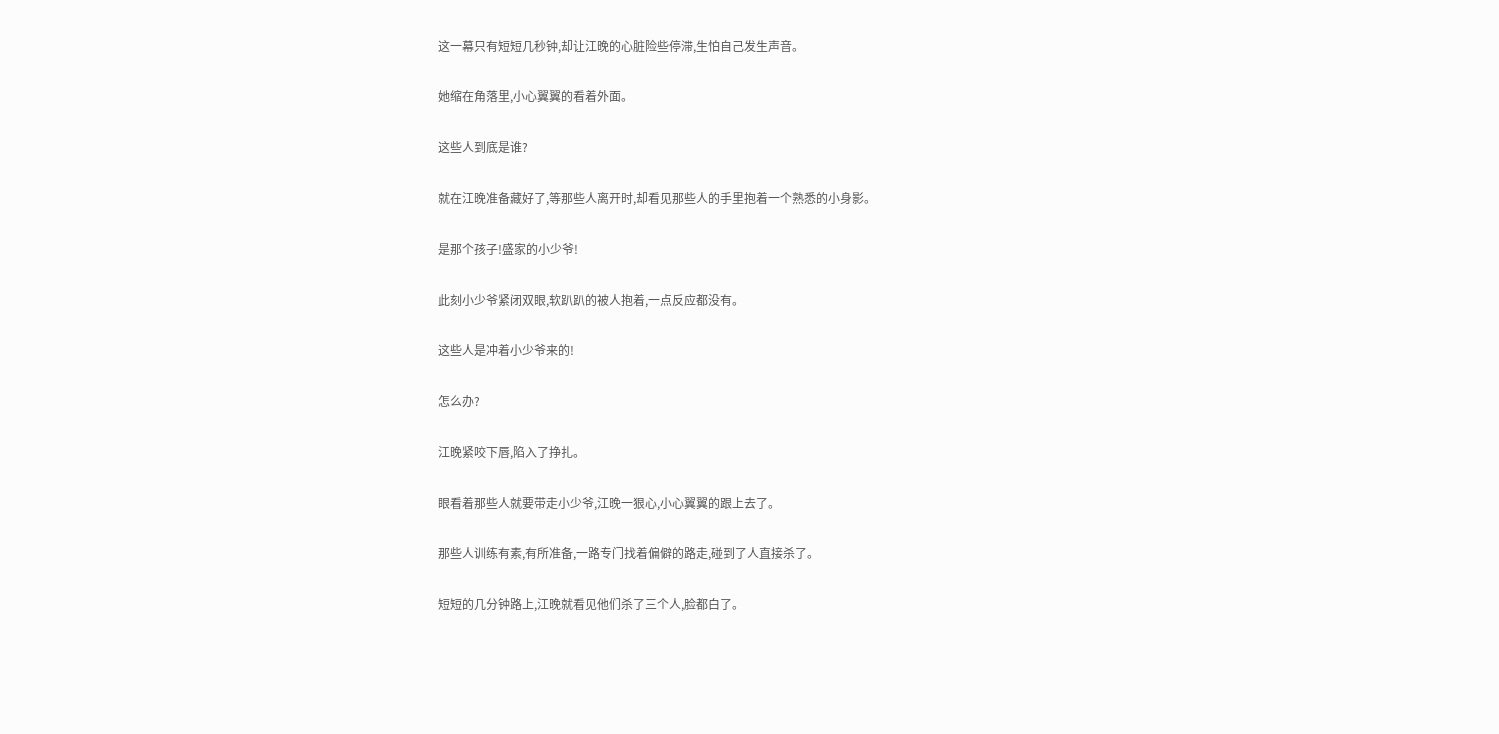这一幕只有短短几秒钟,却让江晚的心脏险些停滞,生怕自己发生声音。

她缩在角落里,小心翼翼的看着外面。

这些人到底是谁?

就在江晚准备藏好了,等那些人离开时,却看见那些人的手里抱着一个熟悉的小身影。

是那个孩子!盛家的小少爷!

此刻小少爷紧闭双眼,软趴趴的被人抱着,一点反应都没有。

这些人是冲着小少爷来的!

怎么办?

江晚紧咬下唇,陷入了挣扎。

眼看着那些人就要带走小少爷,江晚一狠心,小心翼翼的跟上去了。

那些人训练有素,有所准备,一路专门找着偏僻的路走,碰到了人直接杀了。

短短的几分钟路上,江晚就看见他们杀了三个人,脸都白了。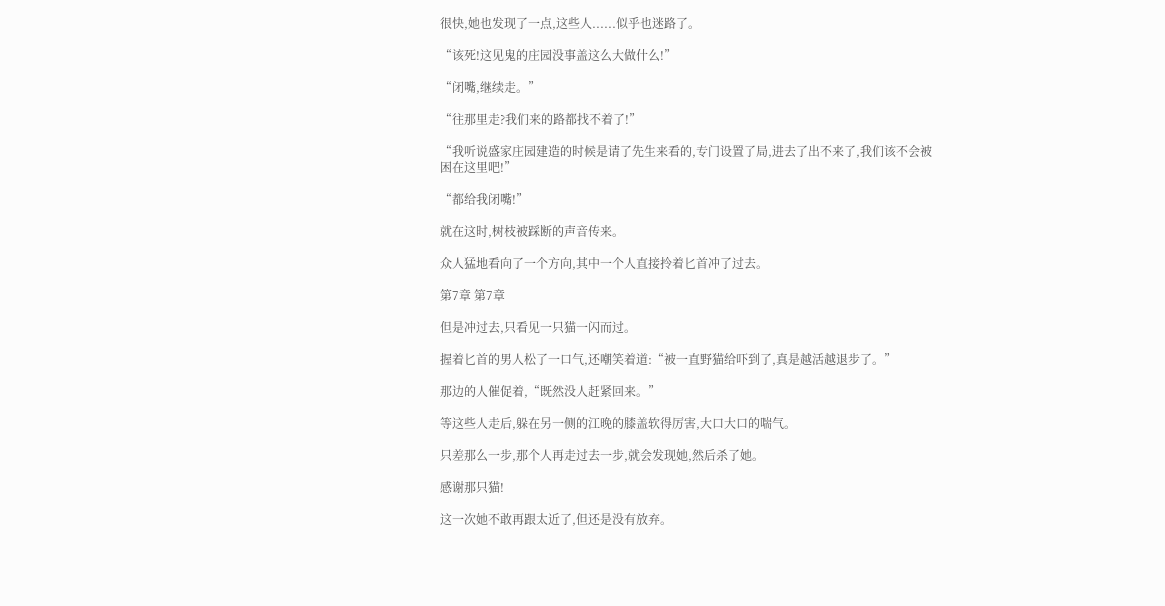很快,她也发现了一点,这些人......似乎也迷路了。

“该死!这见鬼的庄园没事盖这么大做什么!”

“闭嘴,继续走。”

“往那里走?我们来的路都找不着了!”

“我听说盛家庄园建造的时候是请了先生来看的,专门设置了局,进去了出不来了,我们该不会被困在这里吧!”

“都给我闭嘴!”

就在这时,树枝被踩断的声音传来。

众人猛地看向了一个方向,其中一个人直接拎着匕首冲了过去。

第7章 第7章

但是冲过去,只看见一只猫一闪而过。

握着匕首的男人松了一口气,还嘲笑着道:“被一直野猫给吓到了,真是越活越退步了。”

那边的人催促着,“既然没人赶紧回来。”

等这些人走后,躲在另一侧的江晚的膝盖软得厉害,大口大口的喘气。

只差那么一步,那个人再走过去一步,就会发现她,然后杀了她。

感谢那只猫!

这一次她不敢再跟太近了,但还是没有放弃。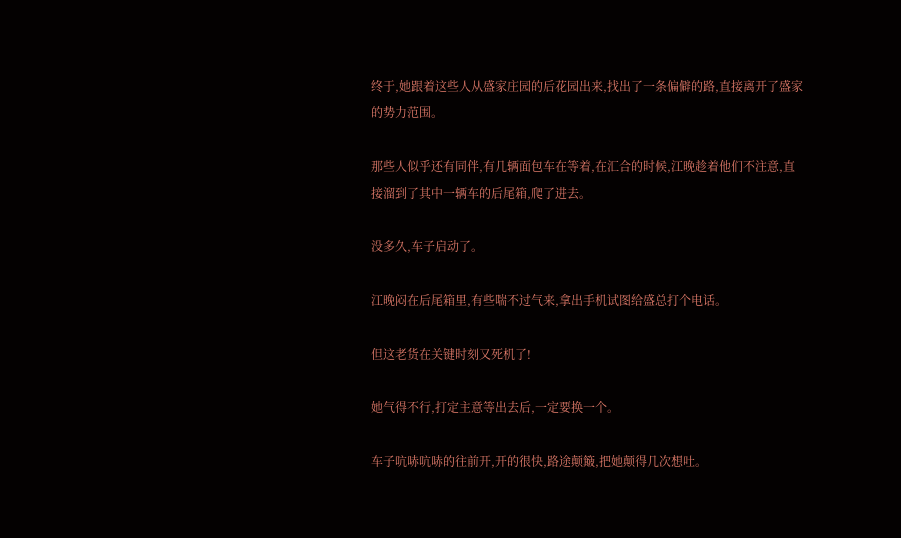终于,她跟着这些人从盛家庄园的后花园出来,找出了一条偏僻的路,直接离开了盛家的势力范围。

那些人似乎还有同伴,有几辆面包车在等着,在汇合的时候,江晚趁着他们不注意,直接溜到了其中一辆车的后尾箱,爬了进去。

没多久,车子启动了。

江晚闷在后尾箱里,有些喘不过气来,拿出手机试图给盛总打个电话。

但这老货在关键时刻又死机了!

她气得不行,打定主意等出去后,一定要换一个。

车子吭哧吭哧的往前开,开的很快,路途颠簸,把她颠得几次想吐。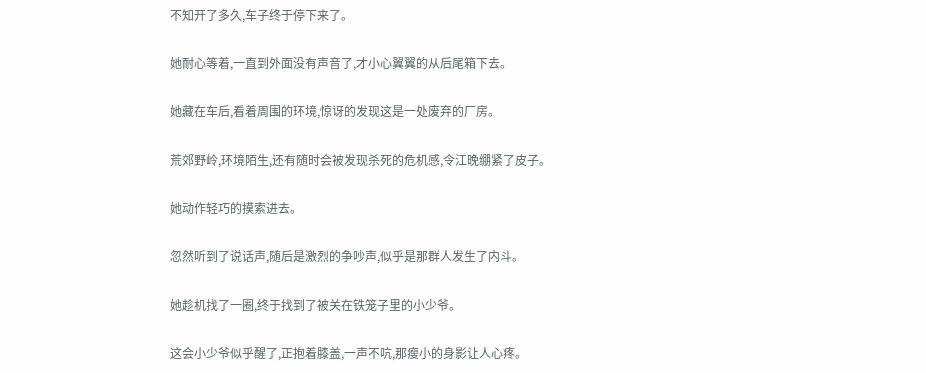不知开了多久,车子终于停下来了。

她耐心等着,一直到外面没有声音了,才小心翼翼的从后尾箱下去。

她藏在车后,看着周围的环境,惊讶的发现这是一处废弃的厂房。

荒郊野岭,环境陌生,还有随时会被发现杀死的危机感,令江晚绷紧了皮子。

她动作轻巧的摸索进去。

忽然听到了说话声,随后是激烈的争吵声,似乎是那群人发生了内斗。

她趁机找了一圈,终于找到了被关在铁笼子里的小少爷。

这会小少爷似乎醒了,正抱着膝盖,一声不吭,那瘦小的身影让人心疼。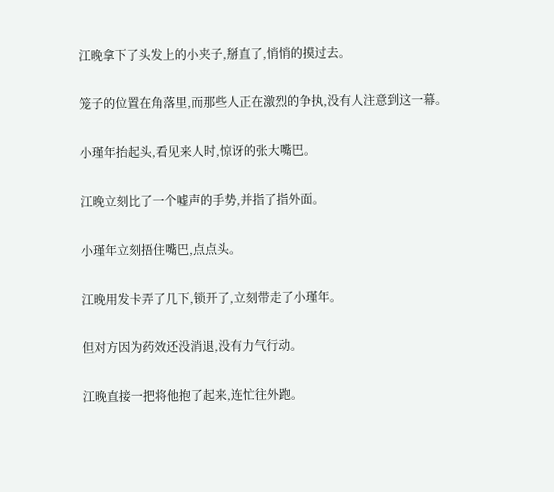江晚拿下了头发上的小夹子,掰直了,悄悄的摸过去。

笼子的位置在角落里,而那些人正在激烈的争执,没有人注意到这一幕。

小瑾年抬起头,看见来人时,惊讶的张大嘴巴。

江晚立刻比了一个嘘声的手势,并指了指外面。

小瑾年立刻捂住嘴巴,点点头。

江晚用发卡弄了几下,锁开了,立刻带走了小瑾年。

但对方因为药效还没消退,没有力气行动。

江晚直接一把将他抱了起来,连忙往外跑。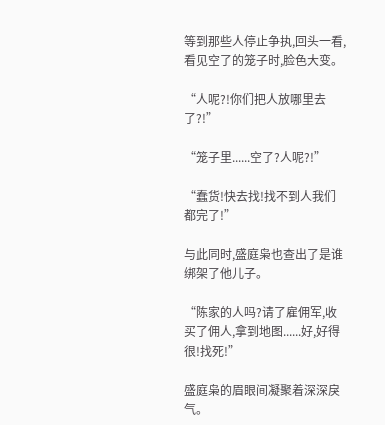等到那些人停止争执,回头一看,看见空了的笼子时,脸色大变。

“人呢?!你们把人放哪里去了?!”

“笼子里......空了?人呢?!”

“蠢货!快去找!找不到人我们都完了!”

与此同时,盛庭枭也查出了是谁绑架了他儿子。

“陈家的人吗?请了雇佣军,收买了佣人,拿到地图......好,好得很!找死!”

盛庭枭的眉眼间凝聚着深深戾气。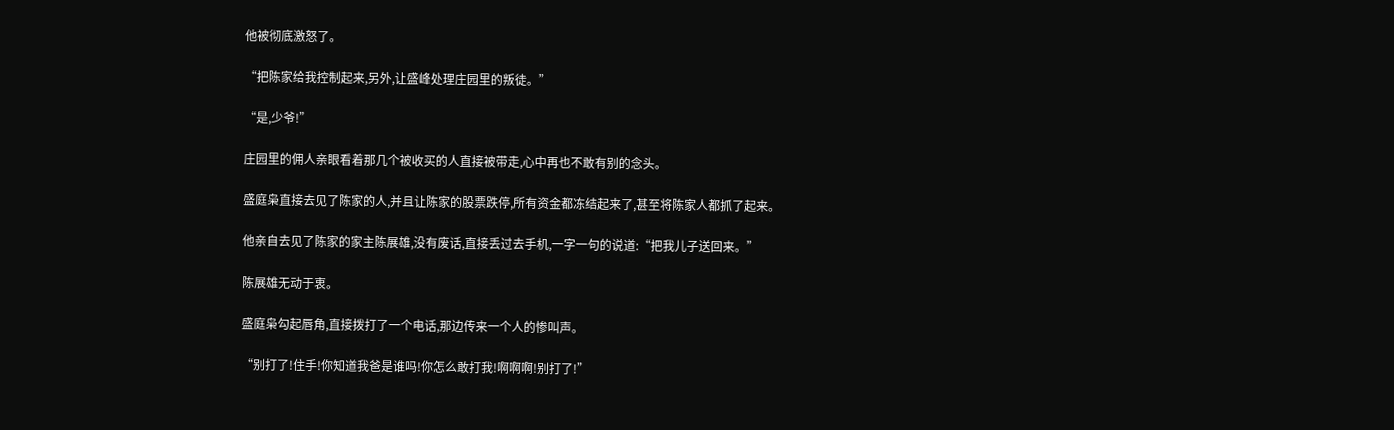他被彻底激怒了。

“把陈家给我控制起来,另外,让盛峰处理庄园里的叛徒。”

“是,少爷!”

庄园里的佣人亲眼看着那几个被收买的人直接被带走,心中再也不敢有别的念头。

盛庭枭直接去见了陈家的人,并且让陈家的股票跌停,所有资金都冻结起来了,甚至将陈家人都抓了起来。

他亲自去见了陈家的家主陈展雄,没有废话,直接丢过去手机,一字一句的说道:“把我儿子送回来。”

陈展雄无动于衷。

盛庭枭勾起唇角,直接拨打了一个电话,那边传来一个人的惨叫声。

“别打了!住手!你知道我爸是谁吗!你怎么敢打我!啊啊啊!别打了!”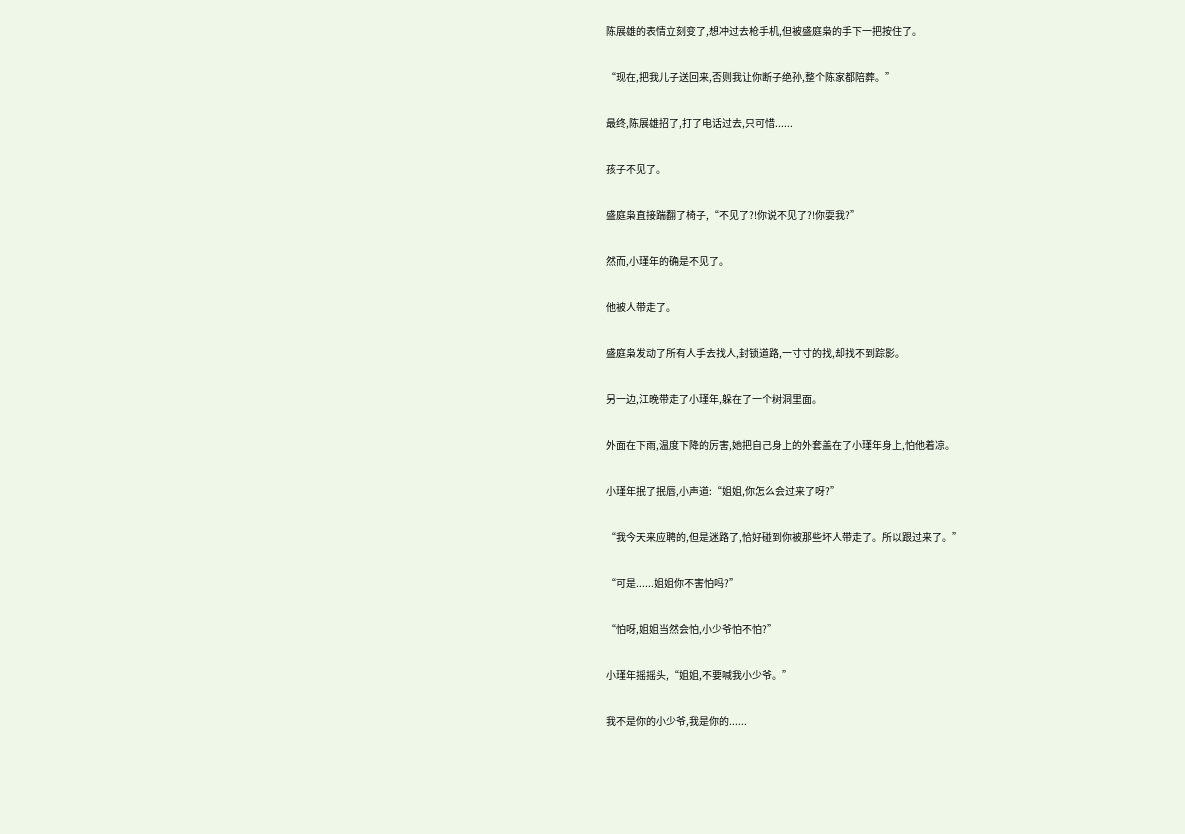陈展雄的表情立刻变了,想冲过去枪手机,但被盛庭枭的手下一把按住了。

“现在,把我儿子送回来,否则我让你断子绝孙,整个陈家都陪葬。”

最终,陈展雄招了,打了电话过去,只可惜......

孩子不见了。

盛庭枭直接踹翻了椅子,“不见了?!你说不见了?!你耍我?”

然而,小瑾年的确是不见了。

他被人带走了。

盛庭枭发动了所有人手去找人,封锁道路,一寸寸的找,却找不到踪影。

另一边,江晚带走了小瑾年,躲在了一个树洞里面。

外面在下雨,温度下降的厉害,她把自己身上的外套盖在了小瑾年身上,怕他着凉。

小瑾年抿了抿唇,小声道:“姐姐,你怎么会过来了呀?”

“我今天来应聘的,但是迷路了,恰好碰到你被那些坏人带走了。所以跟过来了。”

“可是......姐姐你不害怕吗?”

“怕呀,姐姐当然会怕,小少爷怕不怕?”

小瑾年摇摇头,“姐姐,不要喊我小少爷。”

我不是你的小少爷,我是你的......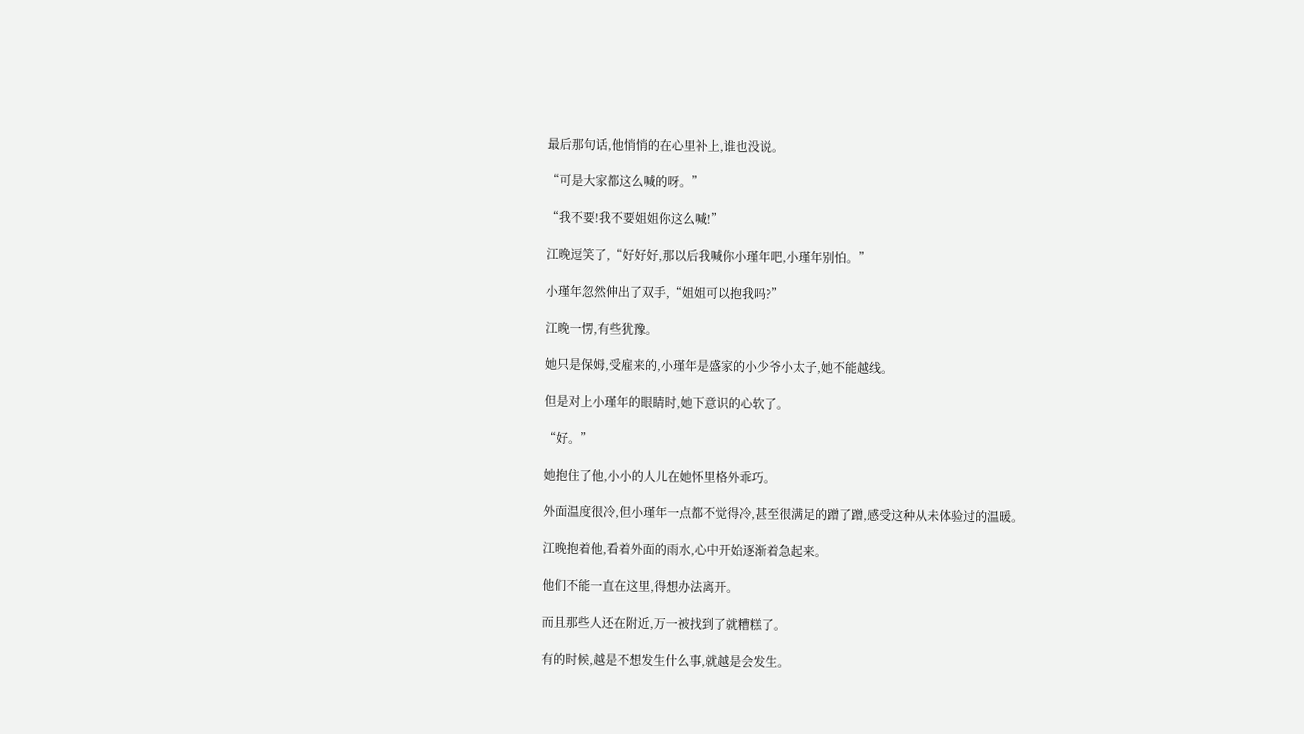最后那句话,他悄悄的在心里补上,谁也没说。

“可是大家都这么喊的呀。”

“我不要!我不要姐姐你这么喊!”

江晚逗笑了,“好好好,那以后我喊你小瑾年吧,小瑾年别怕。”

小瑾年忽然伸出了双手,“姐姐可以抱我吗?”

江晚一愣,有些犹豫。

她只是保姆,受雇来的,小瑾年是盛家的小少爷小太子,她不能越线。

但是对上小瑾年的眼睛时,她下意识的心软了。

“好。”

她抱住了他,小小的人儿在她怀里格外乖巧。

外面温度很冷,但小瑾年一点都不觉得冷,甚至很满足的蹭了蹭,感受这种从未体验过的温暖。

江晚抱着他,看着外面的雨水,心中开始逐渐着急起来。

他们不能一直在这里,得想办法离开。

而且那些人还在附近,万一被找到了就糟糕了。

有的时候,越是不想发生什么事,就越是会发生。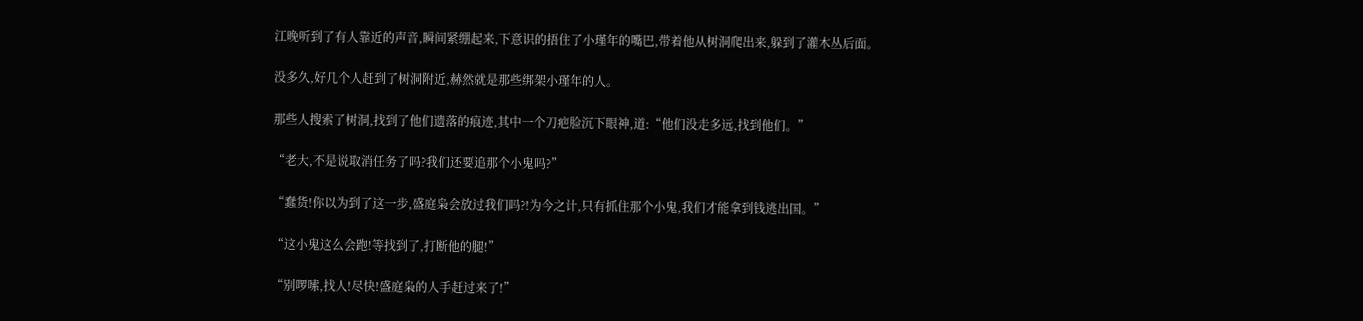江晚听到了有人靠近的声音,瞬间紧绷起来,下意识的捂住了小瑾年的嘴巴,带着他从树洞爬出来,躲到了灌木丛后面。

没多久,好几个人赶到了树洞附近,赫然就是那些绑架小瑾年的人。

那些人搜索了树洞,找到了他们遗落的痕迹,其中一个刀疤脸沉下眼神,道:“他们没走多远,找到他们。”

“老大,不是说取消任务了吗?我们还要追那个小鬼吗?”

“蠢货!你以为到了这一步,盛庭枭会放过我们吗?!为今之计,只有抓住那个小鬼,我们才能拿到钱逃出国。”

“这小鬼这么会跑!等找到了,打断他的腿!”

“别啰嗦,找人!尽快!盛庭枭的人手赶过来了!”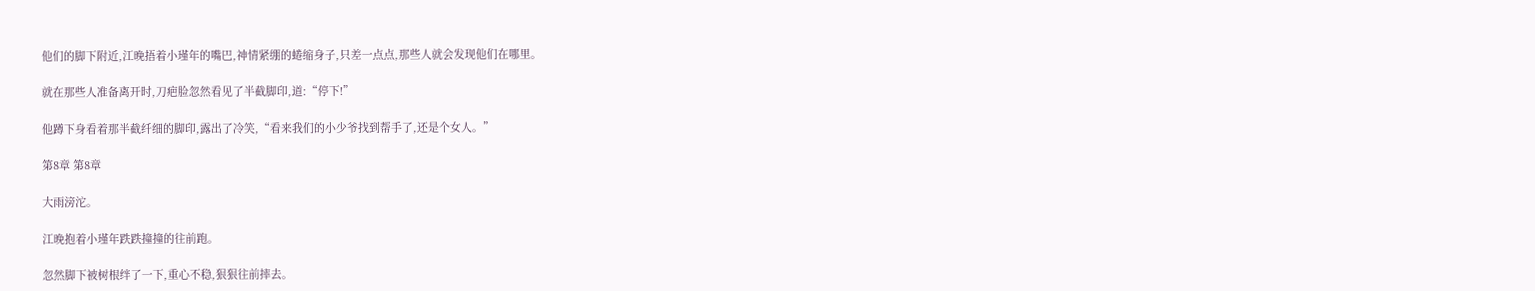他们的脚下附近,江晚捂着小瑾年的嘴巴,神情紧绷的蜷缩身子,只差一点点,那些人就会发现他们在哪里。

就在那些人准备离开时,刀疤脸忽然看见了半截脚印,道:“停下!”

他蹲下身看着那半截纤细的脚印,露出了冷笑,“看来我们的小少爷找到帮手了,还是个女人。”

第8章 第8章

大雨滂沱。

江晚抱着小瑾年跌跌撞撞的往前跑。

忽然脚下被树根绊了一下,重心不稳,狠狠往前摔去。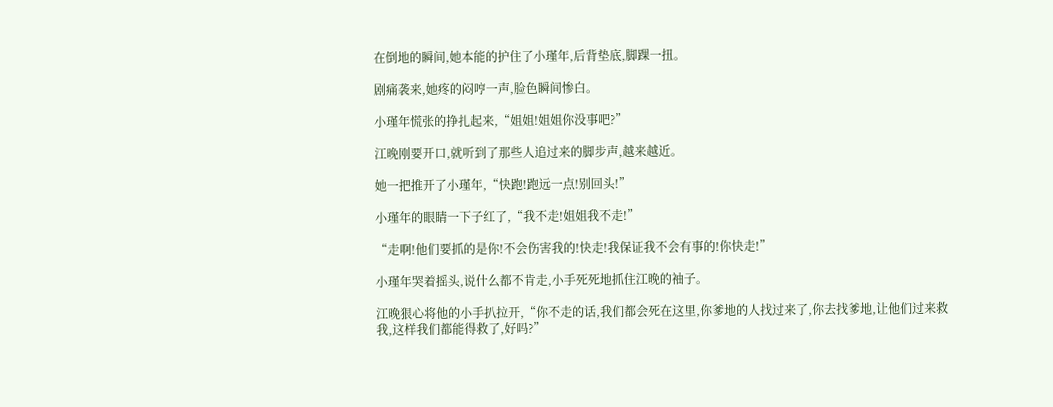在倒地的瞬间,她本能的护住了小瑾年,后背垫底,脚踝一扭。

剧痛袭来,她疼的闷哼一声,脸色瞬间惨白。

小瑾年慌张的挣扎起来,“姐姐!姐姐你没事吧?”

江晚刚要开口,就听到了那些人追过来的脚步声,越来越近。

她一把推开了小瑾年,“快跑!跑远一点!别回头!”

小瑾年的眼睛一下子红了,“我不走!姐姐我不走!”

“走啊!他们要抓的是你!不会伤害我的!快走!我保证我不会有事的!你快走!”

小瑾年哭着摇头,说什么都不肯走,小手死死地抓住江晚的袖子。

江晚狠心将他的小手扒拉开,“你不走的话,我们都会死在这里,你爹地的人找过来了,你去找爹地,让他们过来救我,这样我们都能得救了,好吗?”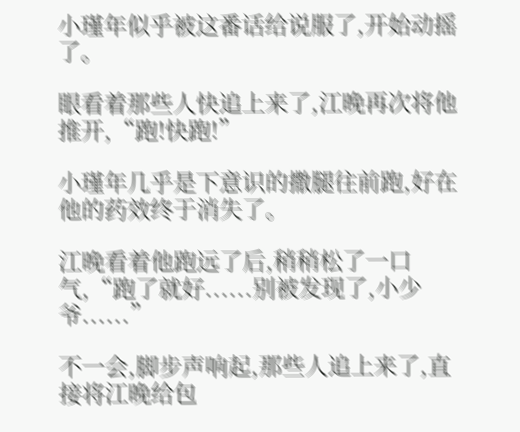小瑾年似乎被这番话给说服了,开始动摇了。

眼看着那些人快追上来了,江晚再次将他推开,“跑!快跑!”

小瑾年几乎是下意识的撒腿往前跑,好在他的药效终于消失了。

江晚看着他跑远了后,稍稍松了一口气,“跑了就好......别被发现了,小少爷......”

不一会,脚步声响起,那些人追上来了,直接将江晚给包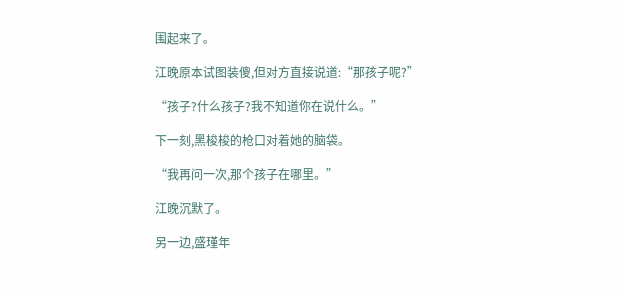围起来了。

江晚原本试图装傻,但对方直接说道:“那孩子呢?”

“孩子?什么孩子?我不知道你在说什么。”

下一刻,黑梭梭的枪口对着她的脑袋。

“我再问一次,那个孩子在哪里。”

江晚沉默了。

另一边,盛瑾年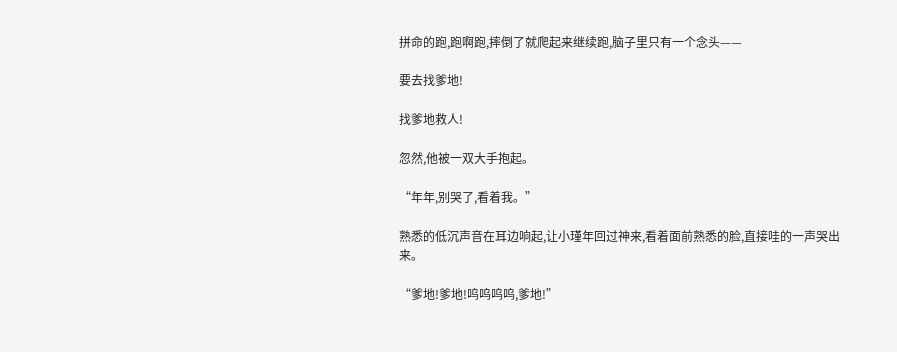拼命的跑,跑啊跑,摔倒了就爬起来继续跑,脑子里只有一个念头——

要去找爹地!

找爹地救人!

忽然,他被一双大手抱起。

“年年,别哭了,看着我。”

熟悉的低沉声音在耳边响起,让小瑾年回过神来,看着面前熟悉的脸,直接哇的一声哭出来。

“爹地!爹地!呜呜呜呜,爹地!”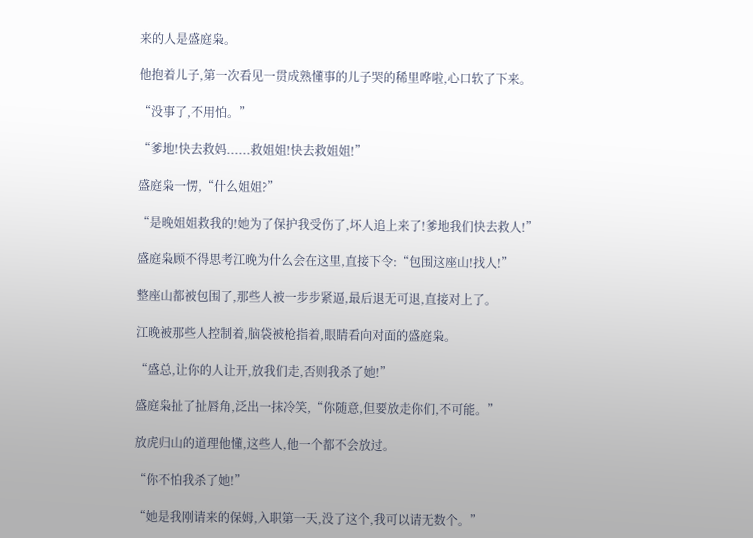来的人是盛庭枭。

他抱着儿子,第一次看见一贯成熟懂事的儿子哭的稀里哗啦,心口软了下来。

“没事了,不用怕。”

“爹地!快去救妈......救姐姐!快去救姐姐!”

盛庭枭一愣,“什么姐姐?”

“是晚姐姐救我的!她为了保护我受伤了,坏人追上来了!爹地我们快去救人!”

盛庭枭顾不得思考江晚为什么会在这里,直接下令:“包围这座山!找人!”

整座山都被包围了,那些人被一步步紧逼,最后退无可退,直接对上了。

江晚被那些人控制着,脑袋被枪指着,眼睛看向对面的盛庭枭。

“盛总,让你的人让开,放我们走,否则我杀了她!”

盛庭枭扯了扯唇角,泛出一抹冷笑,“你随意,但要放走你们,不可能。”

放虎归山的道理他懂,这些人,他一个都不会放过。

“你不怕我杀了她!”

“她是我刚请来的保姆,入职第一天,没了这个,我可以请无数个。”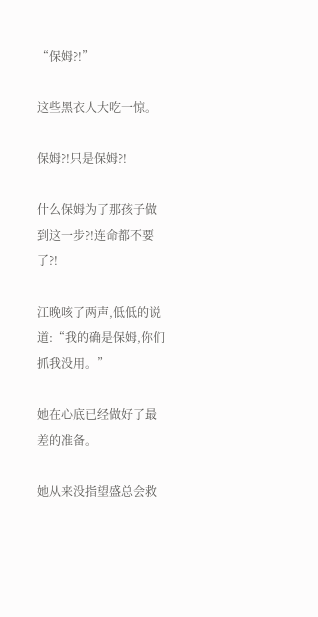“保姆?!”

这些黑衣人大吃一惊。

保姆?!只是保姆?!

什么保姆为了那孩子做到这一步?!连命都不要了?!

江晚咳了两声,低低的说道:“我的确是保姆,你们抓我没用。”

她在心底已经做好了最差的准备。

她从来没指望盛总会救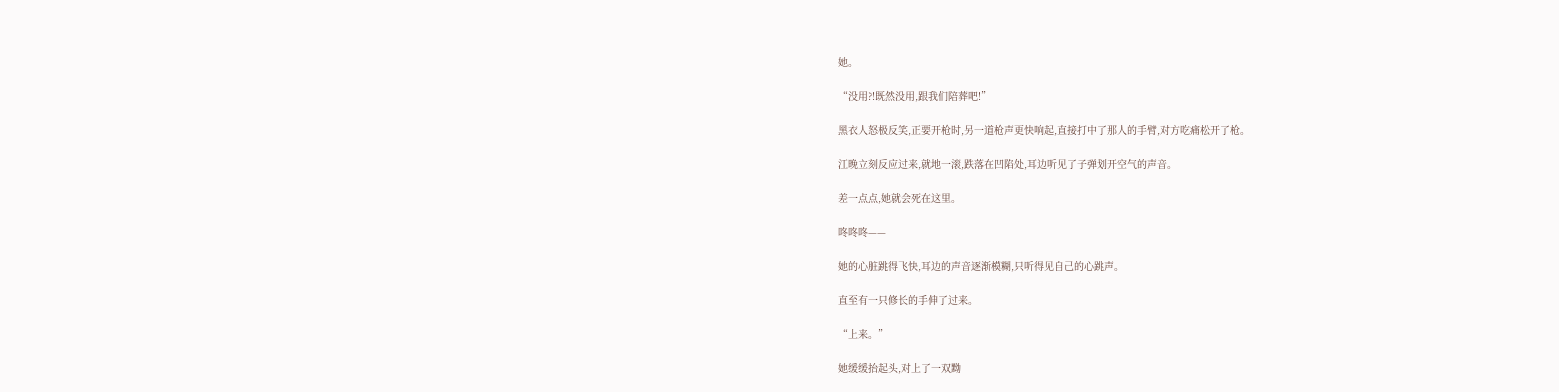她。

“没用?!既然没用,跟我们陪葬吧!”

黑衣人怒极反笑,正要开枪时,另一道枪声更快响起,直接打中了那人的手臂,对方吃痛松开了枪。

江晚立刻反应过来,就地一滚,跌落在凹陷处,耳边听见了子弹划开空气的声音。

差一点点,她就会死在这里。

咚咚咚——

她的心脏跳得飞快,耳边的声音逐渐模糊,只听得见自己的心跳声。

直至有一只修长的手伸了过来。

“上来。”

她缓缓抬起头,对上了一双黝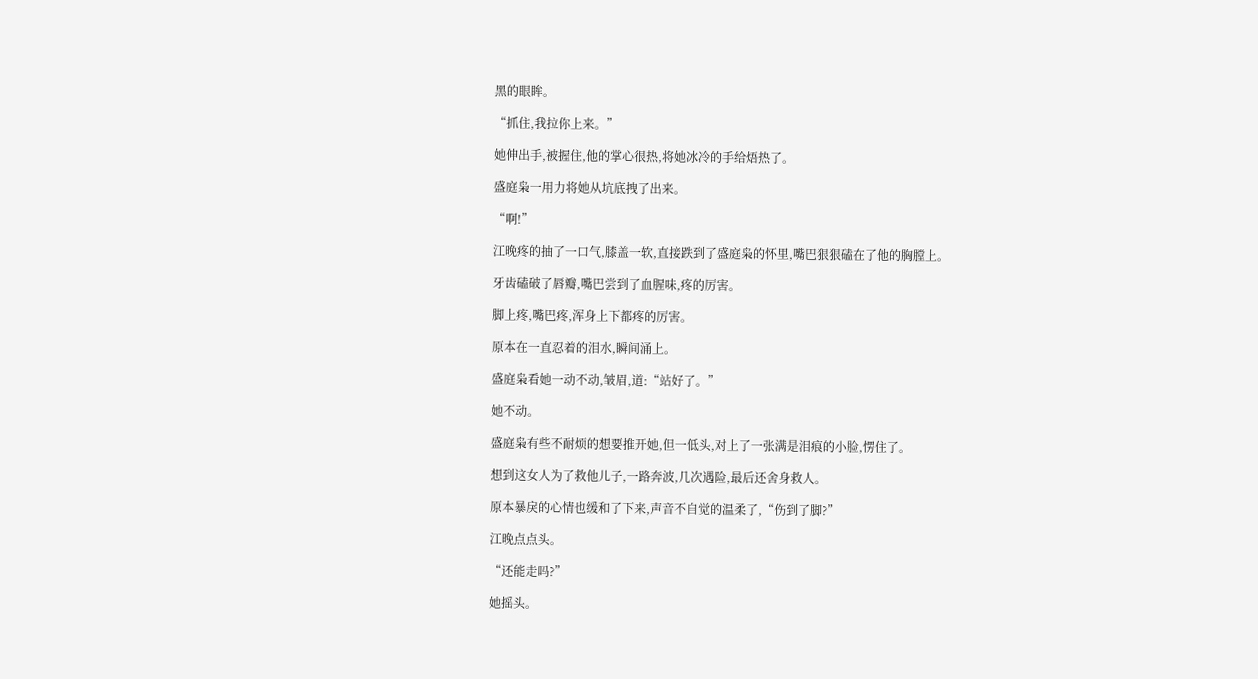黑的眼眸。

“抓住,我拉你上来。”

她伸出手,被握住,他的掌心很热,将她冰冷的手给焐热了。

盛庭枭一用力将她从坑底拽了出来。

“啊!”

江晚疼的抽了一口气,膝盖一软,直接跌到了盛庭枭的怀里,嘴巴狠狠磕在了他的胸膛上。

牙齿磕破了唇瓣,嘴巴尝到了血腥味,疼的厉害。

脚上疼,嘴巴疼,浑身上下都疼的厉害。

原本在一直忍着的泪水,瞬间涌上。

盛庭枭看她一动不动,皱眉,道:“站好了。”

她不动。

盛庭枭有些不耐烦的想要推开她,但一低头,对上了一张满是泪痕的小脸,愣住了。

想到这女人为了救他儿子,一路奔波,几次遇险,最后还舍身救人。

原本暴戾的心情也缓和了下来,声音不自觉的温柔了,“伤到了脚?”

江晚点点头。

“还能走吗?”

她摇头。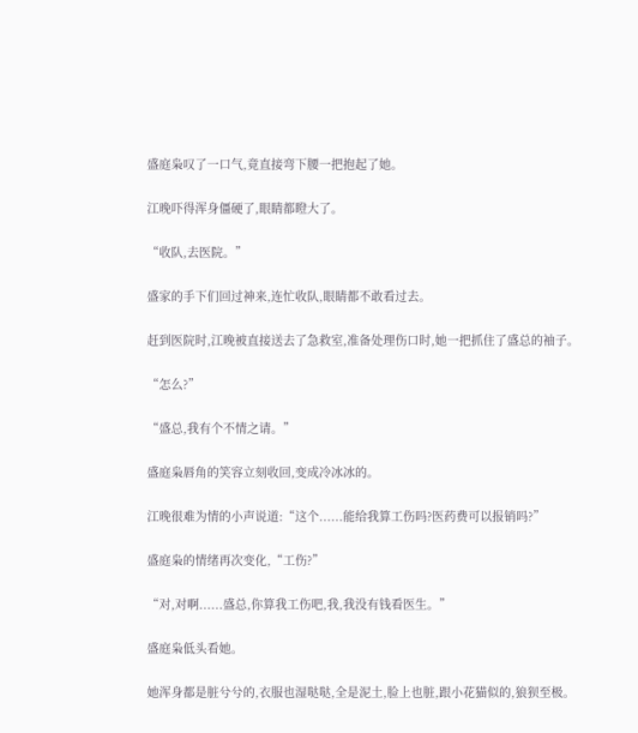盛庭枭叹了一口气,竟直接弯下腰一把抱起了她。

江晚吓得浑身僵硬了,眼睛都瞪大了。

“收队,去医院。”

盛家的手下们回过神来,连忙收队,眼睛都不敢看过去。

赶到医院时,江晚被直接送去了急救室,准备处理伤口时,她一把抓住了盛总的袖子。

“怎么?”

“盛总,我有个不情之请。”

盛庭枭唇角的笑容立刻收回,变成冷冰冰的。

江晚很难为情的小声说道:“这个......能给我算工伤吗?医药费可以报销吗?”

盛庭枭的情绪再次变化,“工伤?”

“对,对啊......盛总,你算我工伤吧,我,我没有钱看医生。”

盛庭枭低头看她。

她浑身都是脏兮兮的,衣服也湿哒哒,全是泥土,脸上也脏,跟小花猫似的,狼狈至极。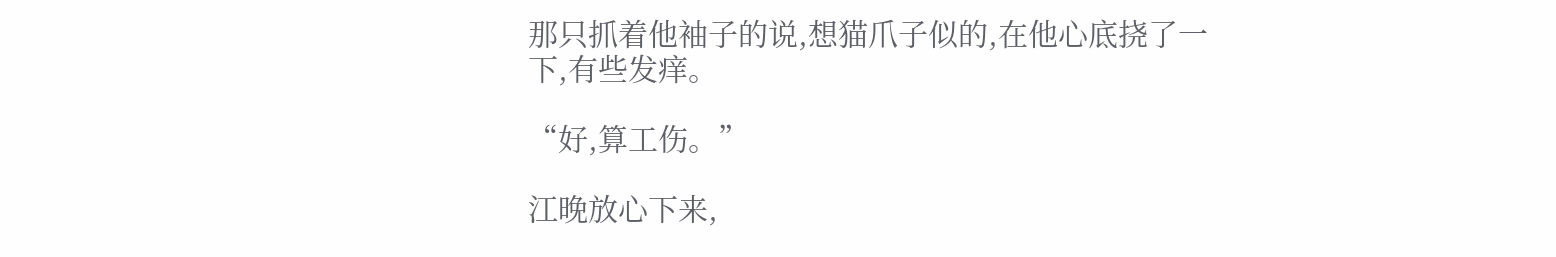那只抓着他袖子的说,想猫爪子似的,在他心底挠了一下,有些发痒。

“好,算工伤。”

江晚放心下来,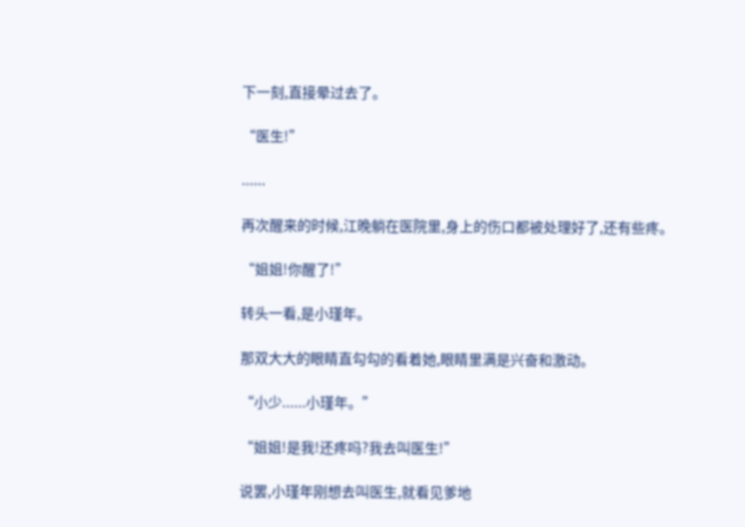下一刻,直接晕过去了。

“医生!”

......

再次醒来的时候,江晚躺在医院里,身上的伤口都被处理好了,还有些疼。

“姐姐!你醒了!”

转头一看,是小瑾年。

那双大大的眼睛直勾勾的看着她,眼睛里满是兴奋和激动。

“小少......小瑾年。”

“姐姐!是我!还疼吗?我去叫医生!”

说罢,小瑾年刚想去叫医生,就看见爹地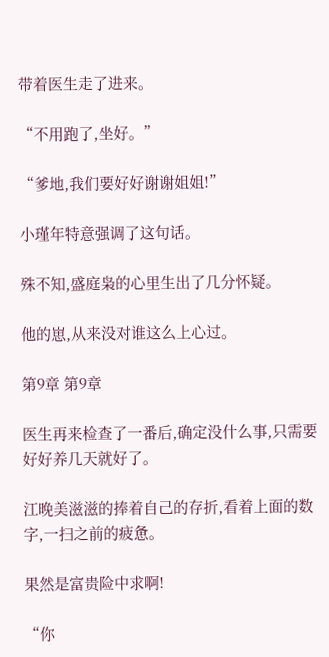带着医生走了进来。

“不用跑了,坐好。”

“爹地,我们要好好谢谢姐姐!”

小瑾年特意强调了这句话。

殊不知,盛庭枭的心里生出了几分怀疑。

他的崽,从来没对谁这么上心过。

第9章 第9章

医生再来检查了一番后,确定没什么事,只需要好好养几天就好了。

江晚美滋滋的捧着自己的存折,看着上面的数字,一扫之前的疲惫。

果然是富贵险中求啊!

“你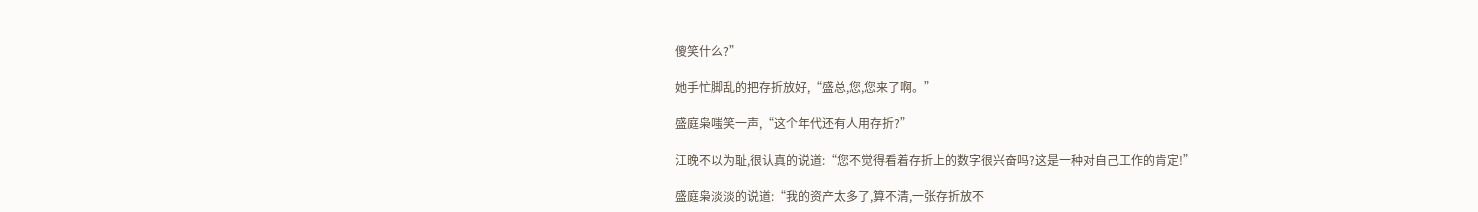傻笑什么?”

她手忙脚乱的把存折放好,“盛总,您,您来了啊。”

盛庭枭嗤笑一声,“这个年代还有人用存折?”

江晚不以为耻,很认真的说道:“您不觉得看着存折上的数字很兴奋吗?这是一种对自己工作的肯定!”

盛庭枭淡淡的说道:“我的资产太多了,算不清,一张存折放不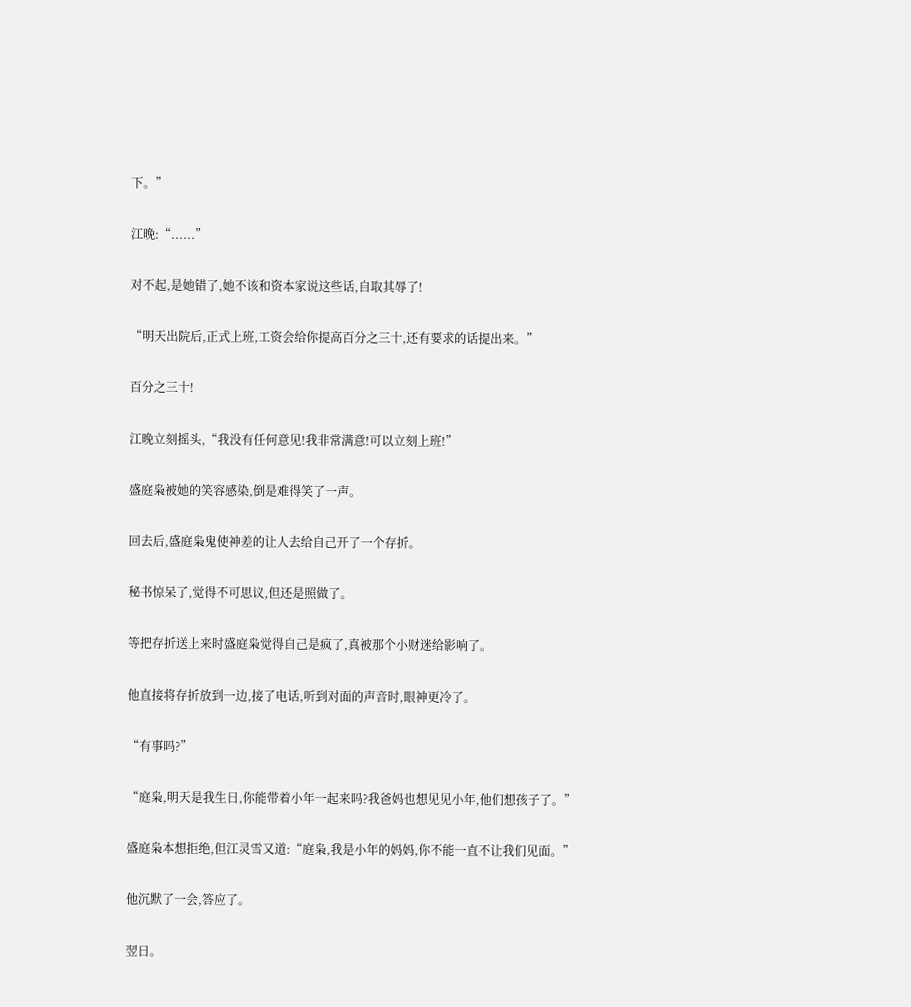下。”

江晚:“......”

对不起,是她错了,她不该和资本家说这些话,自取其辱了!

“明天出院后,正式上班,工资会给你提高百分之三十,还有要求的话提出来。”

百分之三十!

江晚立刻摇头,“我没有任何意见!我非常满意!可以立刻上班!”

盛庭枭被她的笑容感染,倒是难得笑了一声。

回去后,盛庭枭鬼使神差的让人去给自己开了一个存折。

秘书惊呆了,觉得不可思议,但还是照做了。

等把存折送上来时盛庭枭觉得自己是疯了,真被那个小财迷给影响了。

他直接将存折放到一边,接了电话,听到对面的声音时,眼神更冷了。

“有事吗?”

“庭枭,明天是我生日,你能带着小年一起来吗?我爸妈也想见见小年,他们想孩子了。”

盛庭枭本想拒绝,但江灵雪又道:“庭枭,我是小年的妈妈,你不能一直不让我们见面。”

他沉默了一会,答应了。

翌日。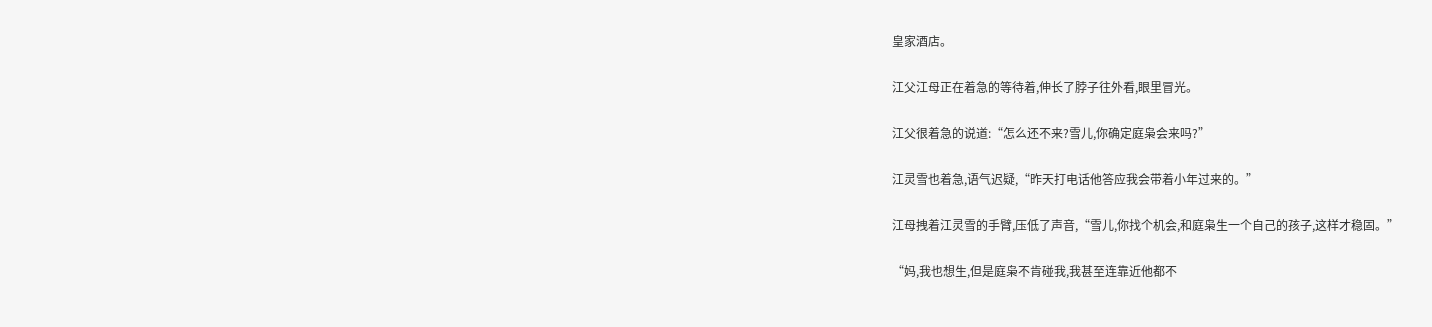皇家酒店。

江父江母正在着急的等待着,伸长了脖子往外看,眼里冒光。

江父很着急的说道:“怎么还不来?雪儿,你确定庭枭会来吗?”

江灵雪也着急,语气迟疑,“昨天打电话他答应我会带着小年过来的。”

江母拽着江灵雪的手臂,压低了声音,“雪儿,你找个机会,和庭枭生一个自己的孩子,这样才稳固。”

“妈,我也想生,但是庭枭不肯碰我,我甚至连靠近他都不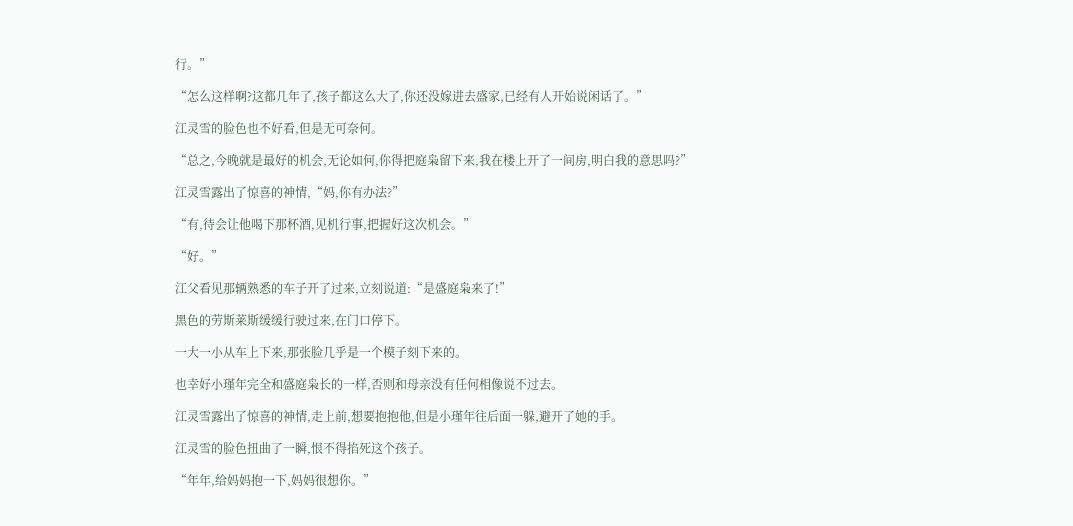行。”

“怎么这样啊?这都几年了,孩子都这么大了,你还没嫁进去盛家,已经有人开始说闲话了。”

江灵雪的脸色也不好看,但是无可奈何。

“总之,今晚就是最好的机会,无论如何,你得把庭枭留下来,我在楼上开了一间房,明白我的意思吗?”

江灵雪露出了惊喜的神情,“妈,你有办法?”

“有,待会让他喝下那杯酒,见机行事,把握好这次机会。”

“好。”

江父看见那辆熟悉的车子开了过来,立刻说道:“是盛庭枭来了!”

黑色的劳斯莱斯缓缓行驶过来,在门口停下。

一大一小从车上下来,那张脸几乎是一个模子刻下来的。

也幸好小瑾年完全和盛庭枭长的一样,否则和母亲没有任何相像说不过去。

江灵雪露出了惊喜的神情,走上前,想要抱抱他,但是小瑾年往后面一躲,避开了她的手。

江灵雪的脸色扭曲了一瞬,恨不得掐死这个孩子。

“年年,给妈妈抱一下,妈妈很想你。”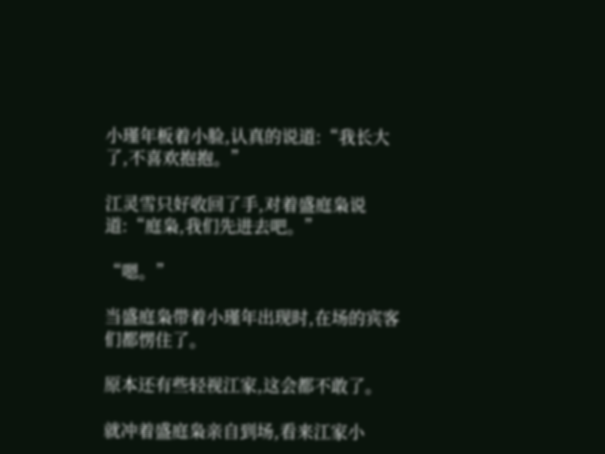小瑾年板着小脸,认真的说道:“我长大了,不喜欢抱抱。”

江灵雪只好收回了手,对着盛庭枭说道:“庭枭,我们先进去吧。”

“嗯。”

当盛庭枭带着小瑾年出现时,在场的宾客们都愣住了。

原本还有些轻视江家,这会都不敢了。

就冲着盛庭枭亲自到场,看来江家小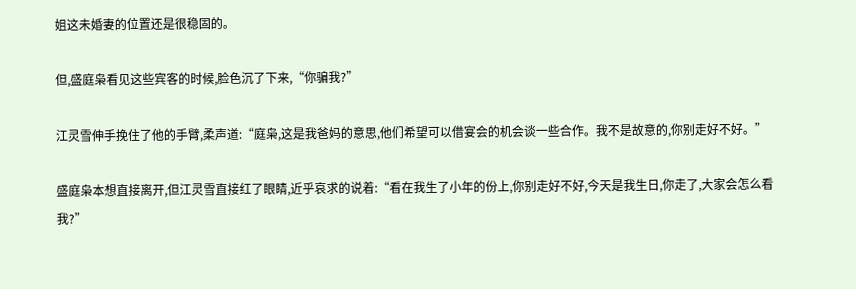姐这未婚妻的位置还是很稳固的。

但,盛庭枭看见这些宾客的时候,脸色沉了下来,“你骗我?”

江灵雪伸手挽住了他的手臂,柔声道:“庭枭,这是我爸妈的意思,他们希望可以借宴会的机会谈一些合作。我不是故意的,你别走好不好。”

盛庭枭本想直接离开,但江灵雪直接红了眼睛,近乎哀求的说着:“看在我生了小年的份上,你别走好不好,今天是我生日,你走了,大家会怎么看我?”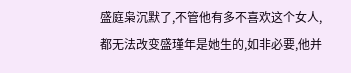盛庭枭沉默了,不管他有多不喜欢这个女人,都无法改变盛瑾年是她生的,如非必要,他并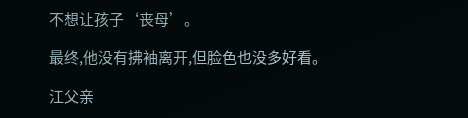不想让孩子‘丧母’。

最终,他没有拂袖离开,但脸色也没多好看。

江父亲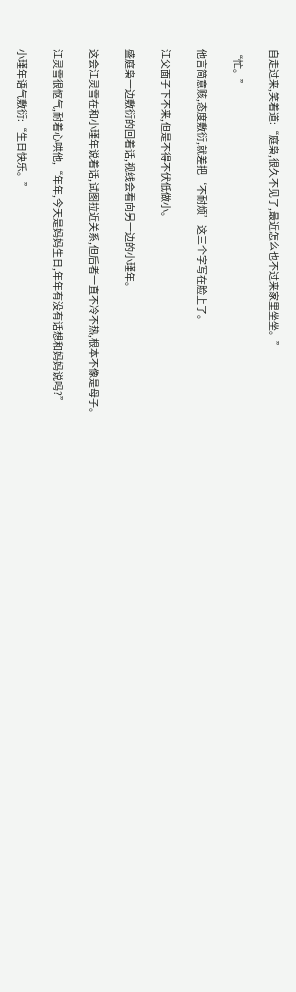自走过来,笑着道:“庭枭,很久不见了,最近怎么也不过来家里坐坐。”

“忙。”

他言简意赅,态度敷衍,就差把‘不耐烦’这三个字写在脸上了。

江父面子下不来,但是不得不伏低做小。

盛庭枭一边敷衍的回着话,视线会看向另一边的小瑾年。

这会江灵雪在和小瑾年说着话,试图拉近关系,但后者一直不冷不热,根本不像是母子。

江灵雪很怄气,耐着心哄他,“年年,今天是妈妈生日,年年有没有话想和妈妈说吗?”

小瑾年语气敷衍:“生日快乐。”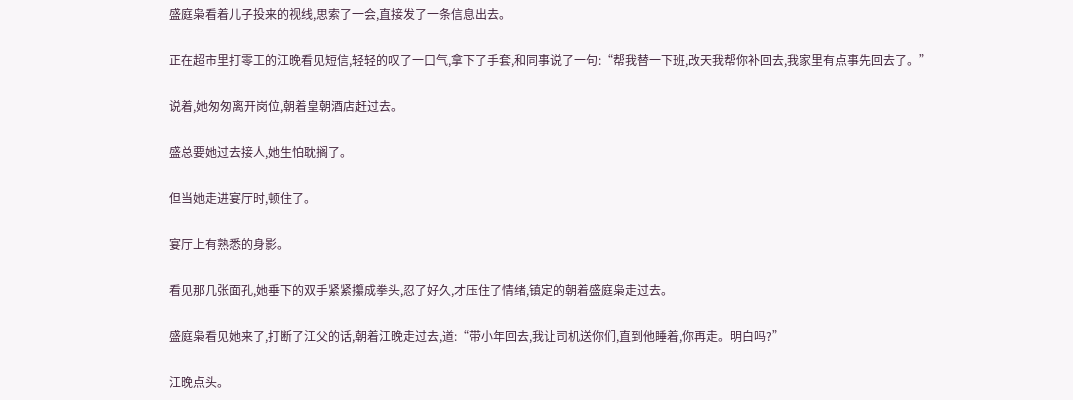盛庭枭看着儿子投来的视线,思索了一会,直接发了一条信息出去。

正在超市里打零工的江晚看见短信,轻轻的叹了一口气,拿下了手套,和同事说了一句:“帮我替一下班,改天我帮你补回去,我家里有点事先回去了。”

说着,她匆匆离开岗位,朝着皇朝酒店赶过去。

盛总要她过去接人,她生怕耽搁了。

但当她走进宴厅时,顿住了。

宴厅上有熟悉的身影。

看见那几张面孔,她垂下的双手紧紧攥成拳头,忍了好久,才压住了情绪,镇定的朝着盛庭枭走过去。

盛庭枭看见她来了,打断了江父的话,朝着江晚走过去,道:“带小年回去,我让司机送你们,直到他睡着,你再走。明白吗?”

江晚点头。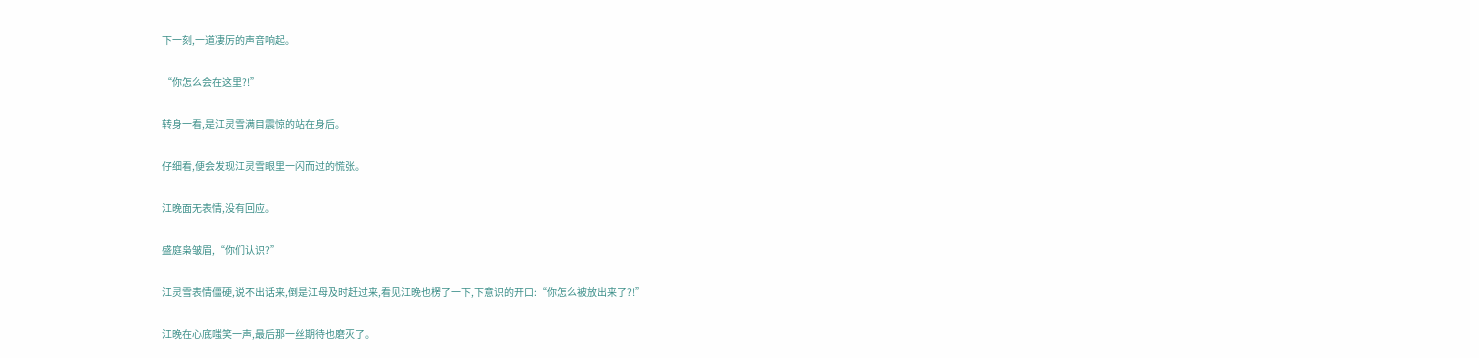下一刻,一道凄厉的声音响起。

“你怎么会在这里?!”

转身一看,是江灵雪满目震惊的站在身后。

仔细看,便会发现江灵雪眼里一闪而过的慌张。

江晚面无表情,没有回应。

盛庭枭皱眉,“你们认识?”

江灵雪表情僵硬,说不出话来,倒是江母及时赶过来,看见江晚也楞了一下,下意识的开口:“你怎么被放出来了?!”

江晚在心底嗤笑一声,最后那一丝期待也磨灭了。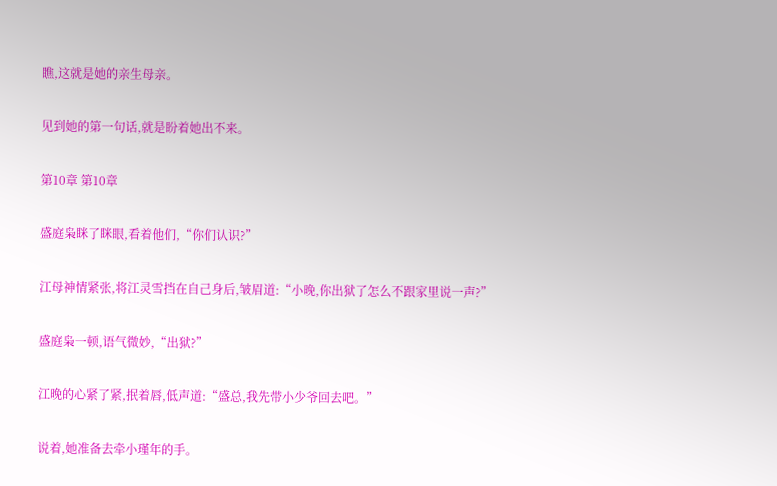瞧,这就是她的亲生母亲。

见到她的第一句话,就是盼着她出不来。

第10章 第10章

盛庭枭眯了眯眼,看着他们,“你们认识?”

江母神情紧张,将江灵雪挡在自己身后,皱眉道:“小晚,你出狱了怎么不跟家里说一声?”

盛庭枭一顿,语气微妙,“出狱?”

江晚的心紧了紧,抿着唇,低声道:“盛总,我先带小少爷回去吧。”

说着,她准备去牵小瑾年的手。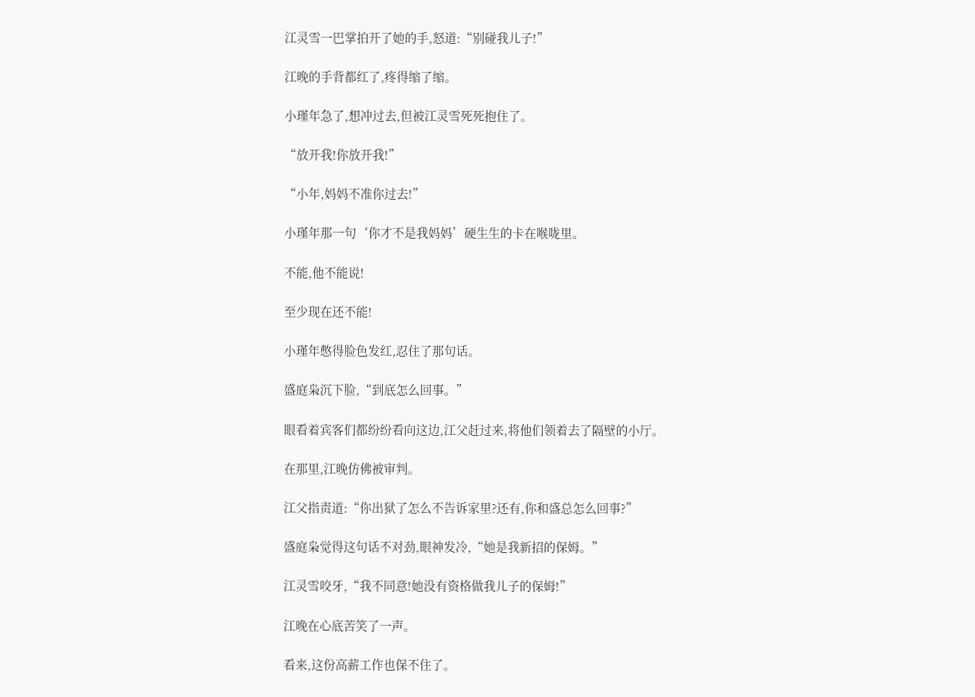江灵雪一巴掌拍开了她的手,怒道:“别碰我儿子!”

江晚的手背都红了,疼得缩了缩。

小瑾年急了,想冲过去,但被江灵雪死死抱住了。

“放开我!你放开我!”

“小年,妈妈不准你过去!”

小瑾年那一句‘你才不是我妈妈’硬生生的卡在喉咙里。

不能,他不能说!

至少现在还不能!

小瑾年憋得脸色发红,忍住了那句话。

盛庭枭沉下脸,“到底怎么回事。”

眼看着宾客们都纷纷看向这边,江父赶过来,将他们领着去了隔壁的小厅。

在那里,江晚仿佛被审判。

江父指责道:“你出狱了怎么不告诉家里?还有,你和盛总怎么回事?”

盛庭枭觉得这句话不对劲,眼神发冷,“她是我新招的保姆。”

江灵雪咬牙,“我不同意!她没有资格做我儿子的保姆!”

江晚在心底苦笑了一声。

看来,这份高薪工作也保不住了。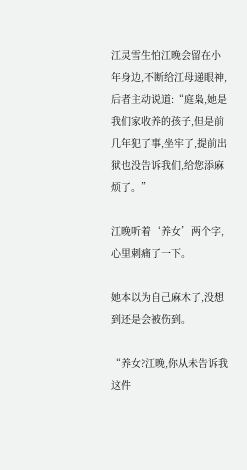江灵雪生怕江晚会留在小年身边,不断给江母递眼神,后者主动说道:“庭枭,她是我们家收养的孩子,但是前几年犯了事,坐牢了,提前出狱也没告诉我们,给您添麻烦了。”

江晚听着‘养女’两个字,心里刺痛了一下。

她本以为自己麻木了,没想到还是会被伤到。

“养女?江晚,你从未告诉我这件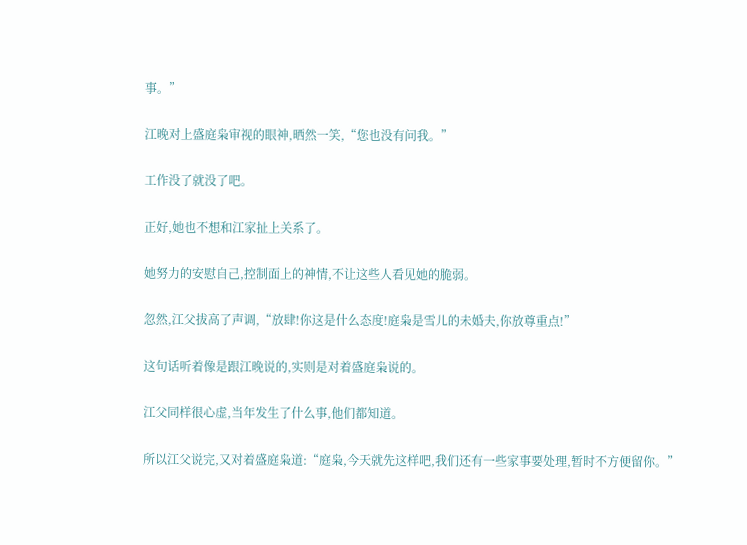事。”

江晚对上盛庭枭审视的眼神,晒然一笑,“您也没有问我。”

工作没了就没了吧。

正好,她也不想和江家扯上关系了。

她努力的安慰自己,控制面上的神情,不让这些人看见她的脆弱。

忽然,江父拔高了声调,“放肆!你这是什么态度!庭枭是雪儿的未婚夫,你放尊重点!”

这句话听着像是跟江晚说的,实则是对着盛庭枭说的。

江父同样很心虚,当年发生了什么事,他们都知道。

所以江父说完,又对着盛庭枭道:“庭枭,今天就先这样吧,我们还有一些家事要处理,暂时不方便留你。”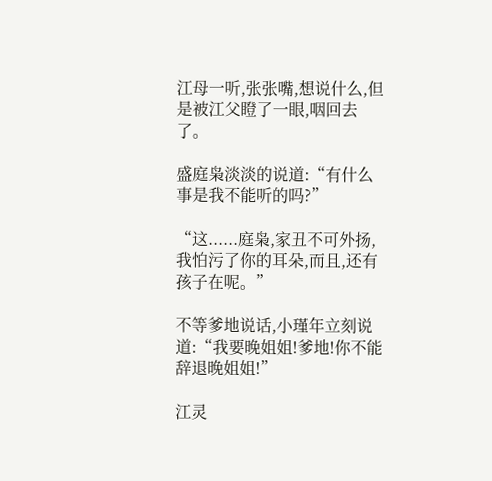江母一听,张张嘴,想说什么,但是被江父瞪了一眼,咽回去了。

盛庭枭淡淡的说道:“有什么事是我不能听的吗?”

“这......庭枭,家丑不可外扬,我怕污了你的耳朵,而且,还有孩子在呢。”

不等爹地说话,小瑾年立刻说道:“我要晚姐姐!爹地!你不能辞退晚姐姐!”

江灵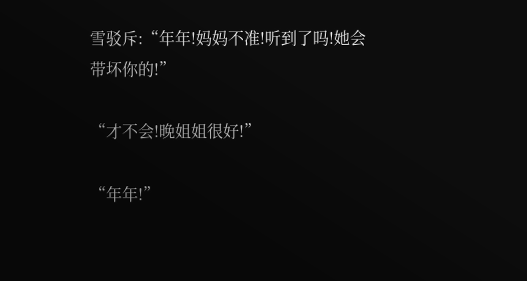雪驳斥:“年年!妈妈不准!听到了吗!她会带坏你的!”

“才不会!晚姐姐很好!”

“年年!”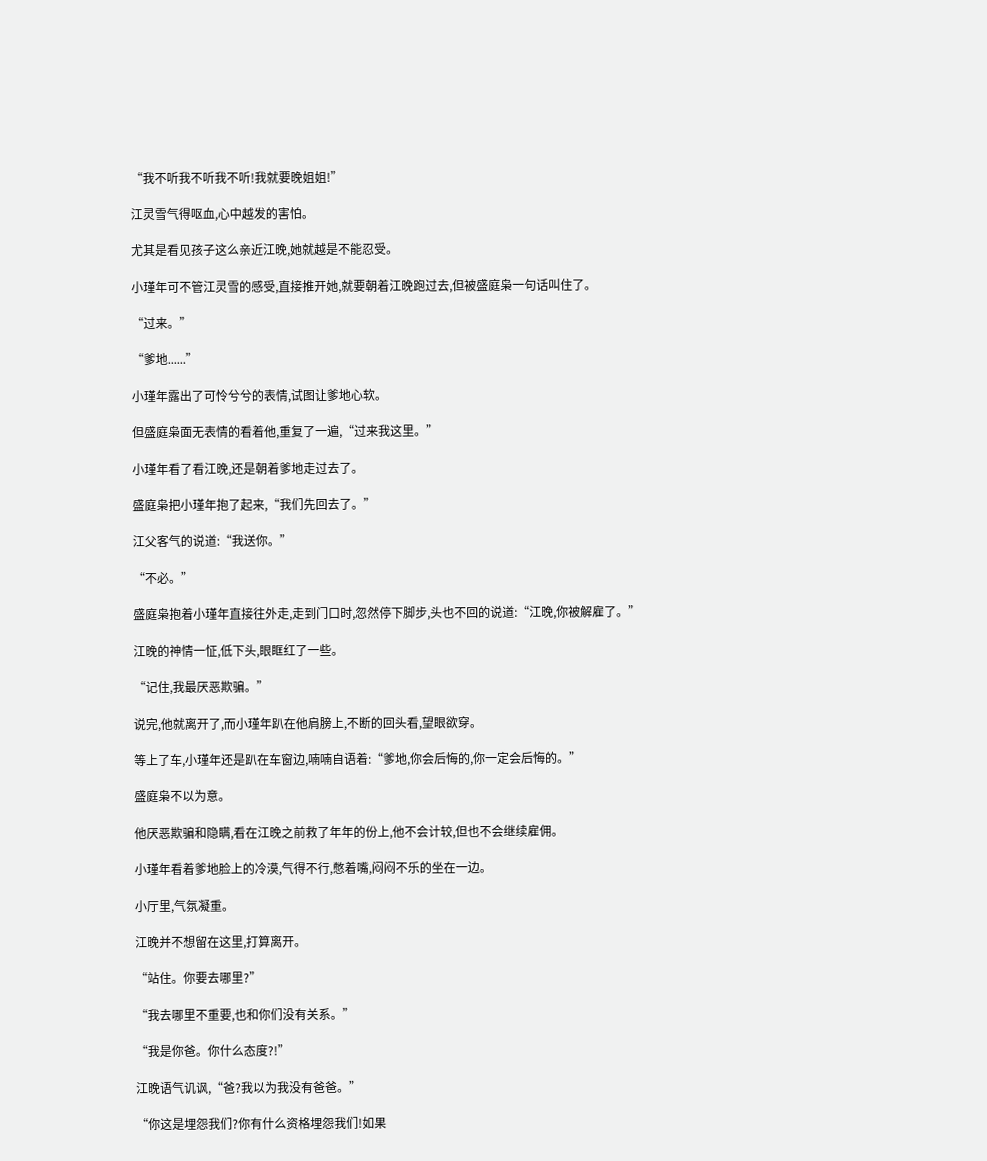“我不听我不听我不听!我就要晚姐姐!”

江灵雪气得呕血,心中越发的害怕。

尤其是看见孩子这么亲近江晚,她就越是不能忍受。

小瑾年可不管江灵雪的感受,直接推开她,就要朝着江晚跑过去,但被盛庭枭一句话叫住了。

“过来。”

“爹地......”

小瑾年露出了可怜兮兮的表情,试图让爹地心软。

但盛庭枭面无表情的看着他,重复了一遍,“过来我这里。”

小瑾年看了看江晚,还是朝着爹地走过去了。

盛庭枭把小瑾年抱了起来,“我们先回去了。”

江父客气的说道:“我送你。”

“不必。”

盛庭枭抱着小瑾年直接往外走,走到门口时,忽然停下脚步,头也不回的说道:“江晚,你被解雇了。”

江晚的神情一怔,低下头,眼眶红了一些。

“记住,我最厌恶欺骗。”

说完,他就离开了,而小瑾年趴在他肩膀上,不断的回头看,望眼欲穿。

等上了车,小瑾年还是趴在车窗边,喃喃自语着:“爹地,你会后悔的,你一定会后悔的。”

盛庭枭不以为意。

他厌恶欺骗和隐瞒,看在江晚之前救了年年的份上,他不会计较,但也不会继续雇佣。

小瑾年看着爹地脸上的冷漠,气得不行,憋着嘴,闷闷不乐的坐在一边。

小厅里,气氛凝重。

江晚并不想留在这里,打算离开。

“站住。你要去哪里?”

“我去哪里不重要,也和你们没有关系。”

“我是你爸。你什么态度?!”

江晚语气讥讽,“爸?我以为我没有爸爸。”

“你这是埋怨我们?你有什么资格埋怨我们!如果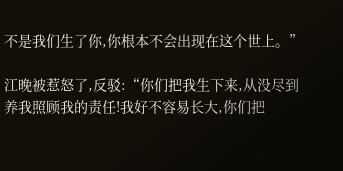不是我们生了你,你根本不会出现在这个世上。”

江晚被惹怒了,反驳:“你们把我生下来,从没尽到养我照顾我的责任!我好不容易长大,你们把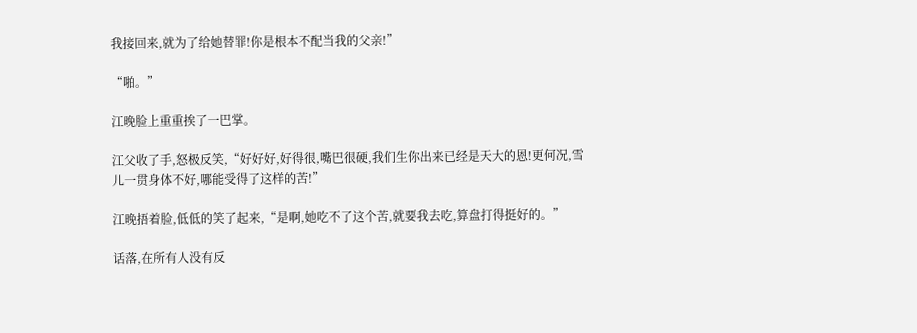我接回来,就为了给她替罪!你是根本不配当我的父亲!”

“啪。”

江晚脸上重重挨了一巴掌。

江父收了手,怒极反笑,“好好好,好得很,嘴巴很硬,我们生你出来已经是天大的恩!更何况,雪儿一贯身体不好,哪能受得了这样的苦!”

江晚捂着脸,低低的笑了起来,“是啊,她吃不了这个苦,就要我去吃,算盘打得挺好的。”

话落,在所有人没有反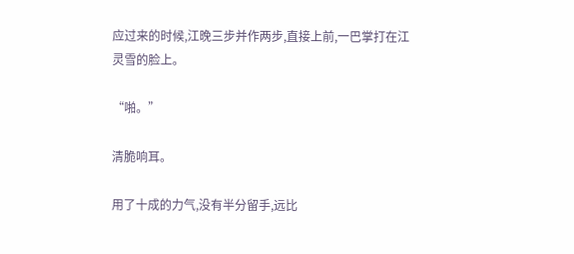应过来的时候,江晚三步并作两步,直接上前,一巴掌打在江灵雪的脸上。

“啪。”

清脆响耳。

用了十成的力气,没有半分留手,远比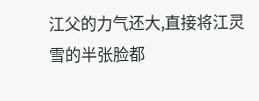江父的力气还大,直接将江灵雪的半张脸都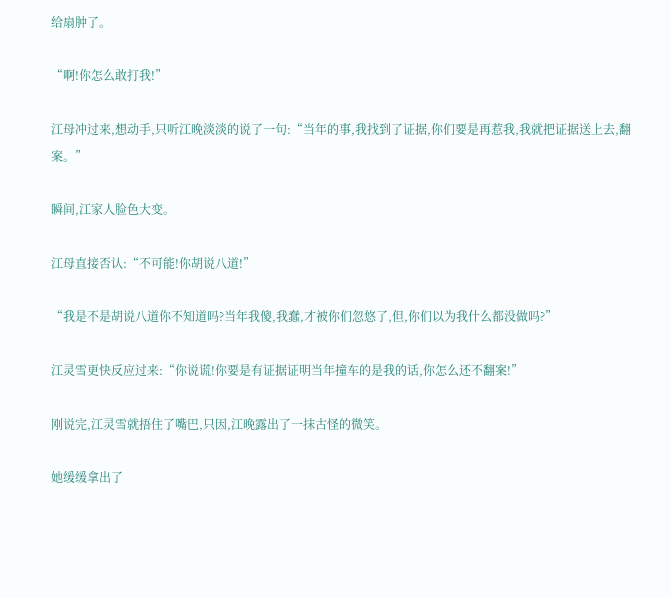给扇肿了。

“啊!你怎么敢打我!”

江母冲过来,想动手,只听江晚淡淡的说了一句:“当年的事,我找到了证据,你们要是再惹我,我就把证据送上去,翻案。”

瞬间,江家人脸色大变。

江母直接否认:“不可能!你胡说八道!”

“我是不是胡说八道你不知道吗?当年我傻,我蠢,才被你们忽悠了,但,你们以为我什么都没做吗?”

江灵雪更快反应过来:“你说谎!你要是有证据证明当年撞车的是我的话,你怎么还不翻案!”

刚说完,江灵雪就捂住了嘴巴,只因,江晚露出了一抹古怪的微笑。

她缓缓拿出了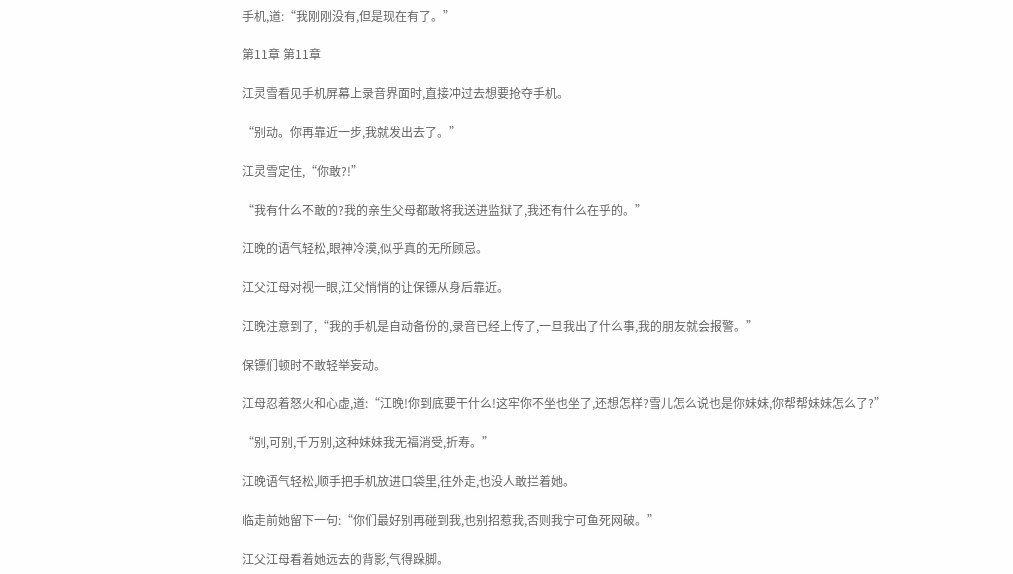手机,道:“我刚刚没有,但是现在有了。”

第11章 第11章

江灵雪看见手机屏幕上录音界面时,直接冲过去想要抢夺手机。

“别动。你再靠近一步,我就发出去了。”

江灵雪定住,“你敢?!”

“我有什么不敢的?我的亲生父母都敢将我送进监狱了,我还有什么在乎的。”

江晚的语气轻松,眼神冷漠,似乎真的无所顾忌。

江父江母对视一眼,江父悄悄的让保镖从身后靠近。

江晚注意到了,“我的手机是自动备份的,录音已经上传了,一旦我出了什么事,我的朋友就会报警。”

保镖们顿时不敢轻举妄动。

江母忍着怒火和心虚,道:“江晚!你到底要干什么!这牢你不坐也坐了,还想怎样?雪儿怎么说也是你妹妹,你帮帮妹妹怎么了?”

“别,可别,千万别,这种妹妹我无福消受,折寿。”

江晚语气轻松,顺手把手机放进口袋里,往外走,也没人敢拦着她。

临走前她留下一句:“你们最好别再碰到我,也别招惹我,否则我宁可鱼死网破。”

江父江母看着她远去的背影,气得跺脚。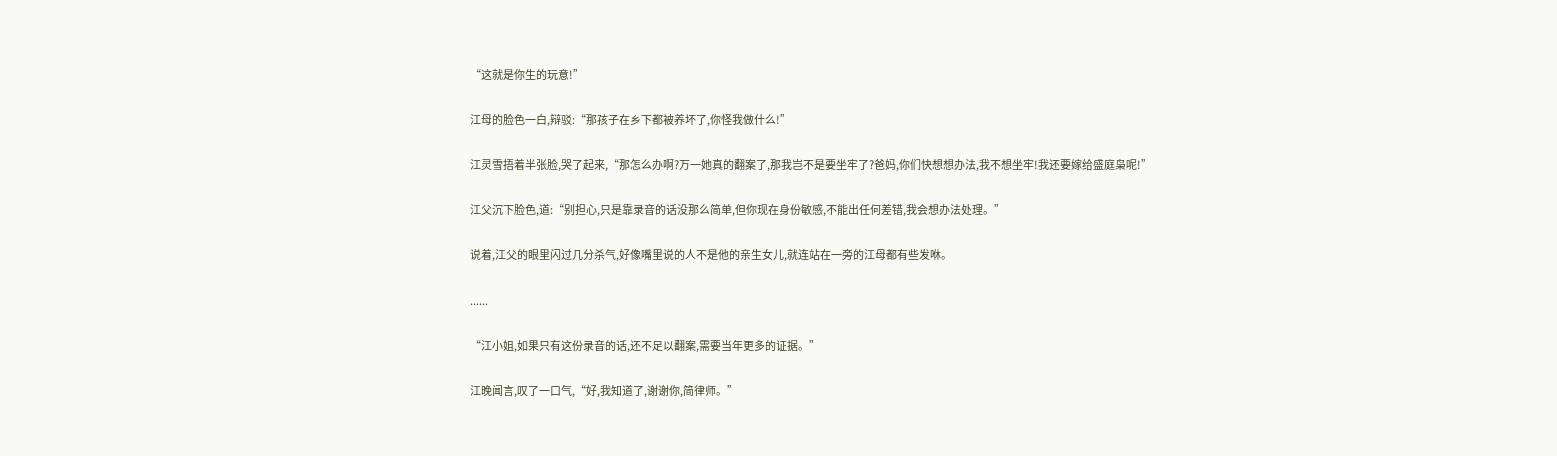“这就是你生的玩意!”

江母的脸色一白,辩驳:“那孩子在乡下都被养坏了,你怪我做什么!”

江灵雪捂着半张脸,哭了起来,“那怎么办啊?万一她真的翻案了,那我岂不是要坐牢了?爸妈,你们快想想办法,我不想坐牢!我还要嫁给盛庭枭呢!”

江父沉下脸色,道:“别担心,只是靠录音的话没那么简单,但你现在身份敏感,不能出任何差错,我会想办法处理。”

说着,江父的眼里闪过几分杀气,好像嘴里说的人不是他的亲生女儿,就连站在一旁的江母都有些发咻。

......

“江小姐,如果只有这份录音的话,还不足以翻案,需要当年更多的证据。”

江晚闻言,叹了一口气,“好,我知道了,谢谢你,简律师。”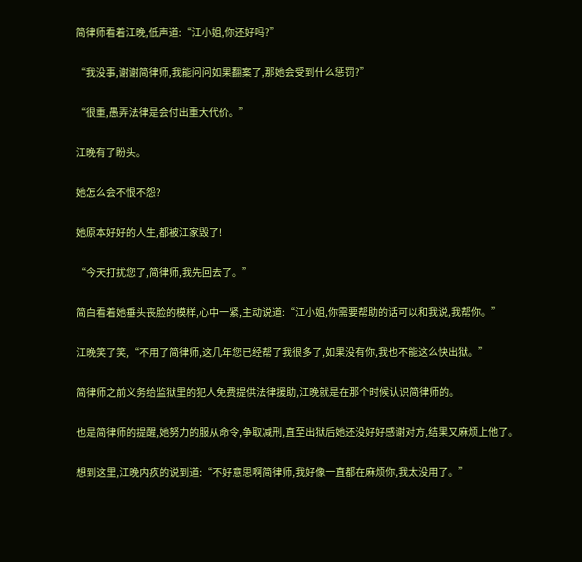简律师看着江晚,低声道:“江小姐,你还好吗?”

“我没事,谢谢简律师,我能问问如果翻案了,那她会受到什么惩罚?”

“很重,愚弄法律是会付出重大代价。”

江晚有了盼头。

她怎么会不恨不怨?

她原本好好的人生,都被江家毁了!

“今天打扰您了,简律师,我先回去了。”

简白看着她垂头丧脸的模样,心中一紧,主动说道:“江小姐,你需要帮助的话可以和我说,我帮你。”

江晚笑了笑,“不用了简律师,这几年您已经帮了我很多了,如果没有你,我也不能这么快出狱。”

简律师之前义务给监狱里的犯人免费提供法律援助,江晚就是在那个时候认识简律师的。

也是简律师的提醒,她努力的服从命令,争取减刑,直至出狱后她还没好好感谢对方,结果又麻烦上他了。

想到这里,江晚内疚的说到道:“不好意思啊简律师,我好像一直都在麻烦你,我太没用了。”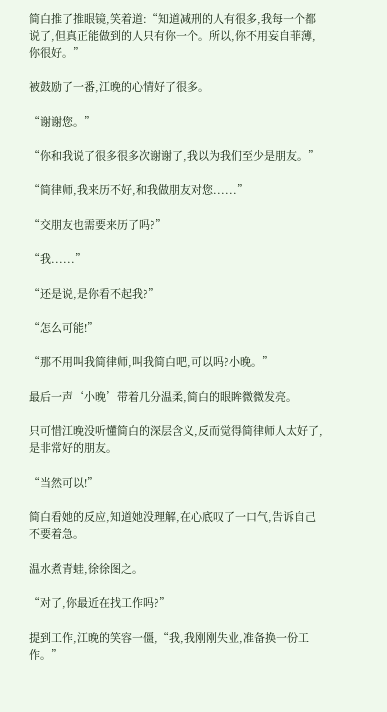简白推了推眼镜,笑着道:“知道减刑的人有很多,我每一个都说了,但真正能做到的人只有你一个。所以,你不用妄自菲薄,你很好。”

被鼓励了一番,江晚的心情好了很多。

“谢谢您。”

“你和我说了很多很多次谢谢了,我以为我们至少是朋友。”

“简律师,我来历不好,和我做朋友对您......”

“交朋友也需要来历了吗?”

“我......”

“还是说,是你看不起我?”

“怎么可能!”

“那不用叫我简律师,叫我简白吧,可以吗?小晚。”

最后一声‘小晚’带着几分温柔,简白的眼眸微微发亮。

只可惜江晚没听懂简白的深层含义,反而觉得简律师人太好了,是非常好的朋友。

“当然可以!”

简白看她的反应,知道她没理解,在心底叹了一口气,告诉自己不要着急。

温水煮青蛙,徐徐图之。

“对了,你最近在找工作吗?”

提到工作,江晚的笑容一僵,“我,我刚刚失业,准备换一份工作。”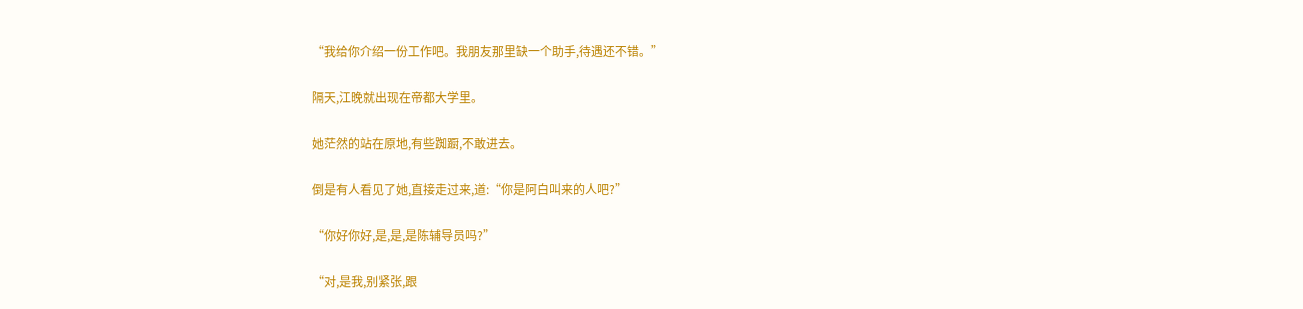“我给你介绍一份工作吧。我朋友那里缺一个助手,待遇还不错。”

隔天,江晚就出现在帝都大学里。

她茫然的站在原地,有些踟蹰,不敢进去。

倒是有人看见了她,直接走过来,道:“你是阿白叫来的人吧?”

“你好你好,是,是,是陈辅导员吗?”

“对,是我,别紧张,跟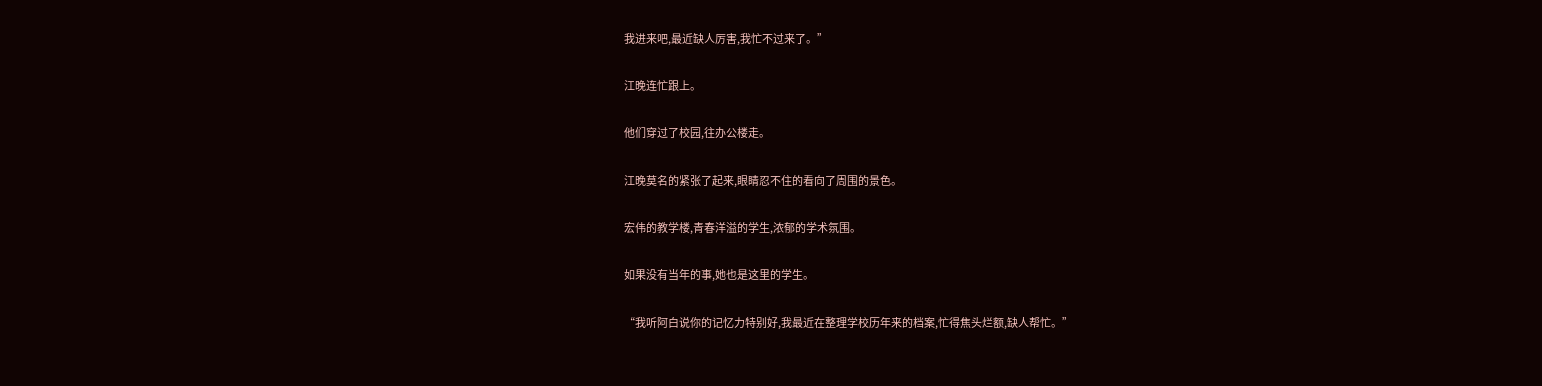我进来吧,最近缺人厉害,我忙不过来了。”

江晚连忙跟上。

他们穿过了校园,往办公楼走。

江晚莫名的紧张了起来,眼睛忍不住的看向了周围的景色。

宏伟的教学楼,青春洋溢的学生,浓郁的学术氛围。

如果没有当年的事,她也是这里的学生。

“我听阿白说你的记忆力特别好,我最近在整理学校历年来的档案,忙得焦头烂额,缺人帮忙。”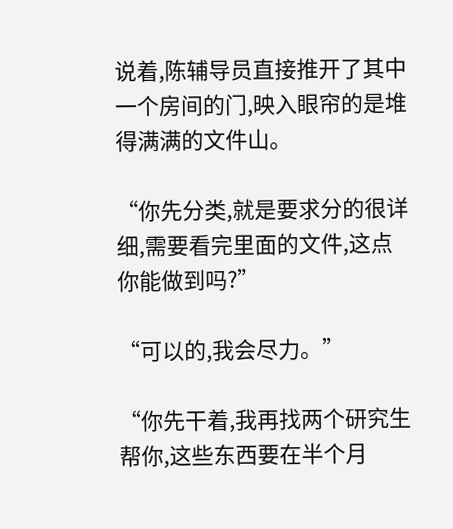说着,陈辅导员直接推开了其中一个房间的门,映入眼帘的是堆得满满的文件山。

“你先分类,就是要求分的很详细,需要看完里面的文件,这点你能做到吗?”

“可以的,我会尽力。”

“你先干着,我再找两个研究生帮你,这些东西要在半个月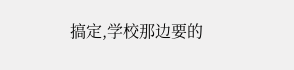搞定,学校那边要的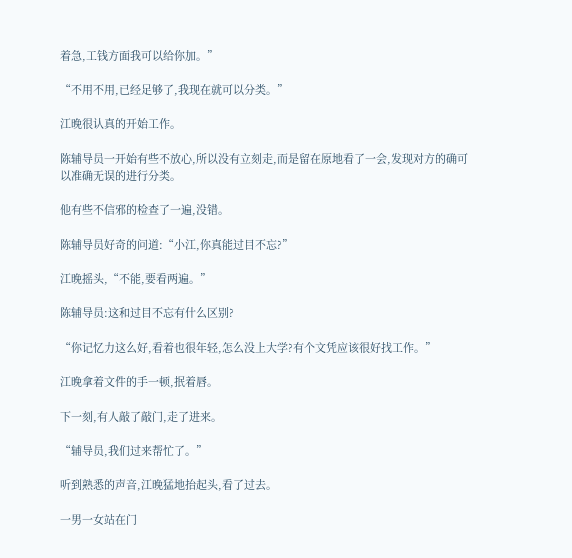着急,工钱方面我可以给你加。”

“不用不用,已经足够了,我现在就可以分类。”

江晚很认真的开始工作。

陈辅导员一开始有些不放心,所以没有立刻走,而是留在原地看了一会,发现对方的确可以准确无误的进行分类。

他有些不信邪的检查了一遍,没错。

陈辅导员好奇的问道:“小江,你真能过目不忘?”

江晚摇头,“不能,要看两遍。”

陈辅导员:这和过目不忘有什么区别?

“你记忆力这么好,看着也很年轻,怎么没上大学?有个文凭应该很好找工作。”

江晚拿着文件的手一顿,抿着唇。

下一刻,有人敲了敲门,走了进来。

“辅导员,我们过来帮忙了。”

听到熟悉的声音,江晚猛地抬起头,看了过去。

一男一女站在门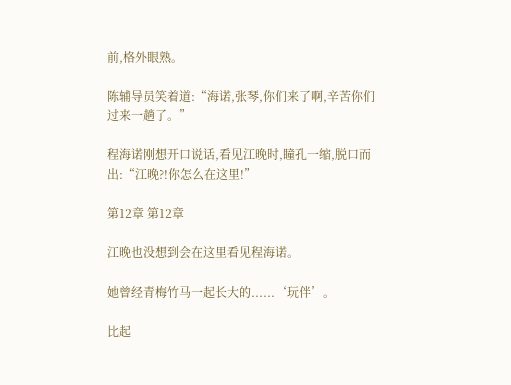前,格外眼熟。

陈辅导员笑着道:“海诺,张琴,你们来了啊,辛苦你们过来一趟了。”

程海诺刚想开口说话,看见江晚时,瞳孔一缩,脱口而出:“江晚?!你怎么在这里!”

第12章 第12章

江晚也没想到会在这里看见程海诺。

她曾经青梅竹马一起长大的......‘玩伴’。

比起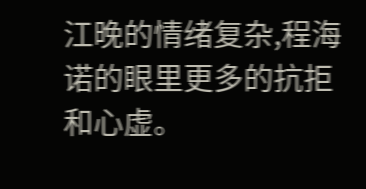江晚的情绪复杂,程海诺的眼里更多的抗拒和心虚。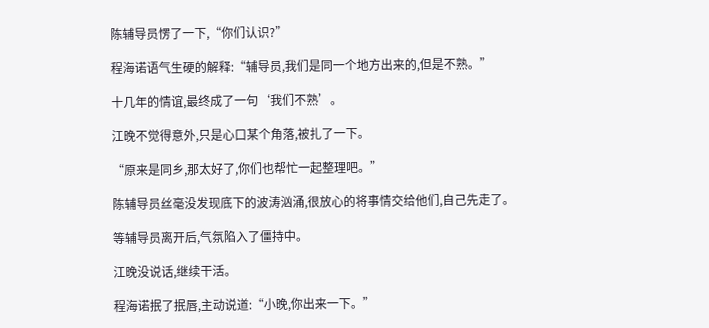陈辅导员愣了一下,“你们认识?”

程海诺语气生硬的解释:“辅导员,我们是同一个地方出来的,但是不熟。”

十几年的情谊,最终成了一句‘我们不熟’。

江晚不觉得意外,只是心口某个角落,被扎了一下。

“原来是同乡,那太好了,你们也帮忙一起整理吧。”

陈辅导员丝毫没发现底下的波涛汹涌,很放心的将事情交给他们,自己先走了。

等辅导员离开后,气氛陷入了僵持中。

江晚没说话,继续干活。

程海诺抿了抿唇,主动说道:“小晚,你出来一下。”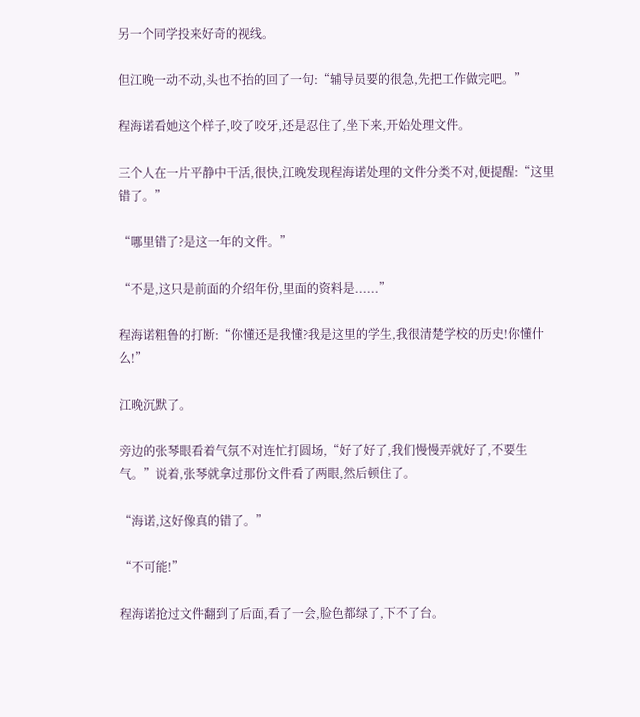另一个同学投来好奇的视线。

但江晚一动不动,头也不抬的回了一句:“辅导员要的很急,先把工作做完吧。”

程海诺看她这个样子,咬了咬牙,还是忍住了,坐下来,开始处理文件。

三个人在一片平静中干活,很快,江晚发现程海诺处理的文件分类不对,便提醒:“这里错了。”

“哪里错了?是这一年的文件。”

“不是,这只是前面的介绍年份,里面的资料是......”

程海诺粗鲁的打断:“你懂还是我懂?我是这里的学生,我很清楚学校的历史!你懂什么!”

江晚沉默了。

旁边的张琴眼看着气氛不对连忙打圆场,“好了好了,我们慢慢弄就好了,不要生气。”说着,张琴就拿过那份文件看了两眼,然后顿住了。

“海诺,这好像真的错了。”

“不可能!”

程海诺抢过文件翻到了后面,看了一会,脸色都绿了,下不了台。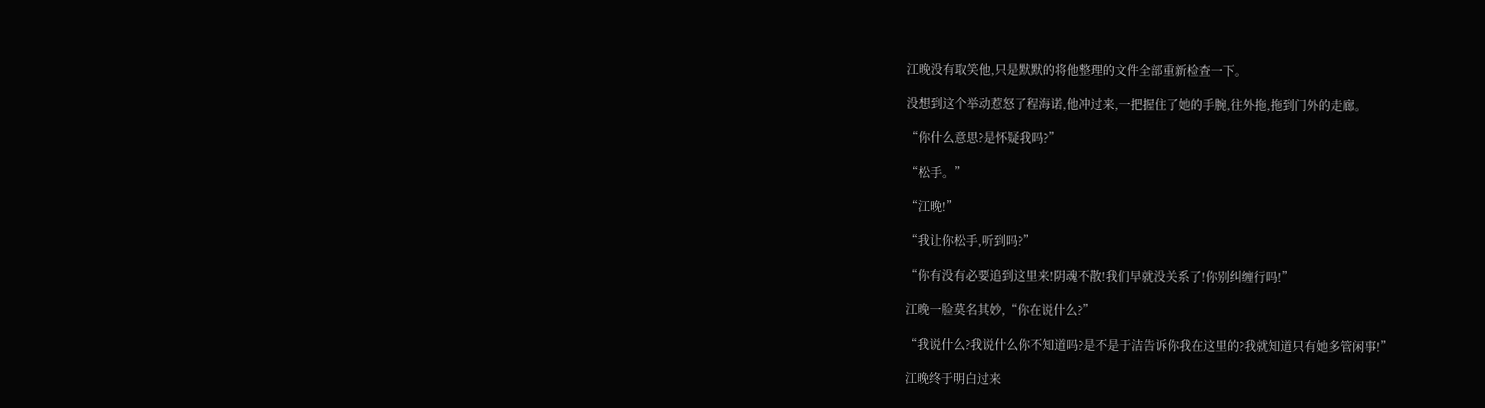江晚没有取笑他,只是默默的将他整理的文件全部重新检查一下。

没想到这个举动惹怒了程海诺,他冲过来,一把握住了她的手腕,往外拖,拖到门外的走廊。

“你什么意思?是怀疑我吗?”

“松手。”

“江晚!”

“我让你松手,听到吗?”

“你有没有必要追到这里来!阴魂不散!我们早就没关系了!你别纠缠行吗!”

江晚一脸莫名其妙,“你在说什么?”

“我说什么?我说什么你不知道吗?是不是于洁告诉你我在这里的?我就知道只有她多管闲事!”

江晚终于明白过来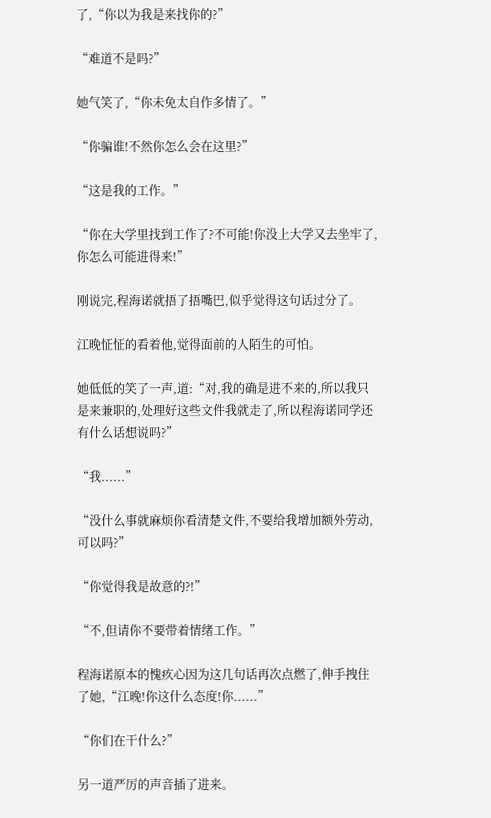了,“你以为我是来找你的?”

“难道不是吗?”

她气笑了,“你未免太自作多情了。”

“你骗谁!不然你怎么会在这里?”

“这是我的工作。”

“你在大学里找到工作了?不可能!你没上大学又去坐牢了,你怎么可能进得来!”

刚说完,程海诺就捂了捂嘴巴,似乎觉得这句话过分了。

江晚怔怔的看着他,觉得面前的人陌生的可怕。

她低低的笑了一声,道:“对,我的确是进不来的,所以我只是来兼职的,处理好这些文件我就走了,所以程海诺同学还有什么话想说吗?”

“我......”

“没什么事就麻烦你看清楚文件,不要给我增加额外劳动,可以吗?”

“你觉得我是故意的?!”

“不,但请你不要带着情绪工作。”

程海诺原本的愧疚心因为这几句话再次点燃了,伸手拽住了她,“江晚!你这什么态度!你......”

“你们在干什么?”

另一道严厉的声音插了进来。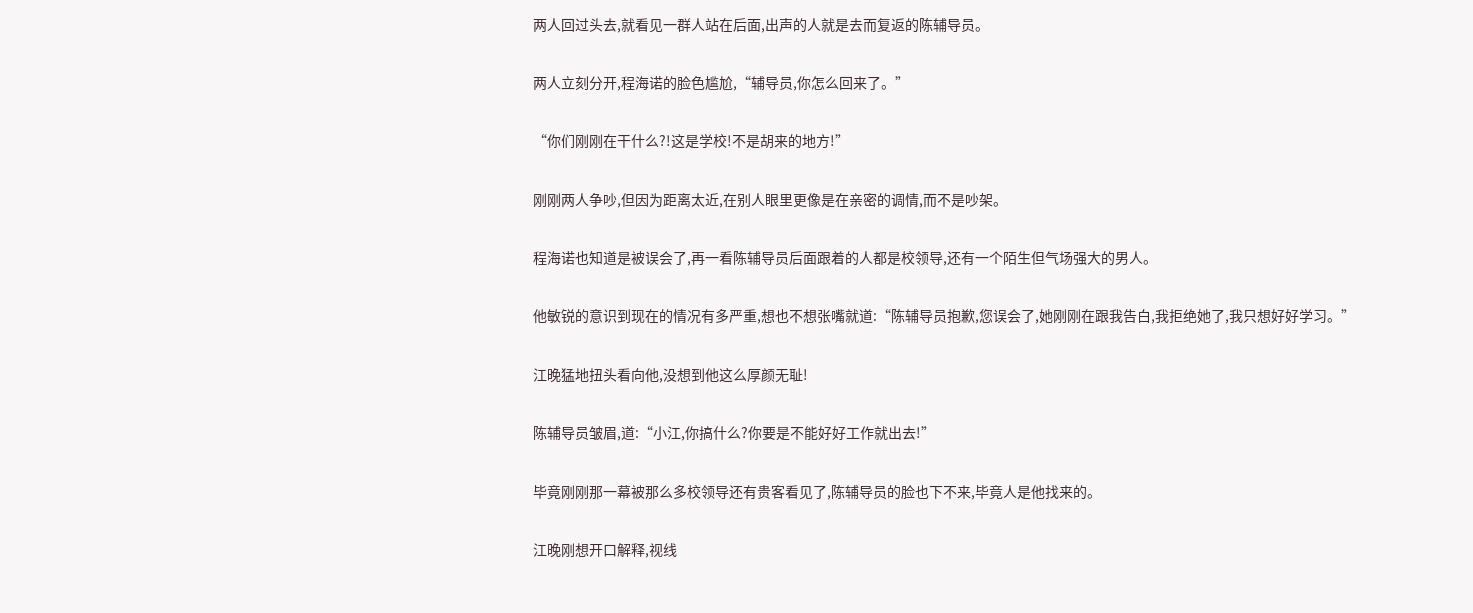两人回过头去,就看见一群人站在后面,出声的人就是去而复返的陈辅导员。

两人立刻分开,程海诺的脸色尴尬,“辅导员,你怎么回来了。”

“你们刚刚在干什么?!这是学校!不是胡来的地方!”

刚刚两人争吵,但因为距离太近,在别人眼里更像是在亲密的调情,而不是吵架。

程海诺也知道是被误会了,再一看陈辅导员后面跟着的人都是校领导,还有一个陌生但气场强大的男人。

他敏锐的意识到现在的情况有多严重,想也不想张嘴就道:“陈辅导员抱歉,您误会了,她刚刚在跟我告白,我拒绝她了,我只想好好学习。”

江晚猛地扭头看向他,没想到他这么厚颜无耻!

陈辅导员皱眉,道:“小江,你搞什么?你要是不能好好工作就出去!”

毕竟刚刚那一幕被那么多校领导还有贵客看见了,陈辅导员的脸也下不来,毕竟人是他找来的。

江晚刚想开口解释,视线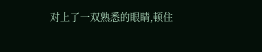对上了一双熟悉的眼睛,顿住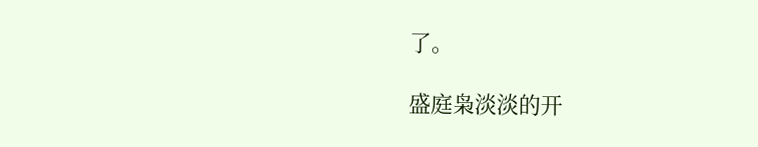了。

盛庭枭淡淡的开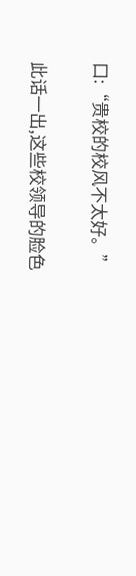口:“贵校的校风不太好。”

此话一出,这些校领导的脸色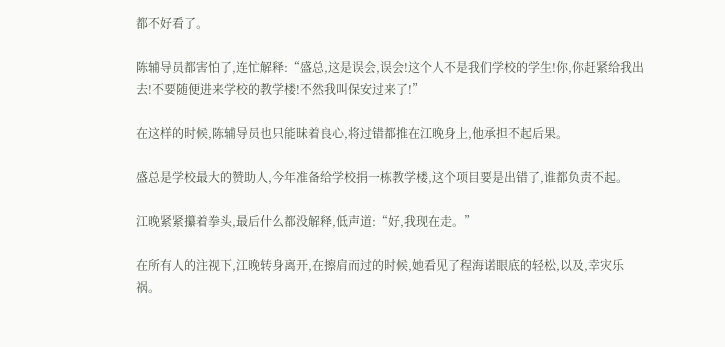都不好看了。

陈辅导员都害怕了,连忙解释:“盛总,这是误会,误会!这个人不是我们学校的学生!你,你赶紧给我出去!不要随便进来学校的教学楼!不然我叫保安过来了!”

在这样的时候,陈辅导员也只能昧着良心,将过错都推在江晚身上,他承担不起后果。

盛总是学校最大的赞助人,今年准备给学校捐一栋教学楼,这个项目要是出错了,谁都负责不起。

江晚紧紧攥着拳头,最后什么都没解释,低声道:“好,我现在走。”

在所有人的注视下,江晚转身离开,在擦肩而过的时候,她看见了程海诺眼底的轻松,以及,幸灾乐祸。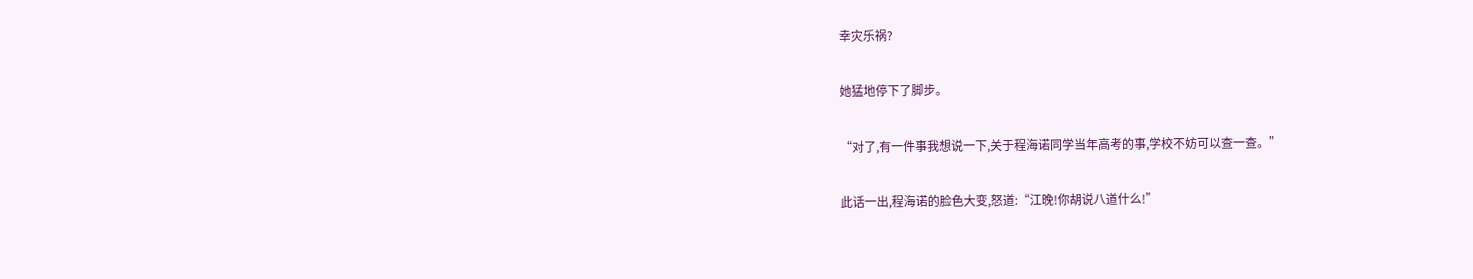幸灾乐祸?

她猛地停下了脚步。

“对了,有一件事我想说一下,关于程海诺同学当年高考的事,学校不妨可以查一查。”

此话一出,程海诺的脸色大变,怒道:“江晚!你胡说八道什么!”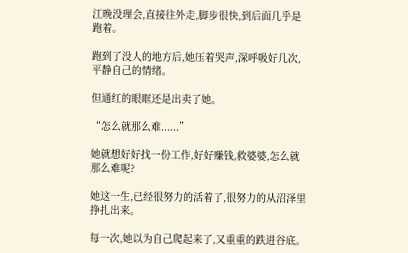江晚没理会,直接往外走,脚步很快,到后面几乎是跑着。

跑到了没人的地方后,她压着哭声,深呼吸好几次,平静自己的情绪。

但通红的眼眶还是出卖了她。

“怎么就那么难......”

她就想好好找一份工作,好好赚钱,救婆婆,怎么就那么难呢?

她这一生,已经很努力的活着了,很努力的从沼泽里挣扎出来。

每一次,她以为自己爬起来了,又重重的跌进谷底。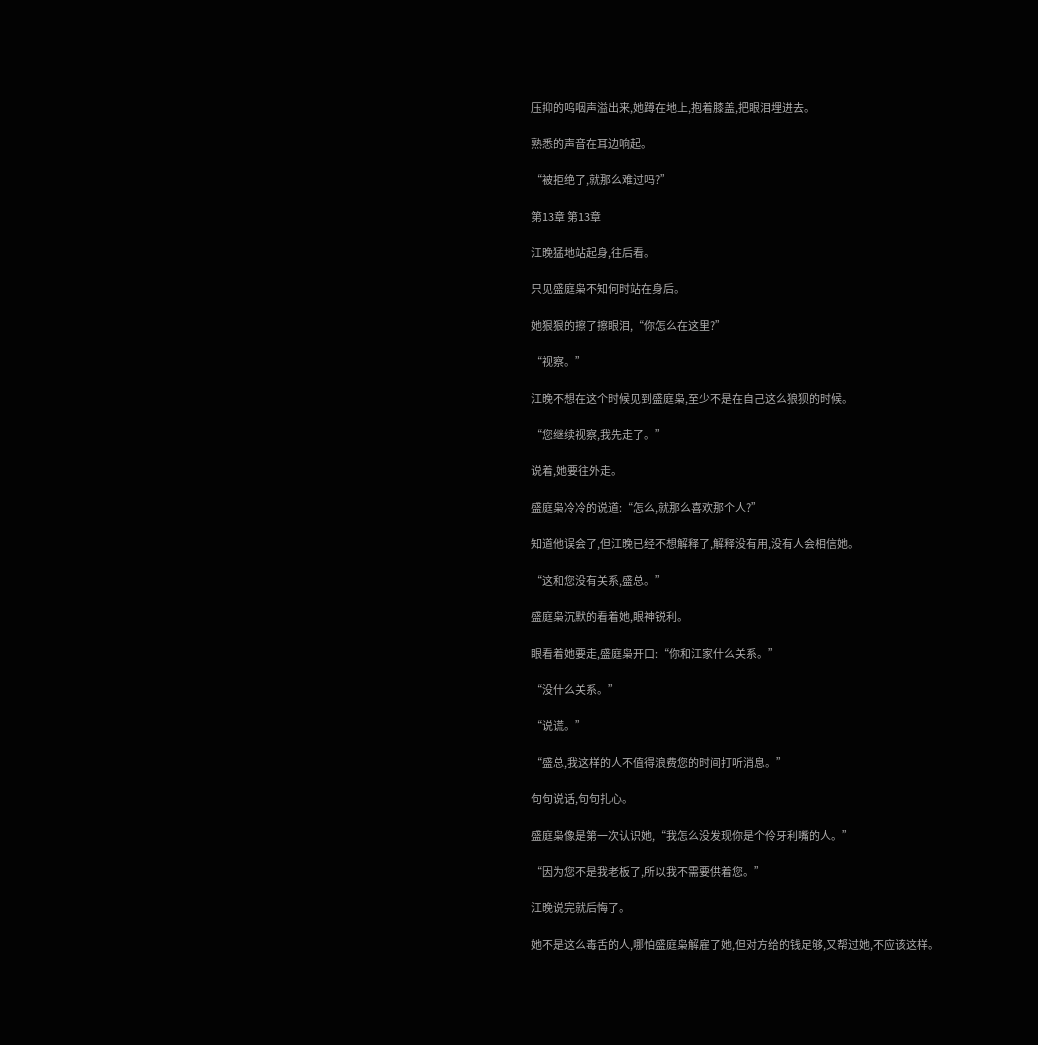压抑的呜咽声溢出来,她蹲在地上,抱着膝盖,把眼泪埋进去。

熟悉的声音在耳边响起。

“被拒绝了,就那么难过吗?”

第13章 第13章

江晚猛地站起身,往后看。

只见盛庭枭不知何时站在身后。

她狠狠的擦了擦眼泪,“你怎么在这里?”

“视察。”

江晚不想在这个时候见到盛庭枭,至少不是在自己这么狼狈的时候。

“您继续视察,我先走了。”

说着,她要往外走。

盛庭枭冷冷的说道:“怎么,就那么喜欢那个人?”

知道他误会了,但江晚已经不想解释了,解释没有用,没有人会相信她。

“这和您没有关系,盛总。”

盛庭枭沉默的看着她,眼神锐利。

眼看着她要走,盛庭枭开口:“你和江家什么关系。”

“没什么关系。”

“说谎。”

“盛总,我这样的人不值得浪费您的时间打听消息。”

句句说话,句句扎心。

盛庭枭像是第一次认识她,“我怎么没发现你是个伶牙利嘴的人。”

“因为您不是我老板了,所以我不需要供着您。”

江晚说完就后悔了。

她不是这么毒舌的人,哪怕盛庭枭解雇了她,但对方给的钱足够,又帮过她,不应该这样。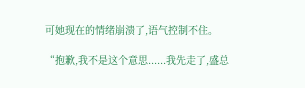可她现在的情绪崩溃了,语气控制不住。

“抱歉,我不是这个意思......我先走了,盛总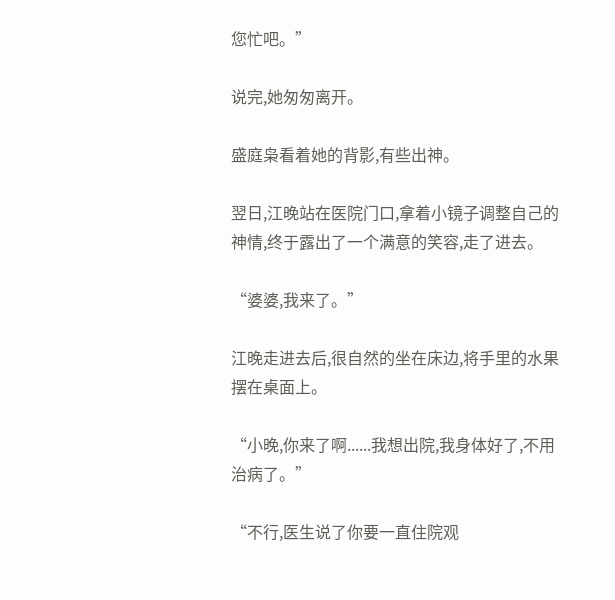您忙吧。”

说完,她匆匆离开。

盛庭枭看着她的背影,有些出神。

翌日,江晚站在医院门口,拿着小镜子调整自己的神情,终于露出了一个满意的笑容,走了进去。

“婆婆,我来了。”

江晚走进去后,很自然的坐在床边,将手里的水果摆在桌面上。

“小晚,你来了啊......我想出院,我身体好了,不用治病了。”

“不行,医生说了你要一直住院观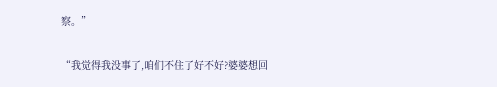察。”

“我觉得我没事了,咱们不住了好不好?婆婆想回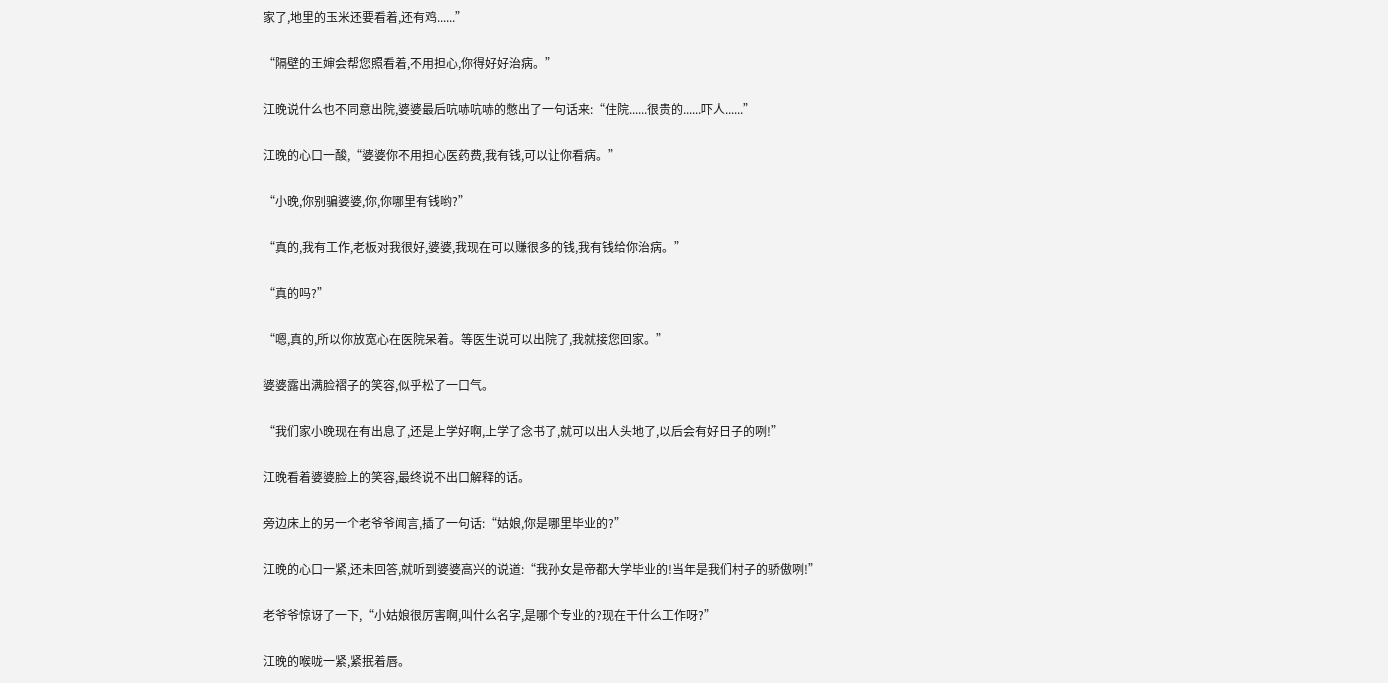家了,地里的玉米还要看着,还有鸡......”

“隔壁的王婶会帮您照看着,不用担心,你得好好治病。”

江晚说什么也不同意出院,婆婆最后吭哧吭哧的憋出了一句话来:“住院......很贵的......吓人......”

江晚的心口一酸,“婆婆你不用担心医药费,我有钱,可以让你看病。”

“小晚,你别骗婆婆,你,你哪里有钱哟?”

“真的,我有工作,老板对我很好,婆婆,我现在可以赚很多的钱,我有钱给你治病。”

“真的吗?”

“嗯,真的,所以你放宽心在医院呆着。等医生说可以出院了,我就接您回家。”

婆婆露出满脸褶子的笑容,似乎松了一口气。

“我们家小晚现在有出息了,还是上学好啊,上学了念书了,就可以出人头地了,以后会有好日子的咧!”

江晚看着婆婆脸上的笑容,最终说不出口解释的话。

旁边床上的另一个老爷爷闻言,插了一句话:“姑娘,你是哪里毕业的?”

江晚的心口一紧,还未回答,就听到婆婆高兴的说道:“我孙女是帝都大学毕业的!当年是我们村子的骄傲咧!”

老爷爷惊讶了一下,“小姑娘很厉害啊,叫什么名字,是哪个专业的?现在干什么工作呀?”

江晚的喉咙一紧,紧抿着唇。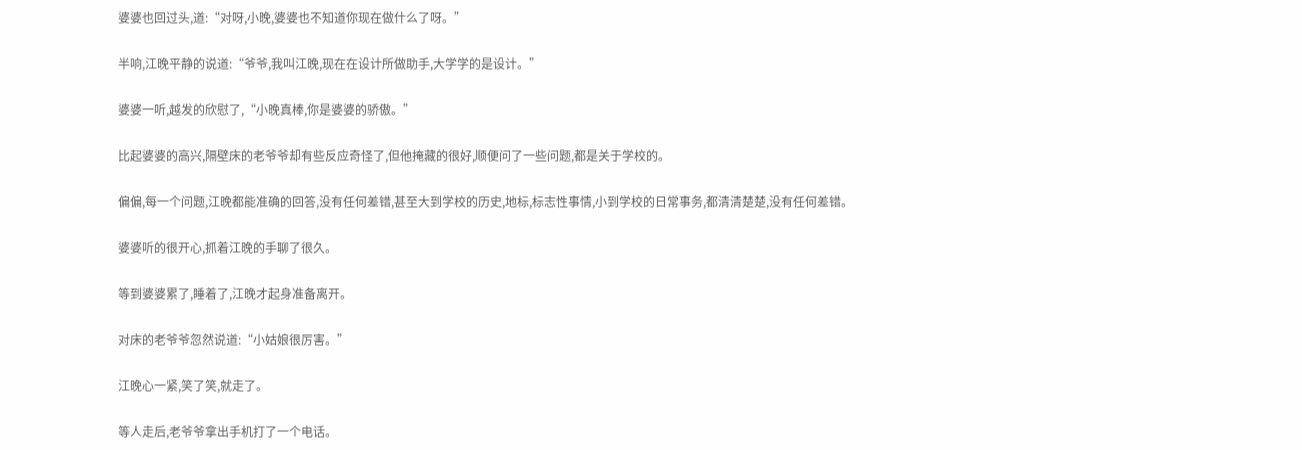婆婆也回过头,道:“对呀,小晚,婆婆也不知道你现在做什么了呀。”

半响,江晚平静的说道:“爷爷,我叫江晚,现在在设计所做助手,大学学的是设计。”

婆婆一听,越发的欣慰了,“小晚真棒,你是婆婆的骄傲。”

比起婆婆的高兴,隔壁床的老爷爷却有些反应奇怪了,但他掩藏的很好,顺便问了一些问题,都是关于学校的。

偏偏,每一个问题,江晚都能准确的回答,没有任何差错,甚至大到学校的历史,地标,标志性事情,小到学校的日常事务,都清清楚楚,没有任何差错。

婆婆听的很开心,抓着江晚的手聊了很久。

等到婆婆累了,睡着了,江晚才起身准备离开。

对床的老爷爷忽然说道:“小姑娘很厉害。”

江晚心一紧,笑了笑,就走了。

等人走后,老爷爷拿出手机打了一个电话。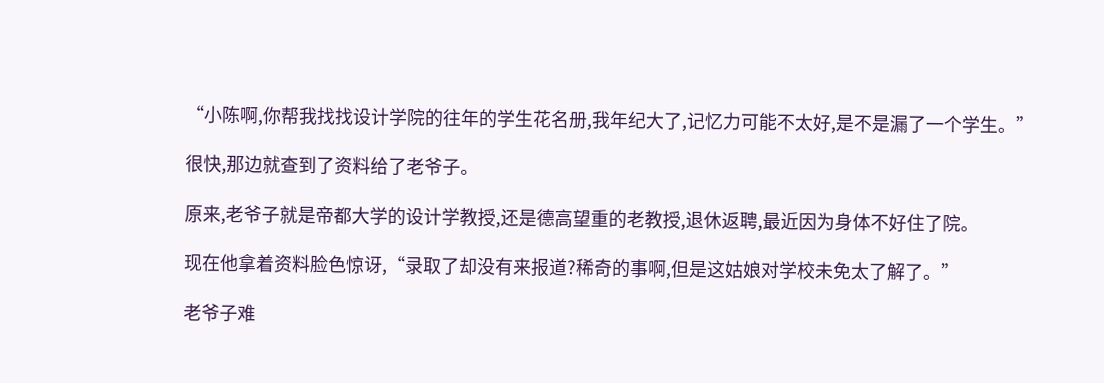“小陈啊,你帮我找找设计学院的往年的学生花名册,我年纪大了,记忆力可能不太好,是不是漏了一个学生。”

很快,那边就查到了资料给了老爷子。

原来,老爷子就是帝都大学的设计学教授,还是德高望重的老教授,退休返聘,最近因为身体不好住了院。

现在他拿着资料脸色惊讶,“录取了却没有来报道?稀奇的事啊,但是这姑娘对学校未免太了解了。”

老爷子难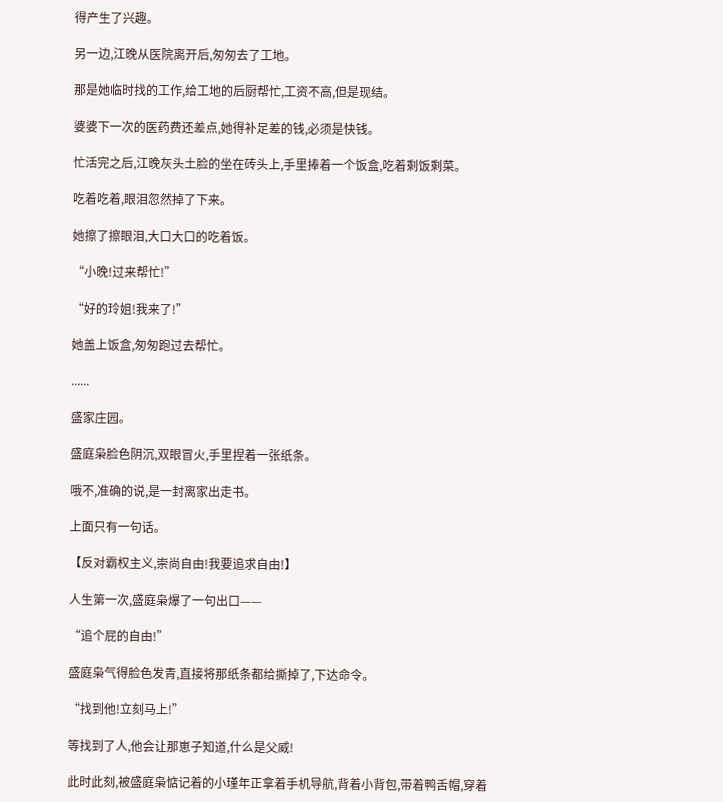得产生了兴趣。

另一边,江晚从医院离开后,匆匆去了工地。

那是她临时找的工作,给工地的后厨帮忙,工资不高,但是现结。

婆婆下一次的医药费还差点,她得补足差的钱,必须是快钱。

忙活完之后,江晚灰头土脸的坐在砖头上,手里捧着一个饭盒,吃着剩饭剩菜。

吃着吃着,眼泪忽然掉了下来。

她擦了擦眼泪,大口大口的吃着饭。

“小晚!过来帮忙!”

“好的玲姐!我来了!”

她盖上饭盒,匆匆跑过去帮忙。

......

盛家庄园。

盛庭枭脸色阴沉,双眼冒火,手里捏着一张纸条。

哦不,准确的说,是一封离家出走书。

上面只有一句话。

【反对霸权主义,崇尚自由!我要追求自由!】

人生第一次,盛庭枭爆了一句出口——

“追个屁的自由!”

盛庭枭气得脸色发青,直接将那纸条都给撕掉了,下达命令。

“找到他!立刻马上!”

等找到了人,他会让那崽子知道,什么是父威!

此时此刻,被盛庭枭惦记着的小瑾年正拿着手机导航,背着小背包,带着鸭舌帽,穿着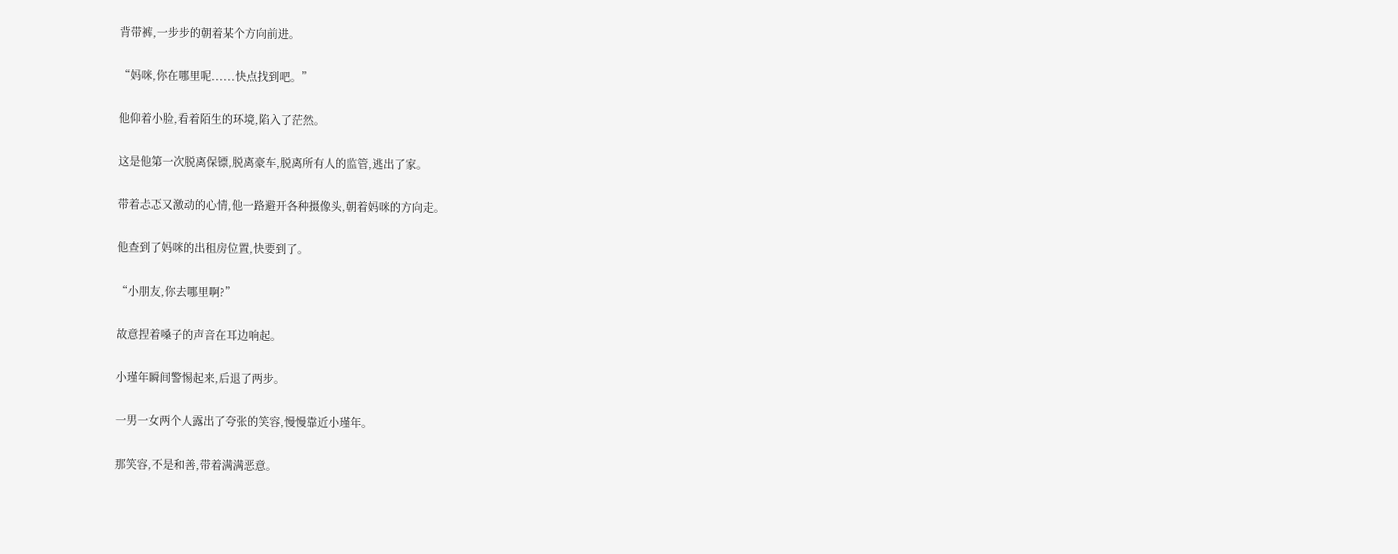背带裤,一步步的朝着某个方向前进。

“妈咪,你在哪里呢......快点找到吧。”

他仰着小脸,看着陌生的环境,陷入了茫然。

这是他第一次脱离保镖,脱离豪车,脱离所有人的监管,逃出了家。

带着忐忑又激动的心情,他一路避开各种摄像头,朝着妈咪的方向走。

他查到了妈咪的出租房位置,快要到了。

“小朋友,你去哪里啊?”

故意捏着嗓子的声音在耳边响起。

小瑾年瞬间警惕起来,后退了两步。

一男一女两个人露出了夸张的笑容,慢慢靠近小瑾年。

那笑容,不是和善,带着满满恶意。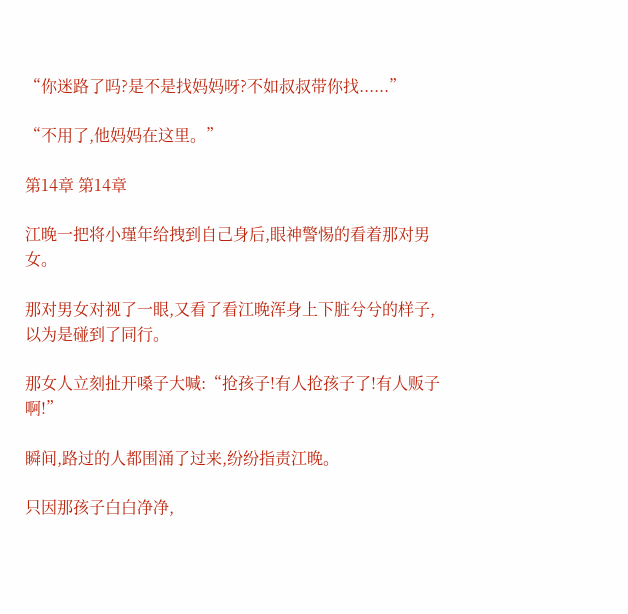“你迷路了吗?是不是找妈妈呀?不如叔叔带你找......”

“不用了,他妈妈在这里。”

第14章 第14章

江晚一把将小瑾年给拽到自己身后,眼神警惕的看着那对男女。

那对男女对视了一眼,又看了看江晚浑身上下脏兮兮的样子,以为是碰到了同行。

那女人立刻扯开嗓子大喊:“抢孩子!有人抢孩子了!有人贩子啊!”

瞬间,路过的人都围涌了过来,纷纷指责江晚。

只因那孩子白白净净,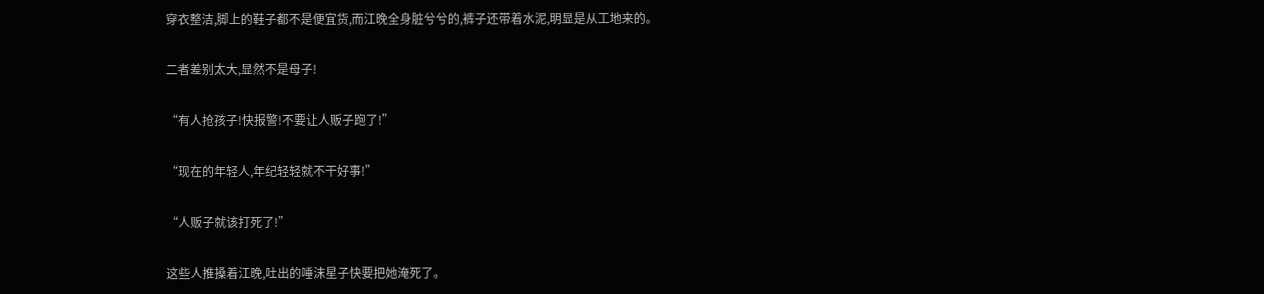穿衣整洁,脚上的鞋子都不是便宜货,而江晚全身脏兮兮的,裤子还带着水泥,明显是从工地来的。

二者差别太大,显然不是母子!

“有人抢孩子!快报警!不要让人贩子跑了!”

“现在的年轻人,年纪轻轻就不干好事!”

“人贩子就该打死了!”

这些人推搡着江晚,吐出的唾沫星子快要把她淹死了。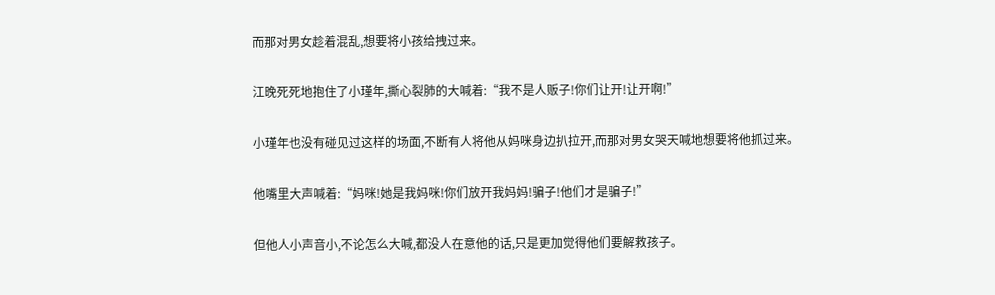而那对男女趁着混乱,想要将小孩给拽过来。

江晚死死地抱住了小瑾年,撕心裂肺的大喊着:“我不是人贩子!你们让开!让开啊!”

小瑾年也没有碰见过这样的场面,不断有人将他从妈咪身边扒拉开,而那对男女哭天喊地想要将他抓过来。

他嘴里大声喊着:“妈咪!她是我妈咪!你们放开我妈妈!骗子!他们才是骗子!”

但他人小声音小,不论怎么大喊,都没人在意他的话,只是更加觉得他们要解救孩子。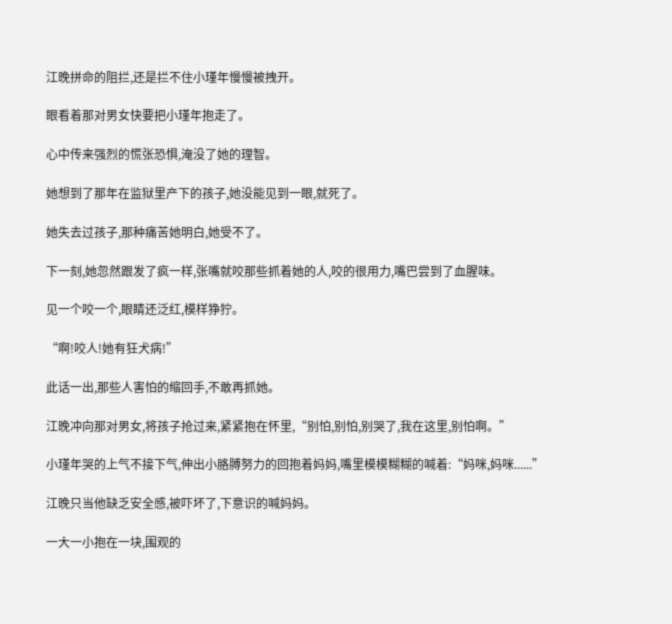江晚拼命的阻拦,还是拦不住小瑾年慢慢被拽开。

眼看着那对男女快要把小瑾年抱走了。

心中传来强烈的慌张恐惧,淹没了她的理智。

她想到了那年在监狱里产下的孩子,她没能见到一眼,就死了。

她失去过孩子,那种痛苦她明白,她受不了。

下一刻,她忽然跟发了疯一样,张嘴就咬那些抓着她的人,咬的很用力,嘴巴尝到了血腥味。

见一个咬一个,眼睛还泛红,模样狰狞。

“啊!咬人!她有狂犬病!”

此话一出,那些人害怕的缩回手,不敢再抓她。

江晚冲向那对男女,将孩子抢过来,紧紧抱在怀里,“别怕,别怕,别哭了,我在这里,别怕啊。”

小瑾年哭的上气不接下气,伸出小胳膊努力的回抱着妈妈,嘴里模模糊糊的喊着:“妈咪,妈咪......”

江晚只当他缺乏安全感,被吓坏了,下意识的喊妈妈。

一大一小抱在一块,围观的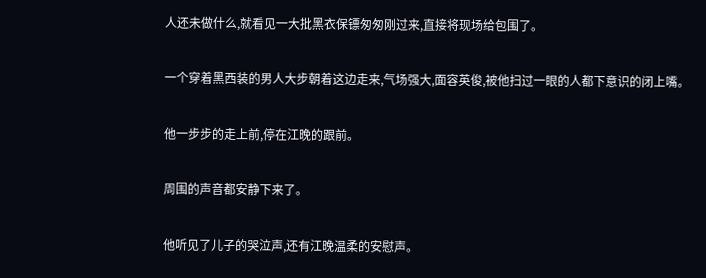人还未做什么,就看见一大批黑衣保镖匆匆刚过来,直接将现场给包围了。

一个穿着黑西装的男人大步朝着这边走来,气场强大,面容英俊,被他扫过一眼的人都下意识的闭上嘴。

他一步步的走上前,停在江晚的跟前。

周围的声音都安静下来了。

他听见了儿子的哭泣声,还有江晚温柔的安慰声。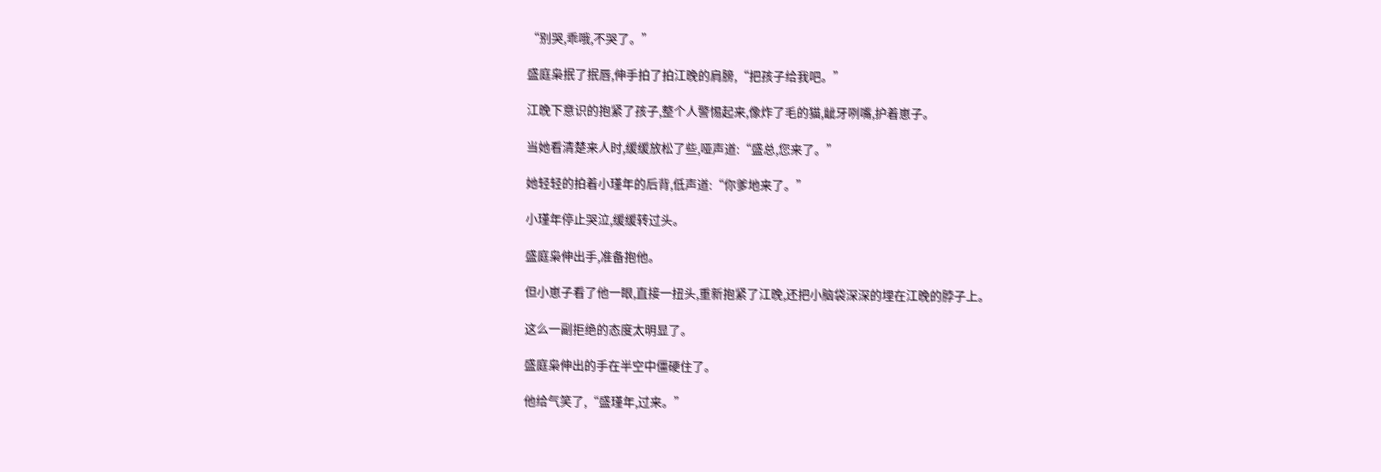“别哭,乖哦,不哭了。”

盛庭枭抿了抿唇,伸手拍了拍江晚的肩膀,“把孩子给我吧。”

江晚下意识的抱紧了孩子,整个人警惕起来,像炸了毛的猫,龇牙咧嘴,护着崽子。

当她看清楚来人时,缓缓放松了些,哑声道:“盛总,您来了。”

她轻轻的拍着小瑾年的后背,低声道:“你爹地来了。”

小瑾年停止哭泣,缓缓转过头。

盛庭枭伸出手,准备抱他。

但小崽子看了他一眼,直接一扭头,重新抱紧了江晚,还把小脑袋深深的埋在江晚的脖子上。

这么一副拒绝的态度太明显了。

盛庭枭伸出的手在半空中僵硬住了。

他给气笑了,“盛瑾年,过来。”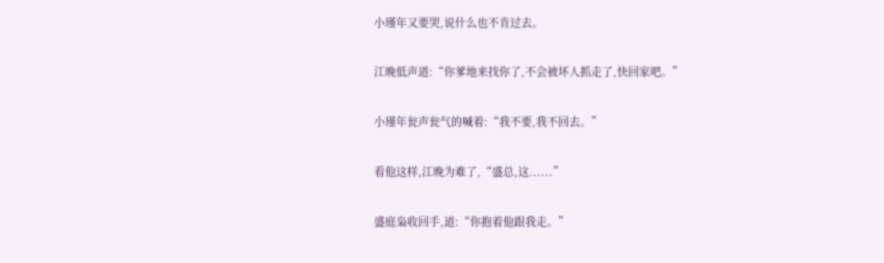小瑾年又要哭,说什么也不肯过去。

江晚低声道:“你爹地来找你了,不会被坏人抓走了,快回家吧。”

小瑾年瓮声瓮气的喊着:“我不要,我不回去。”

看他这样,江晚为难了,“盛总,这......”

盛庭枭收回手,道:“你抱着他跟我走。”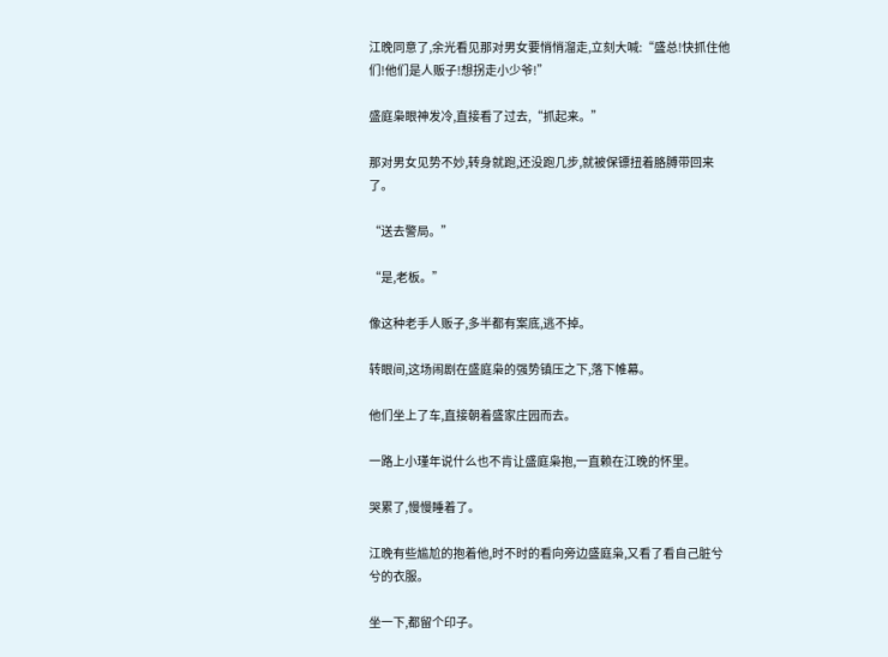江晚同意了,余光看见那对男女要悄悄溜走,立刻大喊:“盛总!快抓住他们!他们是人贩子!想拐走小少爷!”

盛庭枭眼神发冷,直接看了过去,“抓起来。”

那对男女见势不妙,转身就跑,还没跑几步,就被保镖扭着胳膊带回来了。

“送去警局。”

“是,老板。”

像这种老手人贩子,多半都有案底,逃不掉。

转眼间,这场闹剧在盛庭枭的强势镇压之下,落下帷幕。

他们坐上了车,直接朝着盛家庄园而去。

一路上小瑾年说什么也不肯让盛庭枭抱,一直赖在江晚的怀里。

哭累了,慢慢睡着了。

江晚有些尴尬的抱着他,时不时的看向旁边盛庭枭,又看了看自己脏兮兮的衣服。

坐一下,都留个印子。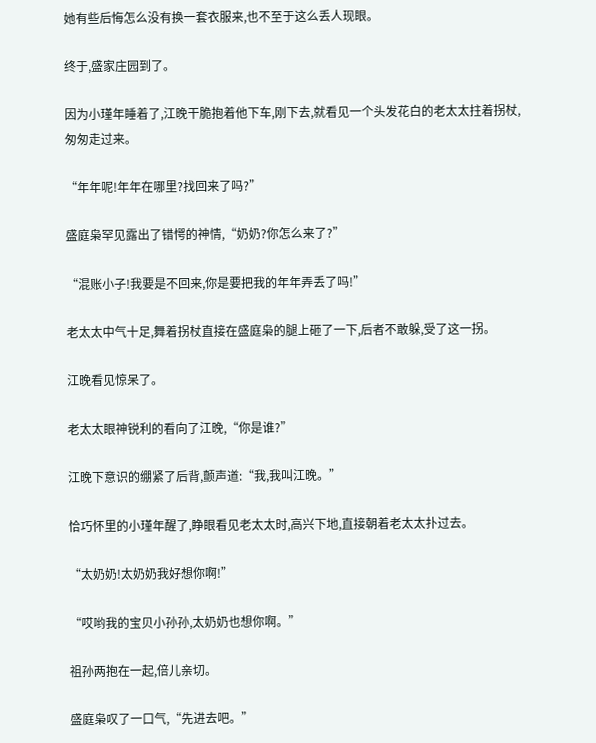她有些后悔怎么没有换一套衣服来,也不至于这么丢人现眼。

终于,盛家庄园到了。

因为小瑾年睡着了,江晚干脆抱着他下车,刚下去,就看见一个头发花白的老太太拄着拐杖,匆匆走过来。

“年年呢!年年在哪里?找回来了吗?”

盛庭枭罕见露出了错愕的神情,“奶奶?你怎么来了?”

“混账小子!我要是不回来,你是要把我的年年弄丢了吗!”

老太太中气十足,舞着拐杖直接在盛庭枭的腿上砸了一下,后者不敢躲,受了这一拐。

江晚看见惊呆了。

老太太眼神锐利的看向了江晚,“你是谁?”

江晚下意识的绷紧了后背,颤声道:“我,我叫江晚。”

恰巧怀里的小瑾年醒了,睁眼看见老太太时,高兴下地,直接朝着老太太扑过去。

“太奶奶!太奶奶我好想你啊!”

“哎哟我的宝贝小孙孙,太奶奶也想你啊。”

祖孙两抱在一起,倍儿亲切。

盛庭枭叹了一口气,“先进去吧。”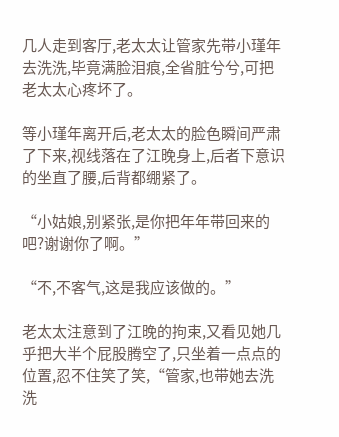几人走到客厅,老太太让管家先带小瑾年去洗洗,毕竟满脸泪痕,全省脏兮兮,可把老太太心疼坏了。

等小瑾年离开后,老太太的脸色瞬间严肃了下来,视线落在了江晚身上,后者下意识的坐直了腰,后背都绷紧了。

“小姑娘,别紧张,是你把年年带回来的吧?谢谢你了啊。”

“不,不客气,这是我应该做的。”

老太太注意到了江晚的拘束,又看见她几乎把大半个屁股腾空了,只坐着一点点的位置,忍不住笑了笑,“管家,也带她去洗洗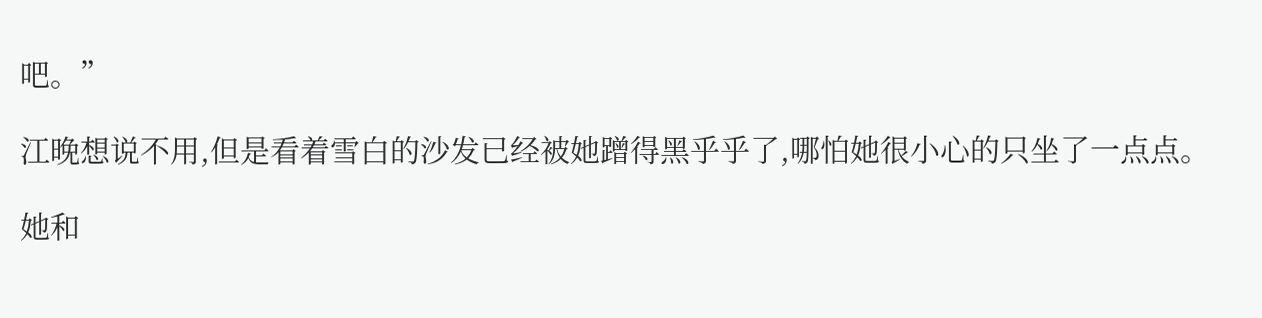吧。”

江晚想说不用,但是看着雪白的沙发已经被她蹭得黑乎乎了,哪怕她很小心的只坐了一点点。

她和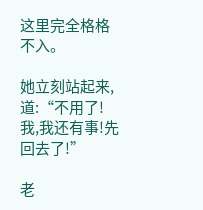这里完全格格不入。

她立刻站起来,道:“不用了!我,我还有事!先回去了!”

老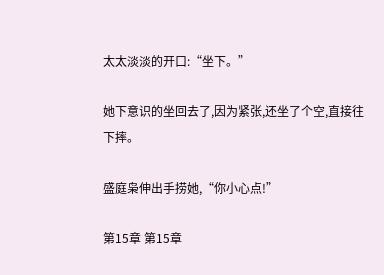太太淡淡的开口:“坐下。”

她下意识的坐回去了,因为紧张,还坐了个空,直接往下摔。

盛庭枭伸出手捞她,“你小心点!”

第15章 第15章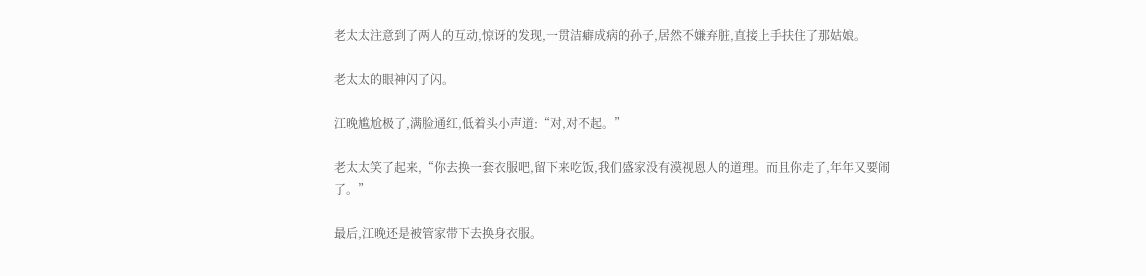老太太注意到了两人的互动,惊讶的发现,一贯洁癖成病的孙子,居然不嫌弃脏,直接上手扶住了那姑娘。

老太太的眼神闪了闪。

江晚尴尬极了,满脸通红,低着头小声道:“对,对不起。”

老太太笑了起来,“你去换一套衣服吧,留下来吃饭,我们盛家没有漠视恩人的道理。而且你走了,年年又要闹了。”

最后,江晚还是被管家带下去换身衣服。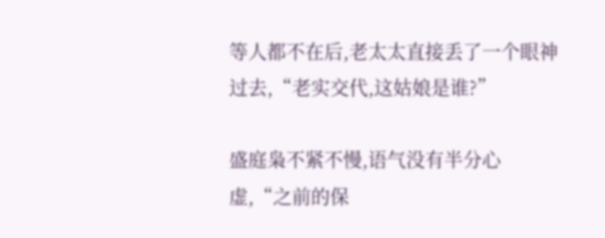等人都不在后,老太太直接丢了一个眼神过去,“老实交代,这姑娘是谁?”

盛庭枭不紧不慢,语气没有半分心虚,“之前的保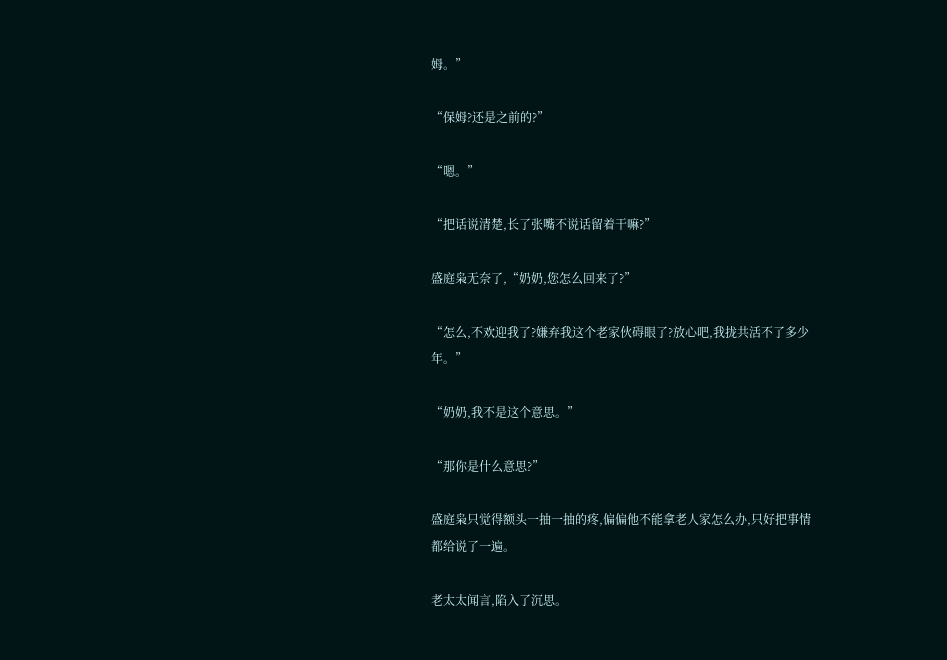姆。”

“保姆?还是之前的?”

“嗯。”

“把话说清楚,长了张嘴不说话留着干嘛?”

盛庭枭无奈了,“奶奶,您怎么回来了?”

“怎么,不欢迎我了?嫌弃我这个老家伙碍眼了?放心吧,我拢共活不了多少年。”

“奶奶,我不是这个意思。”

“那你是什么意思?”

盛庭枭只觉得额头一抽一抽的疼,偏偏他不能拿老人家怎么办,只好把事情都给说了一遍。

老太太闻言,陷入了沉思。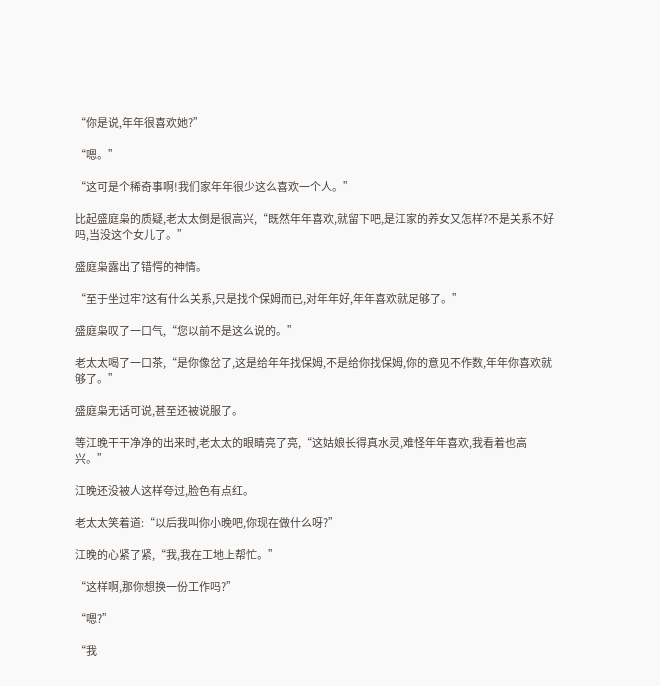“你是说,年年很喜欢她?”

“嗯。”

“这可是个稀奇事啊!我们家年年很少这么喜欢一个人。”

比起盛庭枭的质疑,老太太倒是很高兴,“既然年年喜欢,就留下吧,是江家的养女又怎样?不是关系不好吗,当没这个女儿了。”

盛庭枭露出了错愕的神情。

“至于坐过牢?这有什么关系,只是找个保姆而已,对年年好,年年喜欢就足够了。”

盛庭枭叹了一口气,“您以前不是这么说的。”

老太太喝了一口茶,“是你像岔了,这是给年年找保姆,不是给你找保姆,你的意见不作数,年年你喜欢就够了。”

盛庭枭无话可说,甚至还被说服了。

等江晚干干净净的出来时,老太太的眼睛亮了亮,“这姑娘长得真水灵,难怪年年喜欢,我看着也高兴。”

江晚还没被人这样夸过,脸色有点红。

老太太笑着道:“以后我叫你小晚吧,你现在做什么呀?”

江晚的心紧了紧,“我,我在工地上帮忙。”

“这样啊,那你想换一份工作吗?”

“嗯?”

“我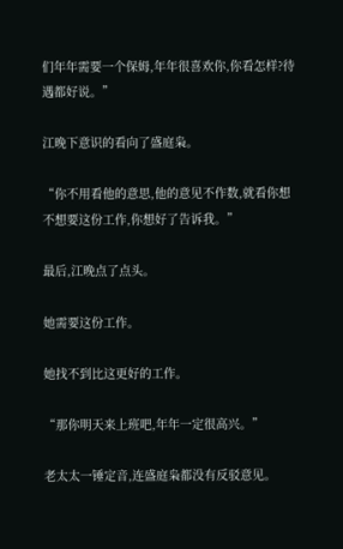们年年需要一个保姆,年年很喜欢你,你看怎样?待遇都好说。”

江晚下意识的看向了盛庭枭。

“你不用看他的意思,他的意见不作数,就看你想不想要这份工作,你想好了告诉我。”

最后,江晚点了点头。

她需要这份工作。

她找不到比这更好的工作。

“那你明天来上班吧,年年一定很高兴。”

老太太一锤定音,连盛庭枭都没有反驳意见。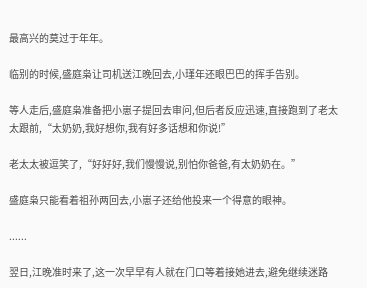最高兴的莫过于年年。

临别的时候,盛庭枭让司机送江晚回去,小瑾年还眼巴巴的挥手告别。

等人走后,盛庭枭准备把小崽子提回去审问,但后者反应迅速,直接跑到了老太太跟前,“太奶奶,我好想你,我有好多话想和你说!”

老太太被逗笑了,“好好好,我们慢慢说,别怕你爸爸,有太奶奶在。”

盛庭枭只能看着祖孙两回去,小崽子还给他投来一个得意的眼神。

......

翌日,江晚准时来了,这一次早早有人就在门口等着接她进去,避免继续迷路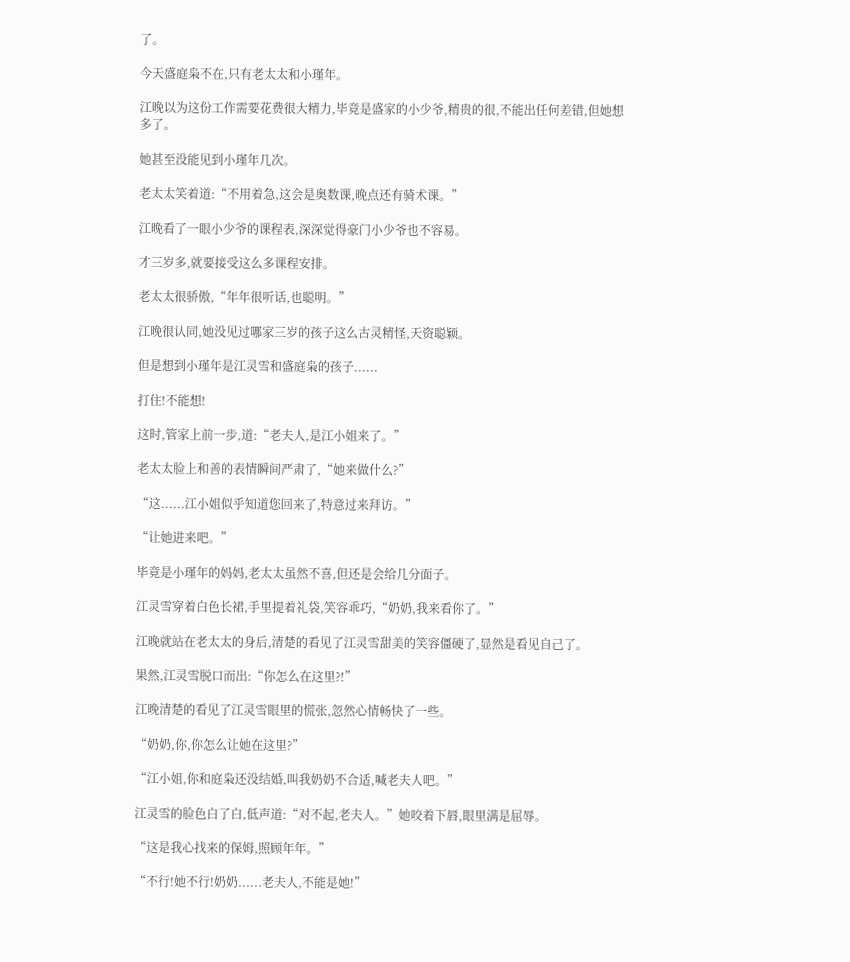了。

今天盛庭枭不在,只有老太太和小瑾年。

江晚以为这份工作需要花费很大精力,毕竟是盛家的小少爷,精贵的很,不能出任何差错,但她想多了。

她甚至没能见到小瑾年几次。

老太太笑着道:“不用着急,这会是奥数课,晚点还有骑术课。”

江晚看了一眼小少爷的课程表,深深觉得豪门小少爷也不容易。

才三岁多,就要接受这么多课程安排。

老太太很骄傲,“年年很听话,也聪明。”

江晚很认同,她没见过哪家三岁的孩子这么古灵精怪,天资聪颖。

但是想到小瑾年是江灵雪和盛庭枭的孩子......

打住!不能想!

这时,管家上前一步,道:“老夫人,是江小姐来了。”

老太太脸上和善的表情瞬间严肃了,“她来做什么?”

“这......江小姐似乎知道您回来了,特意过来拜访。”

“让她进来吧。”

毕竟是小瑾年的妈妈,老太太虽然不喜,但还是会给几分面子。

江灵雪穿着白色长裙,手里提着礼袋,笑容乖巧,“奶奶,我来看你了。”

江晚就站在老太太的身后,清楚的看见了江灵雪甜美的笑容僵硬了,显然是看见自己了。

果然,江灵雪脱口而出:“你怎么在这里?!”

江晚清楚的看见了江灵雪眼里的慌张,忽然心情畅快了一些。

“奶奶,你,你怎么让她在这里?”

“江小姐,你和庭枭还没结婚,叫我奶奶不合适,喊老夫人吧。”

江灵雪的脸色白了白,低声道:“对不起,老夫人。”她咬着下唇,眼里满是屈辱。

“这是我心找来的保姆,照顾年年。”

“不行!她不行!奶奶......老夫人,不能是她!”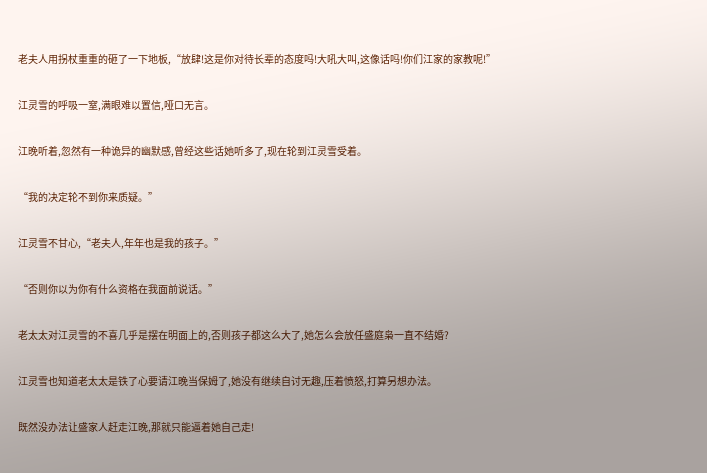老夫人用拐杖重重的砸了一下地板,“放肆!这是你对待长辈的态度吗!大吼大叫,这像话吗!你们江家的家教呢!”

江灵雪的呼吸一窒,满眼难以置信,哑口无言。

江晚听着,忽然有一种诡异的幽默感,曾经这些话她听多了,现在轮到江灵雪受着。

“我的决定轮不到你来质疑。”

江灵雪不甘心,“老夫人,年年也是我的孩子。”

“否则你以为你有什么资格在我面前说话。”

老太太对江灵雪的不喜几乎是摆在明面上的,否则孩子都这么大了,她怎么会放任盛庭枭一直不结婚?

江灵雪也知道老太太是铁了心要请江晚当保姆了,她没有继续自讨无趣,压着愤怒,打算另想办法。

既然没办法让盛家人赶走江晚,那就只能逼着她自己走!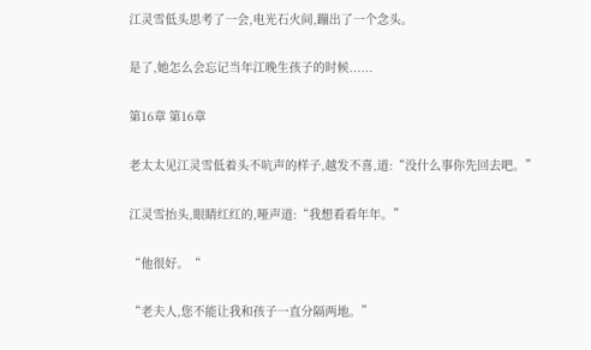江灵雪低头思考了一会,电光石火间,蹦出了一个念头。

是了,她怎么会忘记当年江晚生孩子的时候......

第16章 第16章

老太太见江灵雪低着头不吭声的样子,越发不喜,道:“没什么事你先回去吧。”

江灵雪抬头,眼睛红红的,哑声道:“我想看看年年。”

“他很好。“

“老夫人,您不能让我和孩子一直分隔两地。”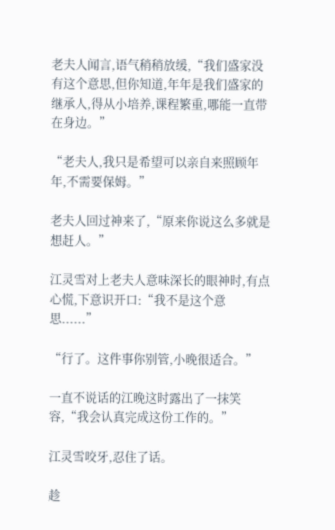老夫人闻言,语气稍稍放缓,“我们盛家没有这个意思,但你知道,年年是我们盛家的继承人,得从小培养,课程繁重,哪能一直带在身边。”

“老夫人,我只是希望可以亲自来照顾年年,不需要保姆。”

老夫人回过神来了,“原来你说这么多就是想赶人。”

江灵雪对上老夫人意味深长的眼神时,有点心慌,下意识开口:“我不是这个意思......”

“行了。这件事你别管,小晚很适合。”

一直不说话的江晚这时露出了一抹笑容,“我会认真完成这份工作的。”

江灵雪咬牙,忍住了话。

趁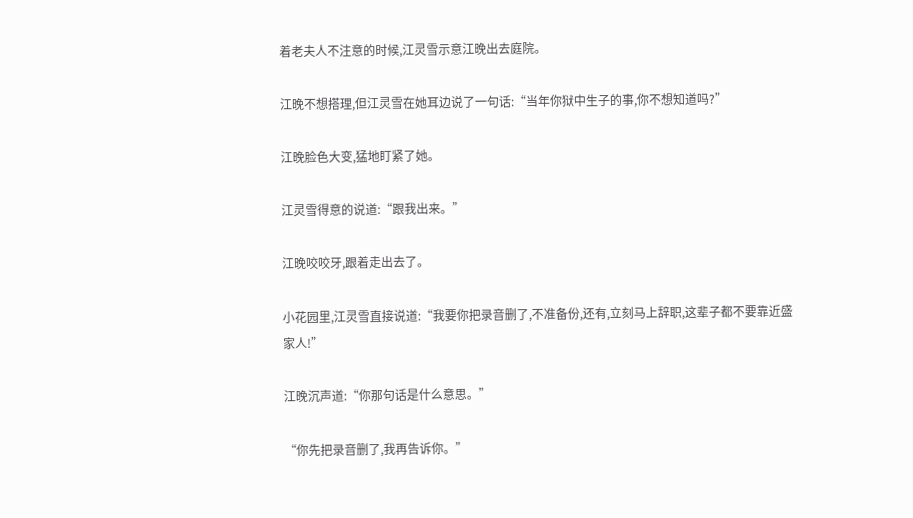着老夫人不注意的时候,江灵雪示意江晚出去庭院。

江晚不想搭理,但江灵雪在她耳边说了一句话:“当年你狱中生子的事,你不想知道吗?”

江晚脸色大变,猛地盯紧了她。

江灵雪得意的说道:“跟我出来。”

江晚咬咬牙,跟着走出去了。

小花园里,江灵雪直接说道:“我要你把录音删了,不准备份,还有,立刻马上辞职,这辈子都不要靠近盛家人!”

江晚沉声道:“你那句话是什么意思。”

“你先把录音删了,我再告诉你。”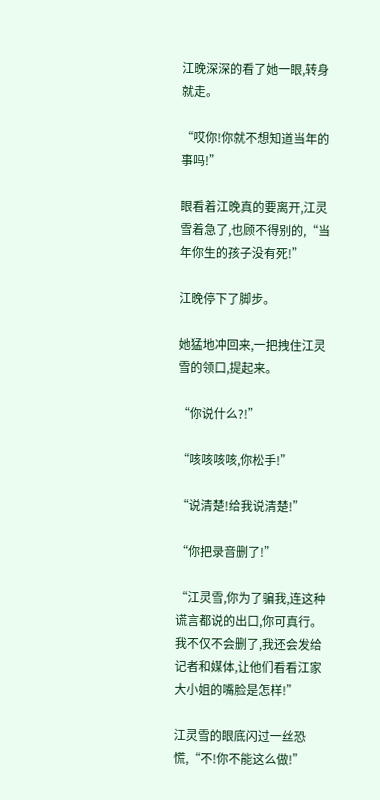江晚深深的看了她一眼,转身就走。

“哎你!你就不想知道当年的事吗!”

眼看着江晚真的要离开,江灵雪着急了,也顾不得别的,“当年你生的孩子没有死!”

江晚停下了脚步。

她猛地冲回来,一把拽住江灵雪的领口,提起来。

“你说什么?!”

“咳咳咳咳,你松手!”

“说清楚!给我说清楚!”

“你把录音删了!”

“江灵雪,你为了骗我,连这种谎言都说的出口,你可真行。我不仅不会删了,我还会发给记者和媒体,让他们看看江家大小姐的嘴脸是怎样!”

江灵雪的眼底闪过一丝恐慌,“不!你不能这么做!”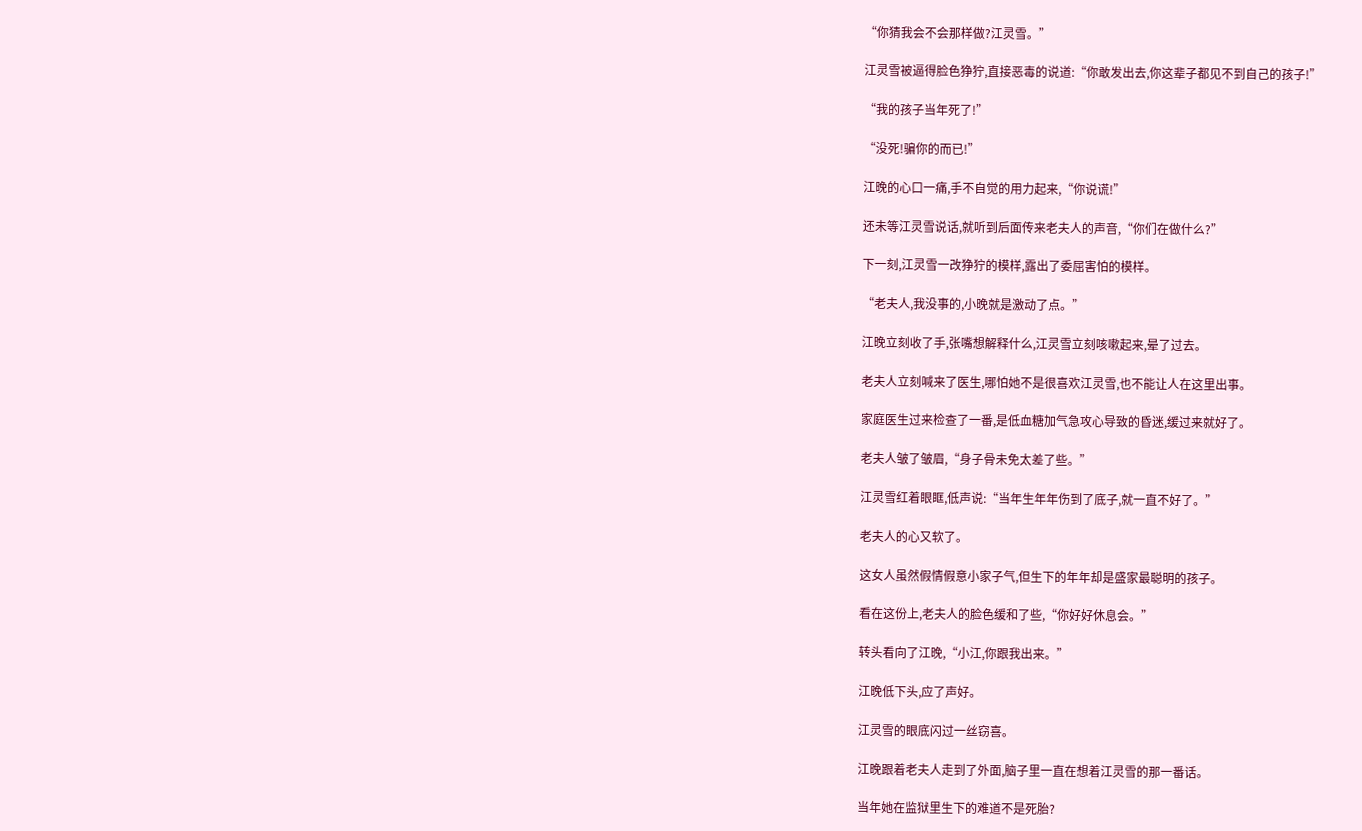“你猜我会不会那样做?江灵雪。”

江灵雪被逼得脸色狰狞,直接恶毒的说道:“你敢发出去,你这辈子都见不到自己的孩子!”

“我的孩子当年死了!”

“没死!骗你的而已!”

江晚的心口一痛,手不自觉的用力起来,“你说谎!”

还未等江灵雪说话,就听到后面传来老夫人的声音,“你们在做什么?”

下一刻,江灵雪一改狰狞的模样,露出了委屈害怕的模样。

“老夫人,我没事的,小晚就是激动了点。”

江晚立刻收了手,张嘴想解释什么,江灵雪立刻咳嗽起来,晕了过去。

老夫人立刻喊来了医生,哪怕她不是很喜欢江灵雪,也不能让人在这里出事。

家庭医生过来检查了一番,是低血糖加气急攻心导致的昏迷,缓过来就好了。

老夫人皱了皱眉,“身子骨未免太差了些。”

江灵雪红着眼眶,低声说:“当年生年年伤到了底子,就一直不好了。”

老夫人的心又软了。

这女人虽然假情假意小家子气,但生下的年年却是盛家最聪明的孩子。

看在这份上,老夫人的脸色缓和了些,“你好好休息会。”

转头看向了江晚,“小江,你跟我出来。”

江晚低下头,应了声好。

江灵雪的眼底闪过一丝窃喜。

江晚跟着老夫人走到了外面,脑子里一直在想着江灵雪的那一番话。

当年她在监狱里生下的难道不是死胎?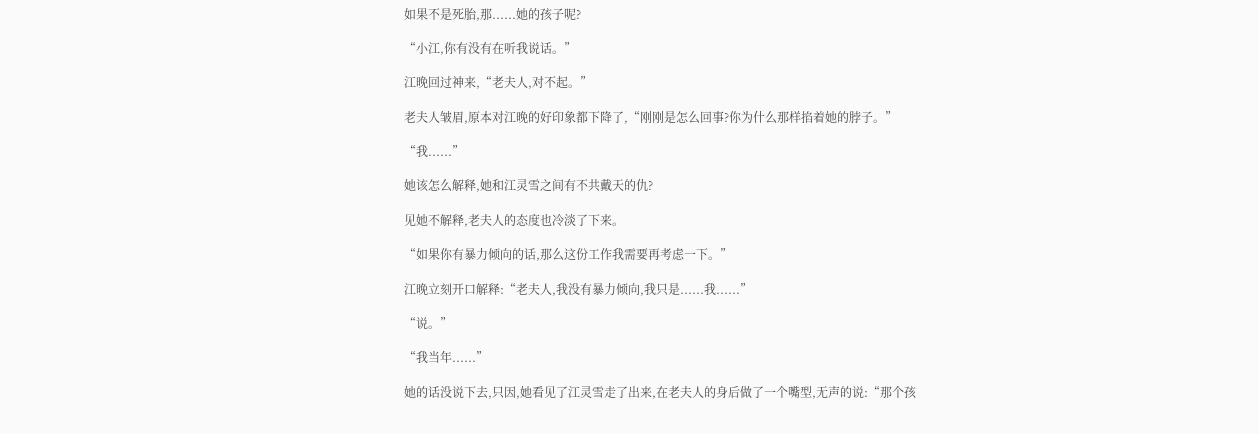如果不是死胎,那......她的孩子呢?

“小江,你有没有在听我说话。”

江晚回过神来,“老夫人,对不起。”

老夫人皱眉,原本对江晚的好印象都下降了,“刚刚是怎么回事?你为什么那样掐着她的脖子。”

“我......”

她该怎么解释,她和江灵雪之间有不共戴天的仇?

见她不解释,老夫人的态度也冷淡了下来。

“如果你有暴力倾向的话,那么这份工作我需要再考虑一下。”

江晚立刻开口解释:“老夫人,我没有暴力倾向,我只是......我......”

“说。”

“我当年......”

她的话没说下去,只因,她看见了江灵雪走了出来,在老夫人的身后做了一个嘴型,无声的说:“那个孩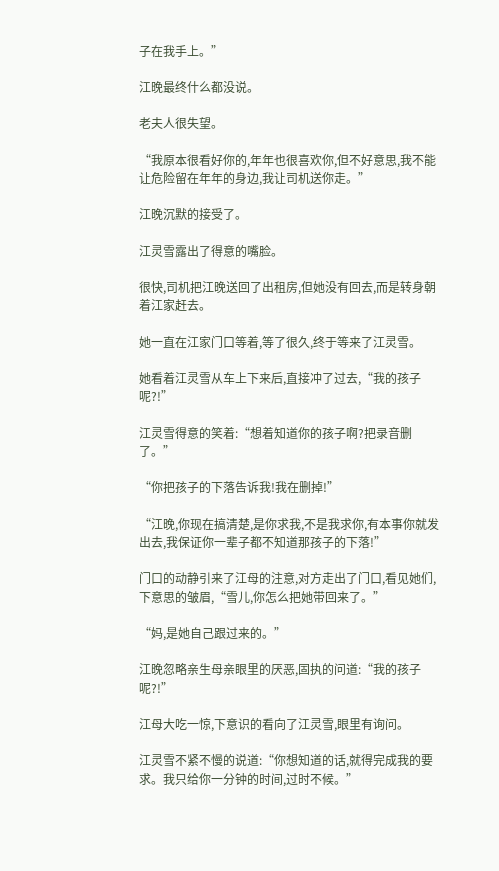子在我手上。”

江晚最终什么都没说。

老夫人很失望。

“我原本很看好你的,年年也很喜欢你,但不好意思,我不能让危险留在年年的身边,我让司机送你走。”

江晚沉默的接受了。

江灵雪露出了得意的嘴脸。

很快,司机把江晚送回了出租房,但她没有回去,而是转身朝着江家赶去。

她一直在江家门口等着,等了很久,终于等来了江灵雪。

她看着江灵雪从车上下来后,直接冲了过去,“我的孩子呢?!”

江灵雪得意的笑着:“想着知道你的孩子啊?把录音删了。”

“你把孩子的下落告诉我!我在删掉!”

“江晚,你现在搞清楚,是你求我,不是我求你,有本事你就发出去,我保证你一辈子都不知道那孩子的下落!”

门口的动静引来了江母的注意,对方走出了门口,看见她们,下意思的皱眉,“雪儿,你怎么把她带回来了。”

“妈,是她自己跟过来的。”

江晚忽略亲生母亲眼里的厌恶,固执的问道:“我的孩子呢?!”

江母大吃一惊,下意识的看向了江灵雪,眼里有询问。

江灵雪不紧不慢的说道:“你想知道的话,就得完成我的要求。我只给你一分钟的时间,过时不候。”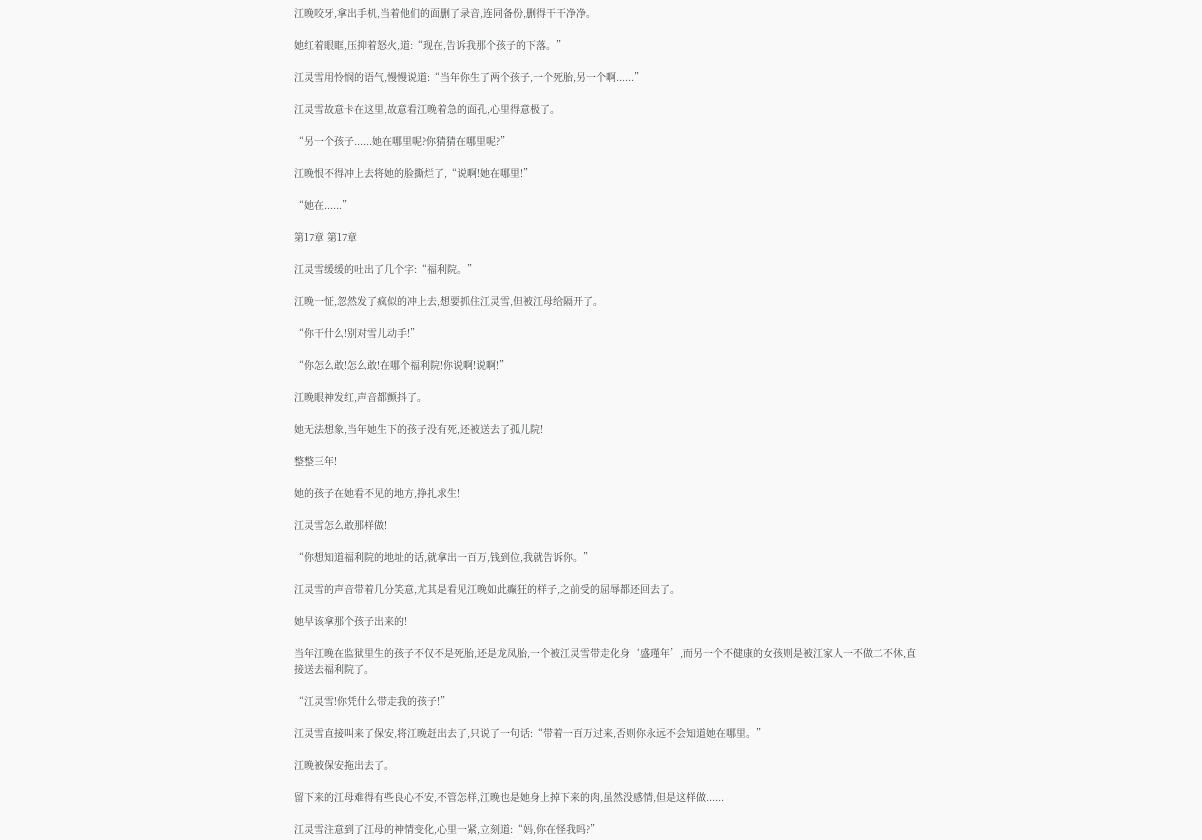江晚咬牙,拿出手机,当着他们的面删了录音,连同备份,删得干干净净。

她红着眼眶,压抑着怒火,道:“现在,告诉我那个孩子的下落。”

江灵雪用怜悯的语气,慢慢说道:“当年你生了两个孩子,一个死胎,另一个啊......”

江灵雪故意卡在这里,故意看江晚着急的面孔,心里得意极了。

“另一个孩子......她在哪里呢?你猜猜在哪里呢?”

江晚恨不得冲上去将她的脸撕烂了,“说啊!她在哪里!”

“她在......”

第17章 第17章

江灵雪缓缓的吐出了几个字:“福利院。”

江晚一怔,忽然发了疯似的冲上去,想要抓住江灵雪,但被江母给隔开了。

“你干什么!别对雪儿动手!”

“你怎么敢!怎么敢!在哪个福利院!你说啊!说啊!”

江晚眼神发红,声音都颤抖了。

她无法想象,当年她生下的孩子没有死,还被送去了孤儿院!

整整三年!

她的孩子在她看不见的地方,挣扎求生!

江灵雪怎么敢那样做!

“你想知道福利院的地址的话,就拿出一百万,钱到位,我就告诉你。”

江灵雪的声音带着几分笑意,尤其是看见江晚如此癫狂的样子,之前受的屈辱都还回去了。

她早该拿那个孩子出来的!

当年江晚在监狱里生的孩子不仅不是死胎,还是龙凤胎,一个被江灵雪带走化身‘盛瑾年’,而另一个不健康的女孩则是被江家人一不做二不休,直接送去福利院了。

“江灵雪!你凭什么带走我的孩子!”

江灵雪直接叫来了保安,将江晚赶出去了,只说了一句话:“带着一百万过来,否则你永远不会知道她在哪里。”

江晚被保安拖出去了。

留下来的江母难得有些良心不安,不管怎样,江晚也是她身上掉下来的肉,虽然没感情,但是这样做......

江灵雪注意到了江母的神情变化,心里一紧,立刻道:“妈,你在怪我吗?”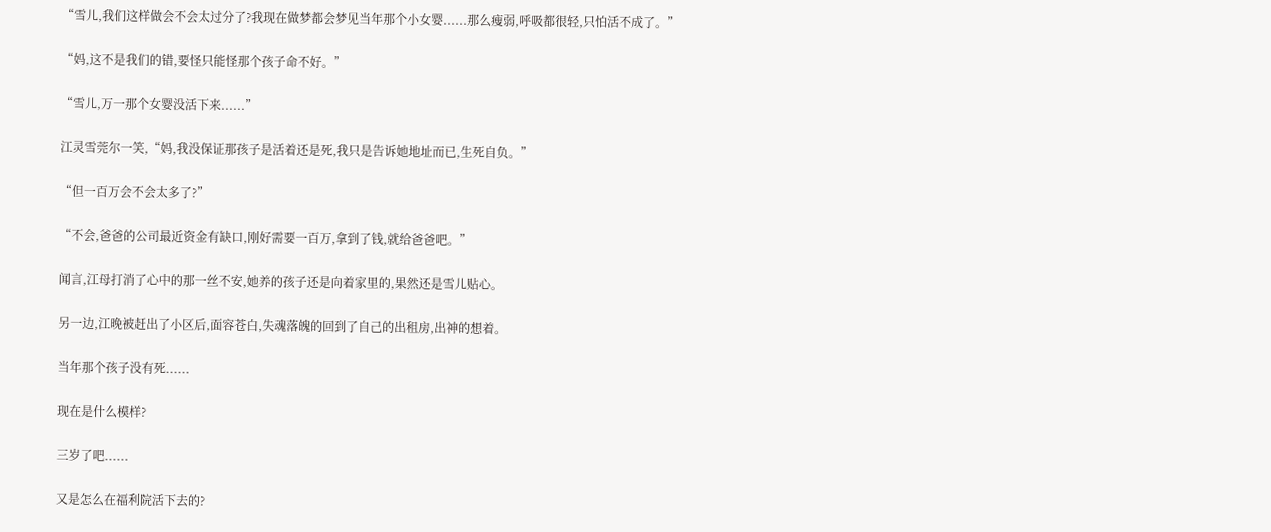“雪儿,我们这样做会不会太过分了?我现在做梦都会梦见当年那个小女婴......那么瘦弱,呼吸都很轻,只怕活不成了。”

“妈,这不是我们的错,要怪只能怪那个孩子命不好。”

“雪儿,万一那个女婴没活下来......”

江灵雪莞尔一笑,“妈,我没保证那孩子是活着还是死,我只是告诉她地址而已,生死自负。”

“但一百万会不会太多了?”

“不会,爸爸的公司最近资金有缺口,刚好需要一百万,拿到了钱,就给爸爸吧。”

闻言,江母打消了心中的那一丝不安,她养的孩子还是向着家里的,果然还是雪儿贴心。

另一边,江晚被赶出了小区后,面容苍白,失魂落魄的回到了自己的出租房,出神的想着。

当年那个孩子没有死......

现在是什么模样?

三岁了吧......

又是怎么在福利院活下去的?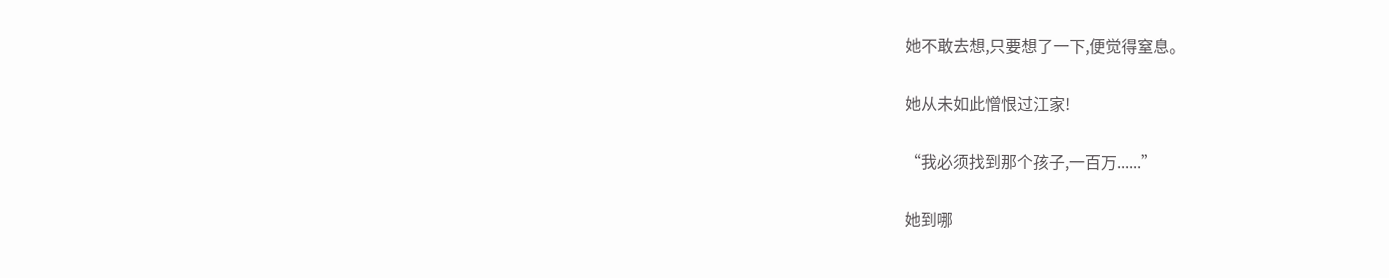她不敢去想,只要想了一下,便觉得窒息。

她从未如此憎恨过江家!

“我必须找到那个孩子,一百万......”

她到哪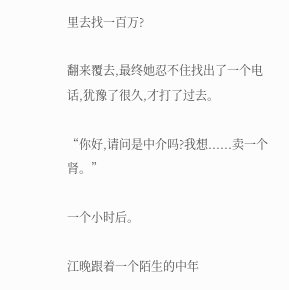里去找一百万?

翻来覆去,最终她忍不住找出了一个电话,犹豫了很久,才打了过去。

“你好,请问是中介吗?我想......卖一个肾。”

一个小时后。

江晚跟着一个陌生的中年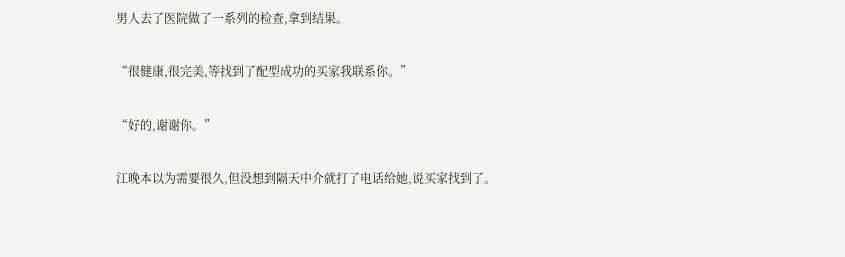男人去了医院做了一系列的检查,拿到结果。

“很健康,很完美,等找到了配型成功的买家我联系你。”

“好的,谢谢你。”

江晚本以为需要很久,但没想到隔天中介就打了电话给她,说买家找到了。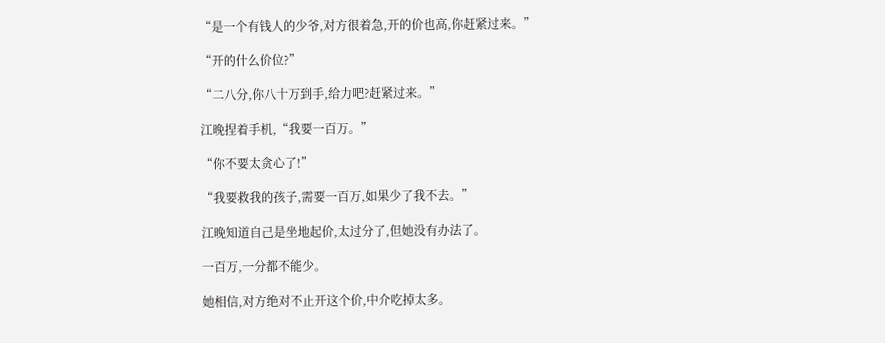“是一个有钱人的少爷,对方很着急,开的价也高,你赶紧过来。”

“开的什么价位?”

“二八分,你八十万到手,给力吧?赶紧过来。”

江晚捏着手机,“我要一百万。”

“你不要太贪心了!”

“我要救我的孩子,需要一百万,如果少了我不去。”

江晚知道自己是坐地起价,太过分了,但她没有办法了。

一百万,一分都不能少。

她相信,对方绝对不止开这个价,中介吃掉太多。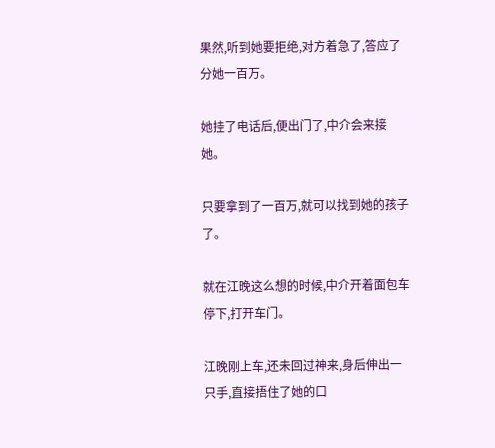果然,听到她要拒绝,对方着急了,答应了分她一百万。

她挂了电话后,便出门了,中介会来接她。

只要拿到了一百万,就可以找到她的孩子了。

就在江晚这么想的时候,中介开着面包车停下,打开车门。

江晚刚上车,还未回过神来,身后伸出一只手,直接捂住了她的口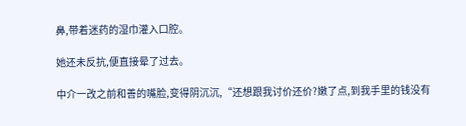鼻,带着迷药的湿巾灌入口腔。

她还未反抗,便直接晕了过去。

中介一改之前和善的嘴脸,变得阴沉沉,“还想跟我讨价还价?嫩了点,到我手里的钱没有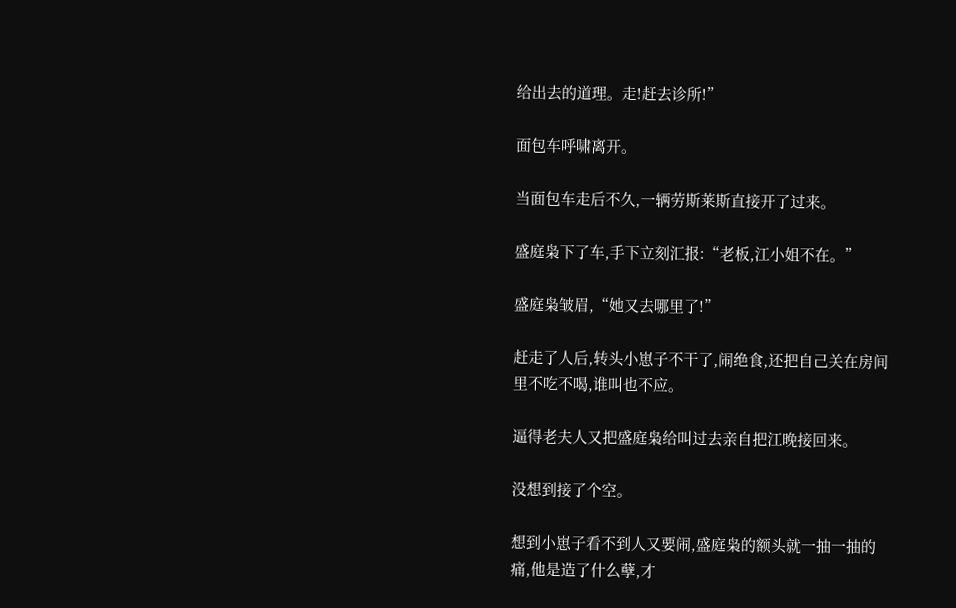给出去的道理。走!赶去诊所!”

面包车呼啸离开。

当面包车走后不久,一辆劳斯莱斯直接开了过来。

盛庭枭下了车,手下立刻汇报:“老板,江小姐不在。”

盛庭枭皱眉,“她又去哪里了!”

赶走了人后,转头小崽子不干了,闹绝食,还把自己关在房间里不吃不喝,谁叫也不应。

逼得老夫人又把盛庭枭给叫过去亲自把江晚接回来。

没想到接了个空。

想到小崽子看不到人又要闹,盛庭枭的额头就一抽一抽的痛,他是造了什么孽,才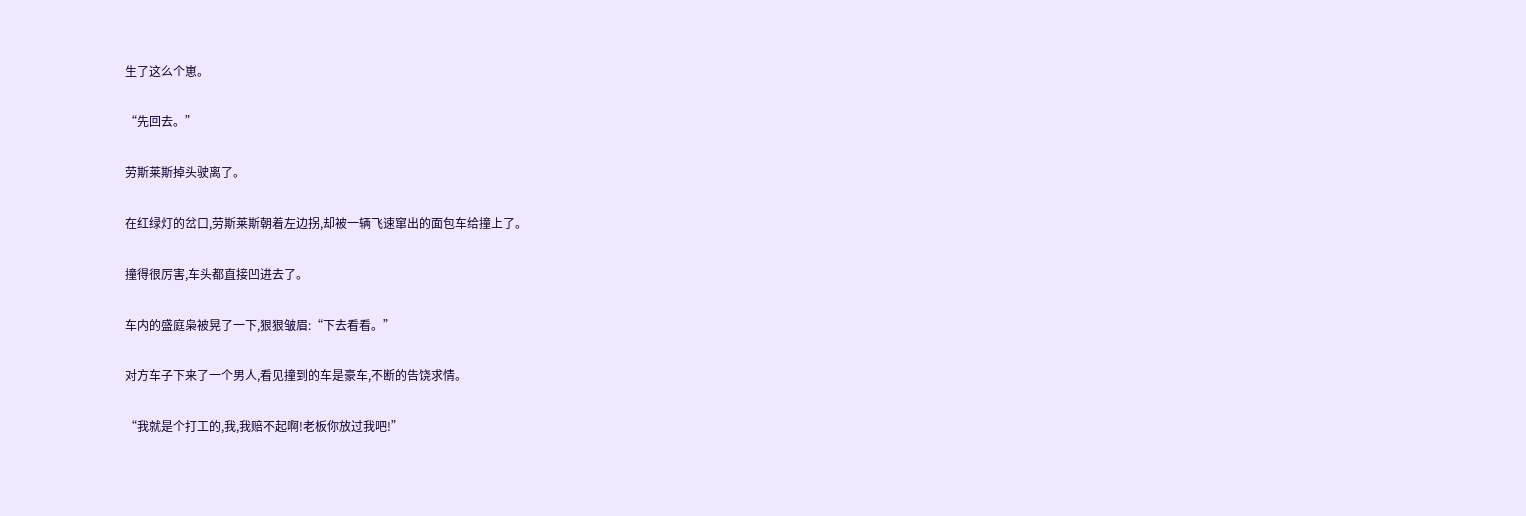生了这么个崽。

“先回去。”

劳斯莱斯掉头驶离了。

在红绿灯的岔口,劳斯莱斯朝着左边拐,却被一辆飞速窜出的面包车给撞上了。

撞得很厉害,车头都直接凹进去了。

车内的盛庭枭被晃了一下,狠狠皱眉:“下去看看。”

对方车子下来了一个男人,看见撞到的车是豪车,不断的告饶求情。

“我就是个打工的,我,我赔不起啊!老板你放过我吧!”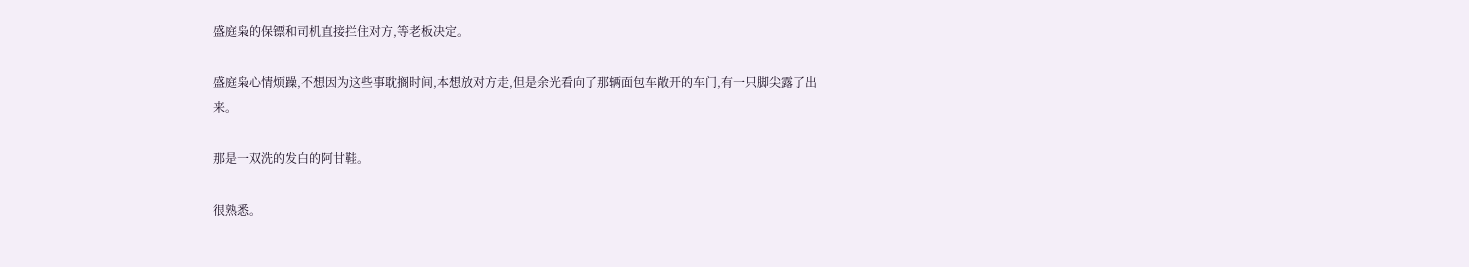盛庭枭的保镖和司机直接拦住对方,等老板决定。

盛庭枭心情烦躁,不想因为这些事耽搁时间,本想放对方走,但是余光看向了那辆面包车敞开的车门,有一只脚尖露了出来。

那是一双洗的发白的阿甘鞋。

很熟悉。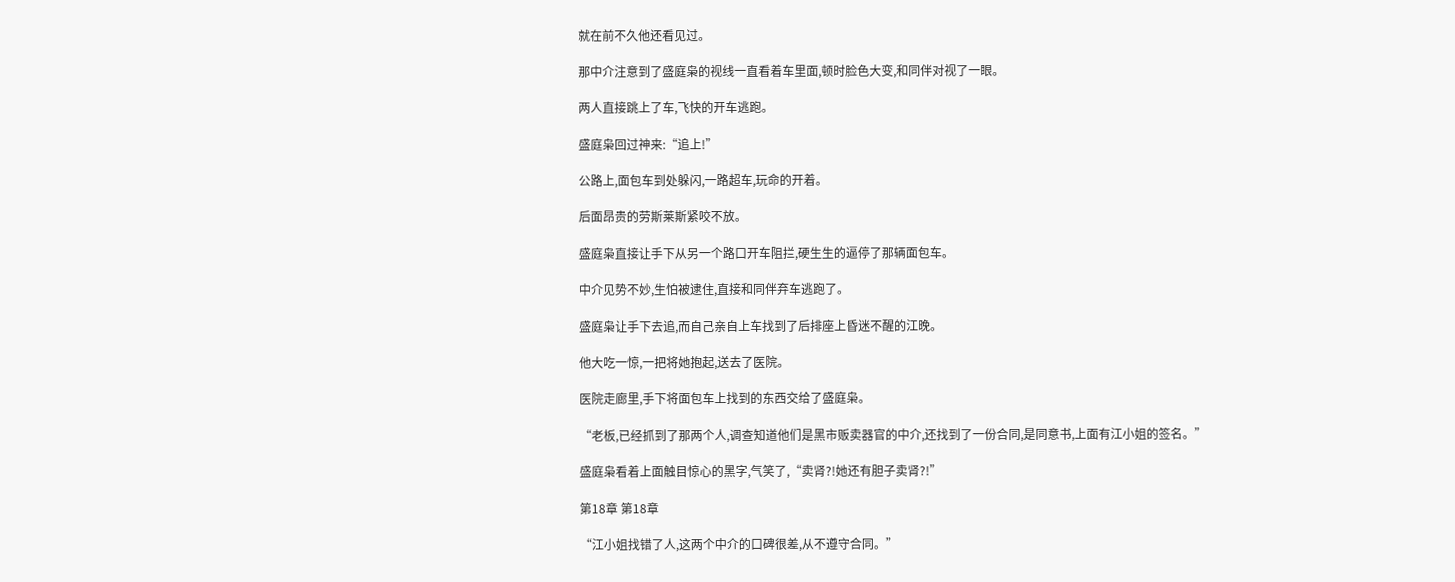就在前不久他还看见过。

那中介注意到了盛庭枭的视线一直看着车里面,顿时脸色大变,和同伴对视了一眼。

两人直接跳上了车,飞快的开车逃跑。

盛庭枭回过神来:“追上!”

公路上,面包车到处躲闪,一路超车,玩命的开着。

后面昂贵的劳斯莱斯紧咬不放。

盛庭枭直接让手下从另一个路口开车阻拦,硬生生的逼停了那辆面包车。

中介见势不妙,生怕被逮住,直接和同伴弃车逃跑了。

盛庭枭让手下去追,而自己亲自上车找到了后排座上昏迷不醒的江晚。

他大吃一惊,一把将她抱起,送去了医院。

医院走廊里,手下将面包车上找到的东西交给了盛庭枭。

“老板,已经抓到了那两个人,调查知道他们是黑市贩卖器官的中介,还找到了一份合同,是同意书,上面有江小姐的签名。”

盛庭枭看着上面触目惊心的黑字,气笑了,“卖肾?!她还有胆子卖肾?!”

第18章 第18章

“江小姐找错了人,这两个中介的口碑很差,从不遵守合同。”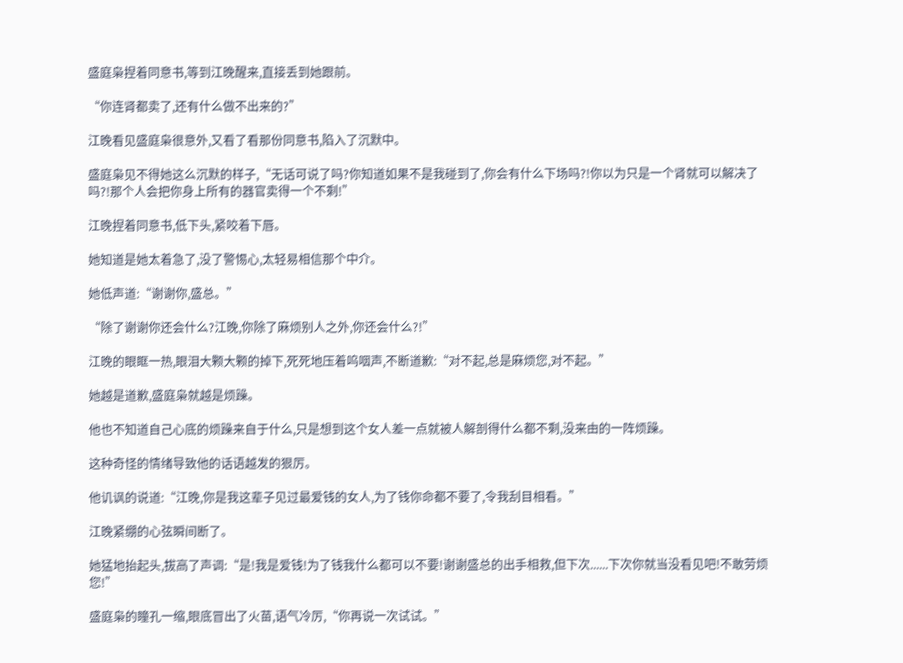盛庭枭捏着同意书,等到江晚醒来,直接丢到她跟前。

“你连肾都卖了,还有什么做不出来的?”

江晚看见盛庭枭很意外,又看了看那份同意书,陷入了沉默中。

盛庭枭见不得她这么沉默的样子,“无话可说了吗?你知道如果不是我碰到了,你会有什么下场吗?!你以为只是一个肾就可以解决了吗?!那个人会把你身上所有的器官卖得一个不剩!”

江晚捏着同意书,低下头,紧咬着下唇。

她知道是她太着急了,没了警惕心,太轻易相信那个中介。

她低声道:“谢谢你,盛总。”

“除了谢谢你还会什么?江晚,你除了麻烦别人之外,你还会什么?!”

江晚的眼眶一热,眼泪大颗大颗的掉下,死死地压着呜咽声,不断道歉:“对不起,总是麻烦您,对不起。”

她越是道歉,盛庭枭就越是烦躁。

他也不知道自己心底的烦躁来自于什么,只是想到这个女人差一点就被人解剖得什么都不剩,没来由的一阵烦躁。

这种奇怪的情绪导致他的话语越发的狠厉。

他讥讽的说道:“江晚,你是我这辈子见过最爱钱的女人,为了钱你命都不要了,令我刮目相看。”

江晚紧绷的心弦瞬间断了。

她猛地抬起头,拔高了声调:“是!我是爱钱!为了钱我什么都可以不要!谢谢盛总的出手相救,但下次......下次你就当没看见吧!不敢劳烦您!”

盛庭枭的瞳孔一缩,眼底冒出了火苗,语气冷厉,“你再说一次试试。”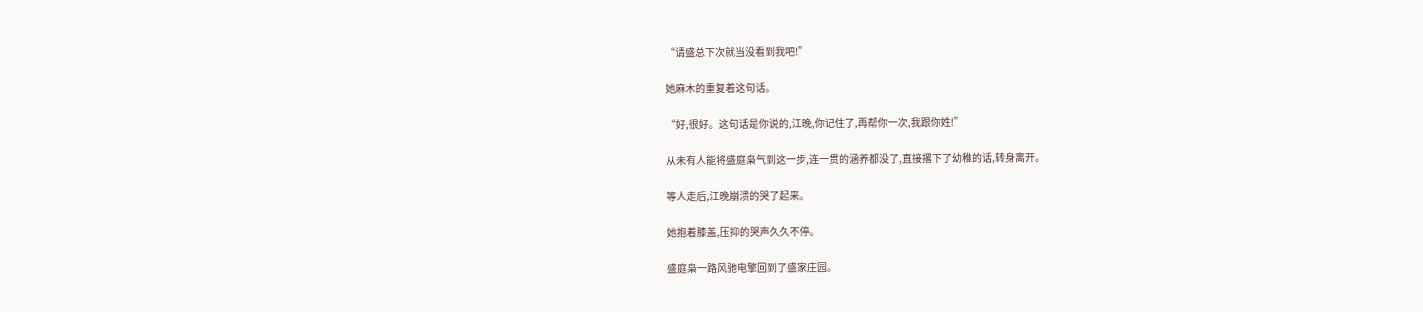“请盛总下次就当没看到我吧!”

她麻木的重复着这句话。

“好,很好。这句话是你说的,江晚,你记住了,再帮你一次,我跟你姓!”

从未有人能将盛庭枭气到这一步,连一贯的涵养都没了,直接撂下了幼稚的话,转身离开。

等人走后,江晚崩溃的哭了起来。

她抱着膝盖,压抑的哭声久久不停。

盛庭枭一路风驰电擎回到了盛家庄园。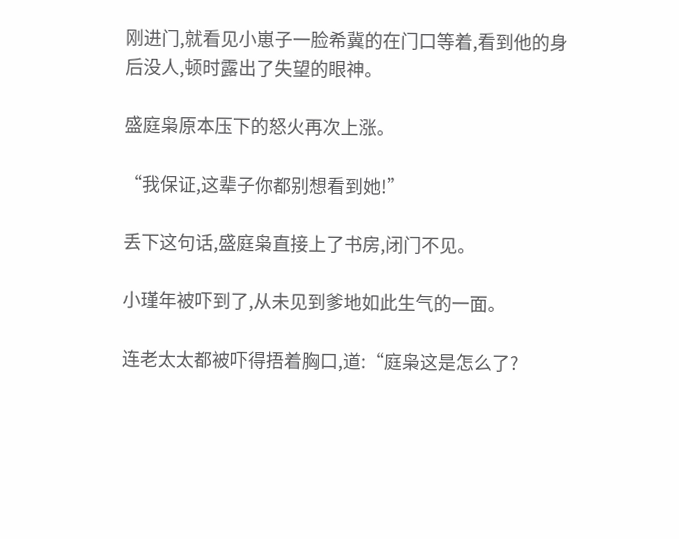刚进门,就看见小崽子一脸希冀的在门口等着,看到他的身后没人,顿时露出了失望的眼神。

盛庭枭原本压下的怒火再次上涨。

“我保证,这辈子你都别想看到她!”

丢下这句话,盛庭枭直接上了书房,闭门不见。

小瑾年被吓到了,从未见到爹地如此生气的一面。

连老太太都被吓得捂着胸口,道:“庭枭这是怎么了?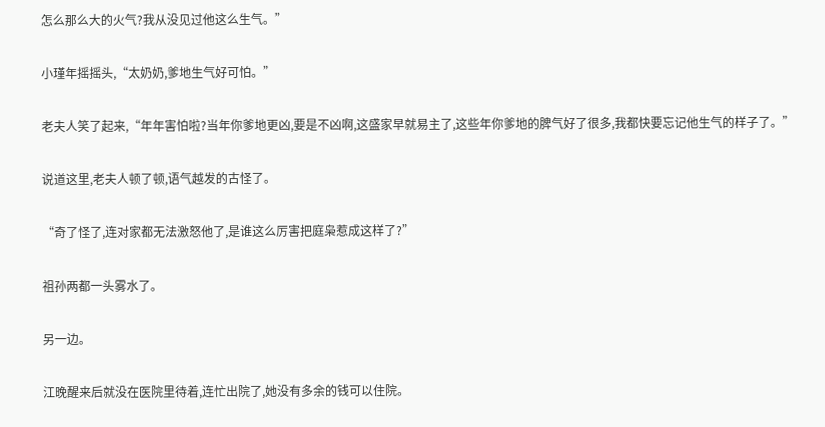怎么那么大的火气?我从没见过他这么生气。”

小瑾年摇摇头,“太奶奶,爹地生气好可怕。”

老夫人笑了起来,“年年害怕啦?当年你爹地更凶,要是不凶啊,这盛家早就易主了,这些年你爹地的脾气好了很多,我都快要忘记他生气的样子了。”

说道这里,老夫人顿了顿,语气越发的古怪了。

“奇了怪了,连对家都无法激怒他了,是谁这么厉害把庭枭惹成这样了?”

祖孙两都一头雾水了。

另一边。

江晚醒来后就没在医院里待着,连忙出院了,她没有多余的钱可以住院。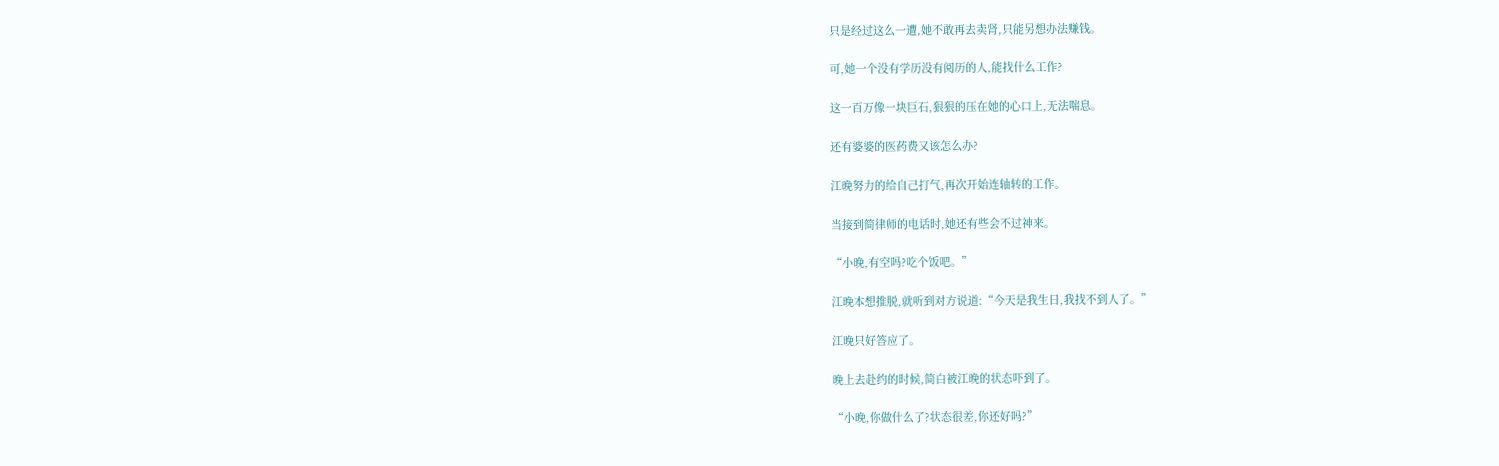只是经过这么一遭,她不敢再去卖肾,只能另想办法赚钱。

可,她一个没有学历没有阅历的人,能找什么工作?

这一百万像一块巨石,狠狠的压在她的心口上,无法喘息。

还有婆婆的医药费又该怎么办?

江晚努力的给自己打气,再次开始连轴转的工作。

当接到简律师的电话时,她还有些会不过神来。

“小晚,有空吗?吃个饭吧。”

江晚本想推脱,就听到对方说道:“今天是我生日,我找不到人了。”

江晚只好答应了。

晚上去赴约的时候,简白被江晚的状态吓到了。

“小晚,你做什么了?状态很差,你还好吗?”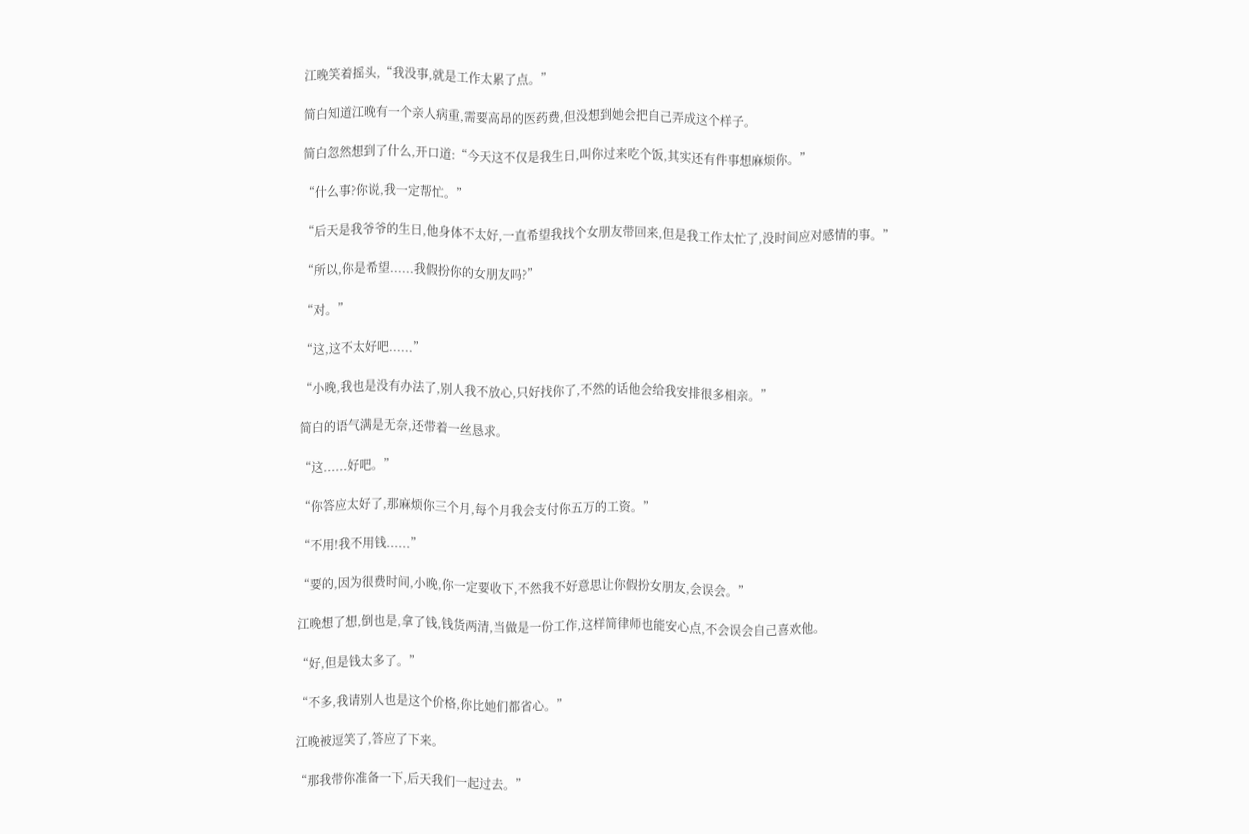江晚笑着摇头,“我没事,就是工作太累了点。”

简白知道江晚有一个亲人病重,需要高昂的医药费,但没想到她会把自己弄成这个样子。

简白忽然想到了什么,开口道:“今天这不仅是我生日,叫你过来吃个饭,其实还有件事想麻烦你。”

“什么事?你说,我一定帮忙。”

“后天是我爷爷的生日,他身体不太好,一直希望我找个女朋友带回来,但是我工作太忙了,没时间应对感情的事。”

“所以,你是希望......我假扮你的女朋友吗?”

“对。”

“这,这不太好吧......”

“小晚,我也是没有办法了,别人我不放心,只好找你了,不然的话他会给我安排很多相亲。”

简白的语气满是无奈,还带着一丝恳求。

“这......好吧。”

“你答应太好了,那麻烦你三个月,每个月我会支付你五万的工资。”

“不用!我不用钱......”

“要的,因为很费时间,小晚,你一定要收下,不然我不好意思让你假扮女朋友,会误会。”

江晚想了想,倒也是,拿了钱,钱货两清,当做是一份工作,这样简律师也能安心点,不会误会自己喜欢他。

“好,但是钱太多了。”

“不多,我请别人也是这个价格,你比她们都省心。”

江晚被逗笑了,答应了下来。

“那我带你准备一下,后天我们一起过去。”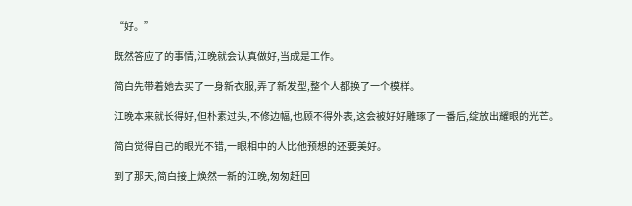“好。”

既然答应了的事情,江晚就会认真做好,当成是工作。

简白先带着她去买了一身新衣服,弄了新发型,整个人都换了一个模样。

江晚本来就长得好,但朴素过头,不修边幅,也顾不得外表,这会被好好雕琢了一番后,绽放出耀眼的光芒。

简白觉得自己的眼光不错,一眼相中的人比他预想的还要美好。

到了那天,简白接上焕然一新的江晚,匆匆赶回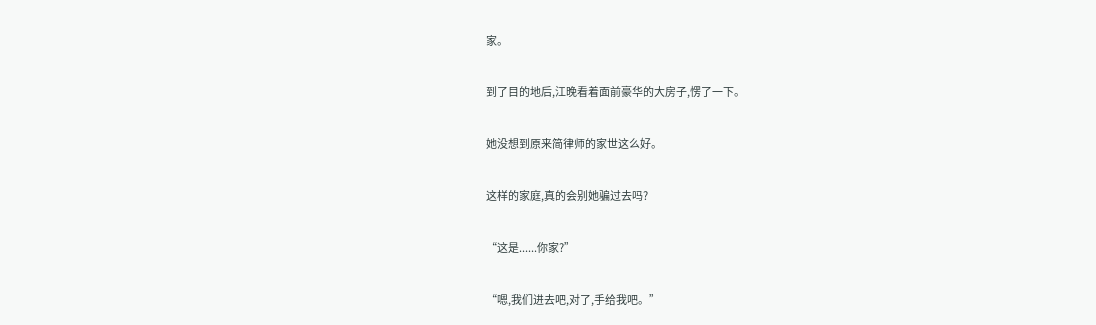家。

到了目的地后,江晚看着面前豪华的大房子,愣了一下。

她没想到原来简律师的家世这么好。

这样的家庭,真的会别她骗过去吗?

“这是......你家?”

“嗯,我们进去吧,对了,手给我吧。”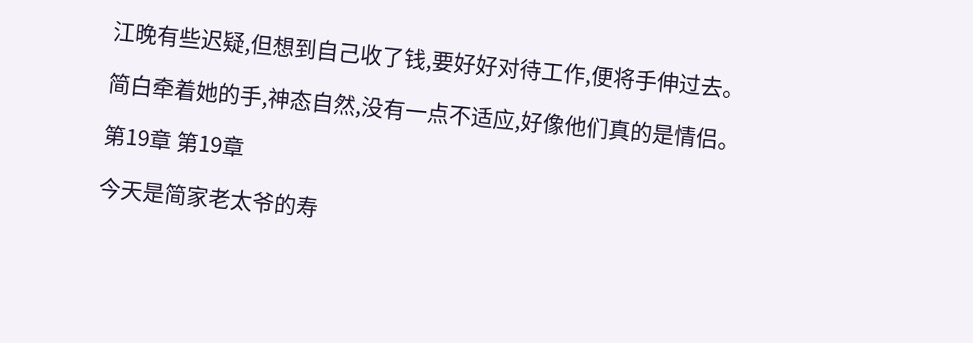江晚有些迟疑,但想到自己收了钱,要好好对待工作,便将手伸过去。

简白牵着她的手,神态自然,没有一点不适应,好像他们真的是情侣。

第19章 第19章

今天是简家老太爷的寿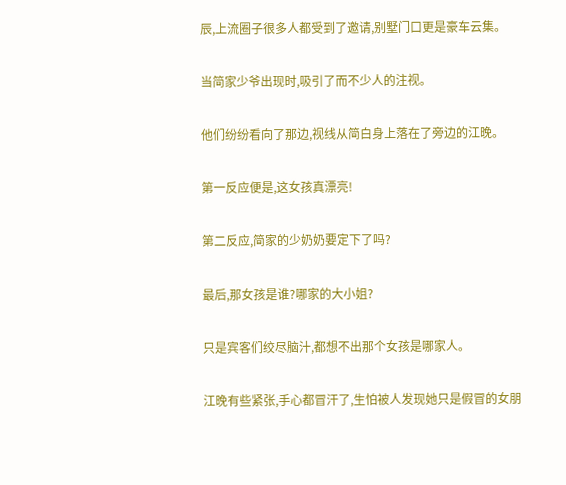辰,上流圈子很多人都受到了邀请,别墅门口更是豪车云集。

当简家少爷出现时,吸引了而不少人的注视。

他们纷纷看向了那边,视线从简白身上落在了旁边的江晚。

第一反应便是,这女孩真漂亮!

第二反应,简家的少奶奶要定下了吗?

最后,那女孩是谁?哪家的大小姐?

只是宾客们绞尽脑汁,都想不出那个女孩是哪家人。

江晚有些紧张,手心都冒汗了,生怕被人发现她只是假冒的女朋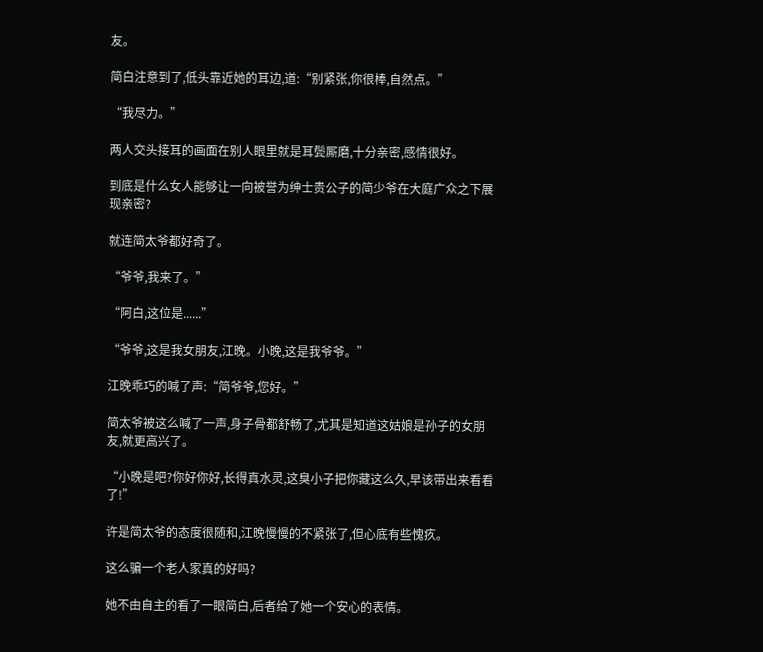友。

简白注意到了,低头靠近她的耳边,道:“别紧张,你很棒,自然点。”

“我尽力。”

两人交头接耳的画面在别人眼里就是耳鬓厮磨,十分亲密,感情很好。

到底是什么女人能够让一向被誉为绅士贵公子的简少爷在大庭广众之下展现亲密?

就连简太爷都好奇了。

“爷爷,我来了。”

“阿白,这位是......”

“爷爷,这是我女朋友,江晚。小晚,这是我爷爷。”

江晚乖巧的喊了声:“简爷爷,您好。”

简太爷被这么喊了一声,身子骨都舒畅了,尤其是知道这姑娘是孙子的女朋友,就更高兴了。

“小晚是吧?你好你好,长得真水灵,这臭小子把你藏这么久,早该带出来看看了!”

许是简太爷的态度很随和,江晚慢慢的不紧张了,但心底有些愧疚。

这么骗一个老人家真的好吗?

她不由自主的看了一眼简白,后者给了她一个安心的表情。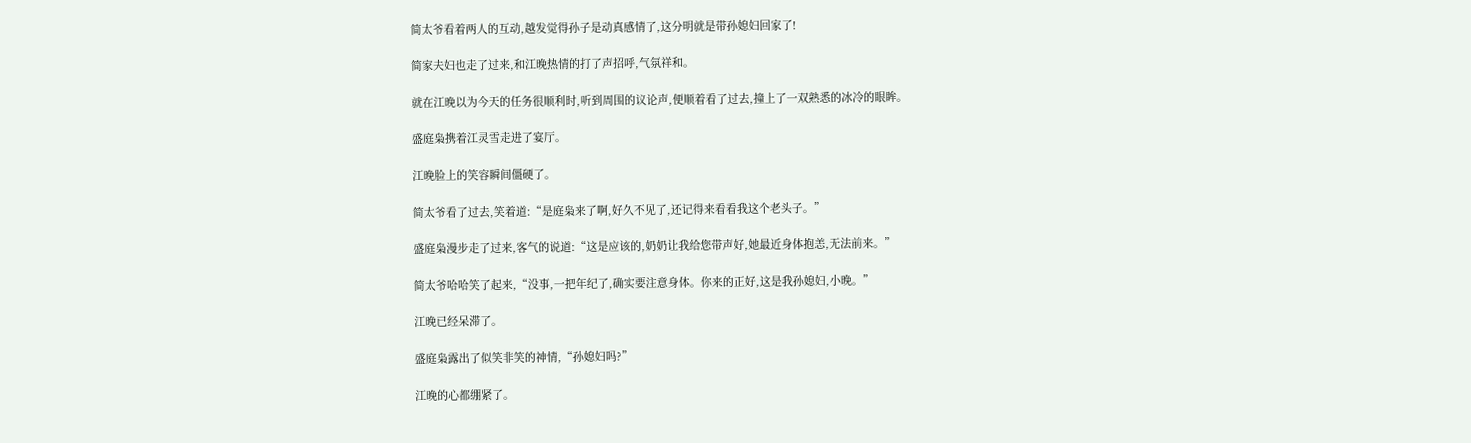简太爷看着两人的互动,越发觉得孙子是动真感情了,这分明就是带孙媳妇回家了!

简家夫妇也走了过来,和江晚热情的打了声招呼,气氛祥和。

就在江晚以为今天的任务很顺利时,听到周围的议论声,便顺着看了过去,撞上了一双熟悉的冰冷的眼眸。

盛庭枭携着江灵雪走进了宴厅。

江晚脸上的笑容瞬间僵硬了。

简太爷看了过去,笑着道:“是庭枭来了啊,好久不见了,还记得来看看我这个老头子。”

盛庭枭漫步走了过来,客气的说道:“这是应该的,奶奶让我给您带声好,她最近身体抱恙,无法前来。”

简太爷哈哈笑了起来,“没事,一把年纪了,确实要注意身体。你来的正好,这是我孙媳妇,小晚。”

江晚已经呆滞了。

盛庭枭露出了似笑非笑的神情,“孙媳妇吗?”

江晚的心都绷紧了。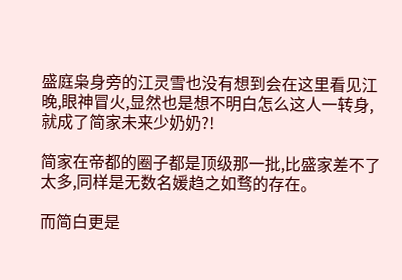盛庭枭身旁的江灵雪也没有想到会在这里看见江晚,眼神冒火,显然也是想不明白怎么这人一转身,就成了简家未来少奶奶?!

简家在帝都的圈子都是顶级那一批,比盛家差不了太多,同样是无数名媛趋之如骛的存在。

而简白更是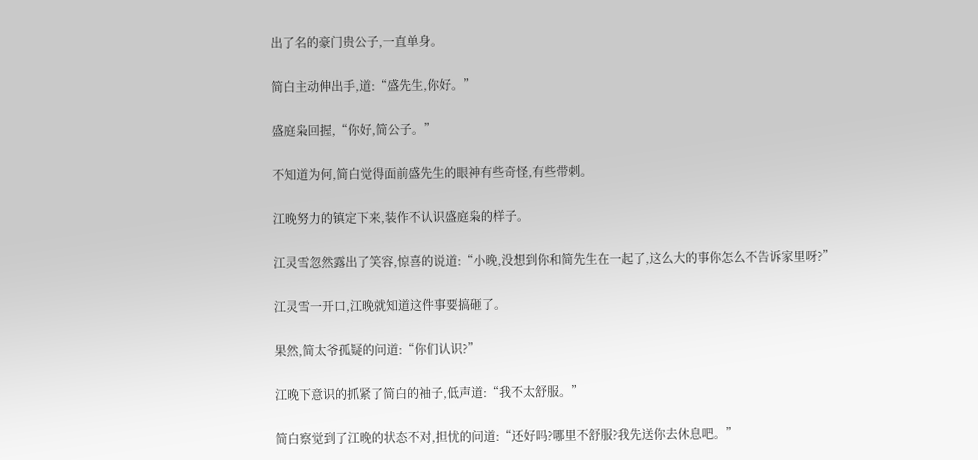出了名的豪门贵公子,一直单身。

简白主动伸出手,道:“盛先生,你好。”

盛庭枭回握,“你好,简公子。”

不知道为何,简白觉得面前盛先生的眼神有些奇怪,有些带刺。

江晚努力的镇定下来,装作不认识盛庭枭的样子。

江灵雪忽然露出了笑容,惊喜的说道:“小晚,没想到你和简先生在一起了,这么大的事你怎么不告诉家里呀?”

江灵雪一开口,江晚就知道这件事要搞砸了。

果然,简太爷孤疑的问道:“你们认识?”

江晚下意识的抓紧了简白的袖子,低声道:“我不太舒服。”

简白察觉到了江晚的状态不对,担忧的问道:“还好吗?哪里不舒服?我先送你去休息吧。”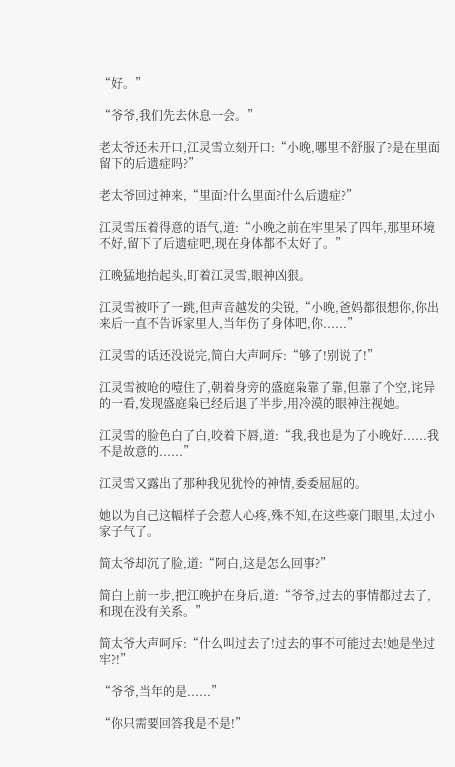“好。”

“爷爷,我们先去休息一会。”

老太爷还未开口,江灵雪立刻开口:“小晚,哪里不舒服了?是在里面留下的后遗症吗?”

老太爷回过神来,“里面?什么里面?什么后遗症?”

江灵雪压着得意的语气,道:“小晚之前在牢里呆了四年,那里环境不好,留下了后遗症吧,现在身体都不太好了。”

江晚猛地抬起头,盯着江灵雪,眼神凶狠。

江灵雪被吓了一跳,但声音越发的尖锐,“小晚,爸妈都很想你,你出来后一直不告诉家里人,当年伤了身体吧,你......”

江灵雪的话还没说完,简白大声呵斥:“够了!别说了!”

江灵雪被呛的噎住了,朝着身旁的盛庭枭靠了靠,但靠了个空,诧异的一看,发现盛庭枭已经后退了半步,用冷漠的眼神注视她。

江灵雪的脸色白了白,咬着下唇,道:“我,我也是为了小晚好......我不是故意的......”

江灵雪又露出了那种我见犹怜的神情,委委屈屈的。

她以为自己这幅样子会惹人心疼,殊不知,在这些豪门眼里,太过小家子气了。

简太爷却沉了脸,道:“阿白,这是怎么回事?”

简白上前一步,把江晚护在身后,道:“爷爷,过去的事情都过去了,和现在没有关系。”

简太爷大声呵斥:“什么叫过去了!过去的事不可能过去!她是坐过牢?!”

“爷爷,当年的是......”

“你只需要回答我是不是!”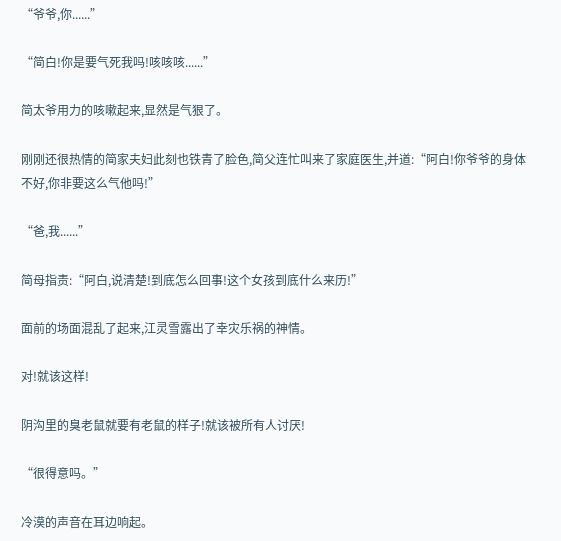“爷爷,你......”

“简白!你是要气死我吗!咳咳咳......”

简太爷用力的咳嗽起来,显然是气狠了。

刚刚还很热情的简家夫妇此刻也铁青了脸色,简父连忙叫来了家庭医生,并道:“阿白!你爷爷的身体不好,你非要这么气他吗!”

“爸,我......”

简母指责:“阿白,说清楚!到底怎么回事!这个女孩到底什么来历!”

面前的场面混乱了起来,江灵雪露出了幸灾乐祸的神情。

对!就该这样!

阴沟里的臭老鼠就要有老鼠的样子!就该被所有人讨厌!

“很得意吗。”

冷漠的声音在耳边响起。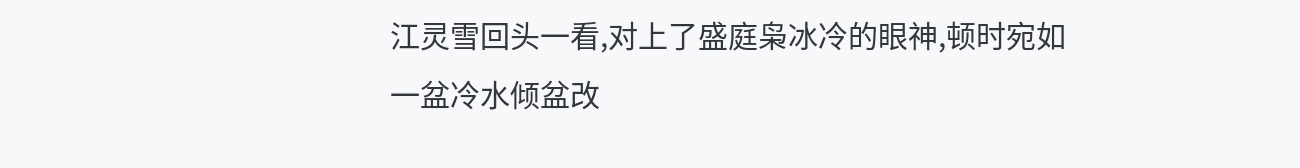江灵雪回头一看,对上了盛庭枭冰冷的眼神,顿时宛如一盆冷水倾盆改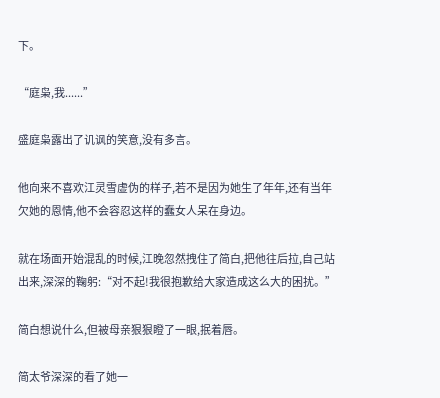下。

“庭枭,我......”

盛庭枭露出了讥讽的笑意,没有多言。

他向来不喜欢江灵雪虚伪的样子,若不是因为她生了年年,还有当年欠她的恩情,他不会容忍这样的蠢女人呆在身边。

就在场面开始混乱的时候,江晚忽然拽住了简白,把他往后拉,自己站出来,深深的鞠躬:“对不起!我很抱歉给大家造成这么大的困扰。”

简白想说什么,但被母亲狠狠瞪了一眼,抿着唇。

简太爷深深的看了她一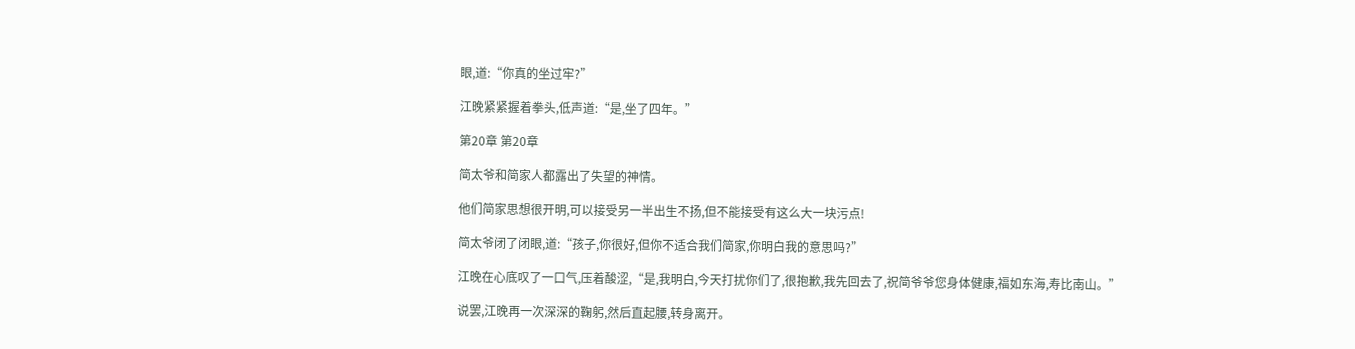眼,道:“你真的坐过牢?”

江晚紧紧握着拳头,低声道:“是,坐了四年。”

第20章 第20章

简太爷和简家人都露出了失望的神情。

他们简家思想很开明,可以接受另一半出生不扬,但不能接受有这么大一块污点!

简太爷闭了闭眼,道:“孩子,你很好,但你不适合我们简家,你明白我的意思吗?”

江晚在心底叹了一口气,压着酸涩,“是,我明白,今天打扰你们了,很抱歉,我先回去了,祝简爷爷您身体健康,福如东海,寿比南山。”

说罢,江晚再一次深深的鞠躬,然后直起腰,转身离开。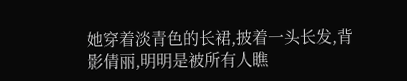她穿着淡青色的长裙,披着一头长发,背影倩丽,明明是被所有人瞧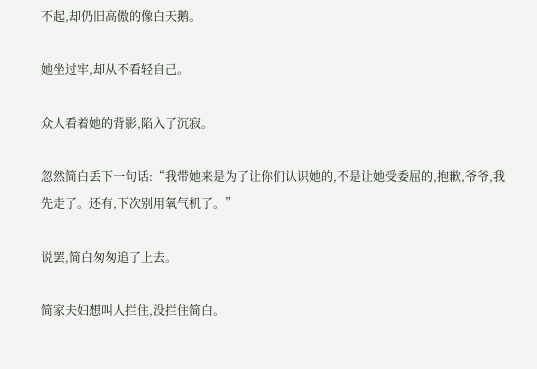不起,却仍旧高傲的像白天鹅。

她坐过牢,却从不看轻自己。

众人看着她的背影,陷入了沉寂。

忽然简白丢下一句话:“我带她来是为了让你们认识她的,不是让她受委屈的,抱歉,爷爷,我先走了。还有,下次别用氧气机了。”

说罢,简白匆匆追了上去。

简家夫妇想叫人拦住,没拦住简白。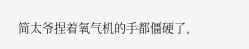简太爷捏着氧气机的手都僵硬了,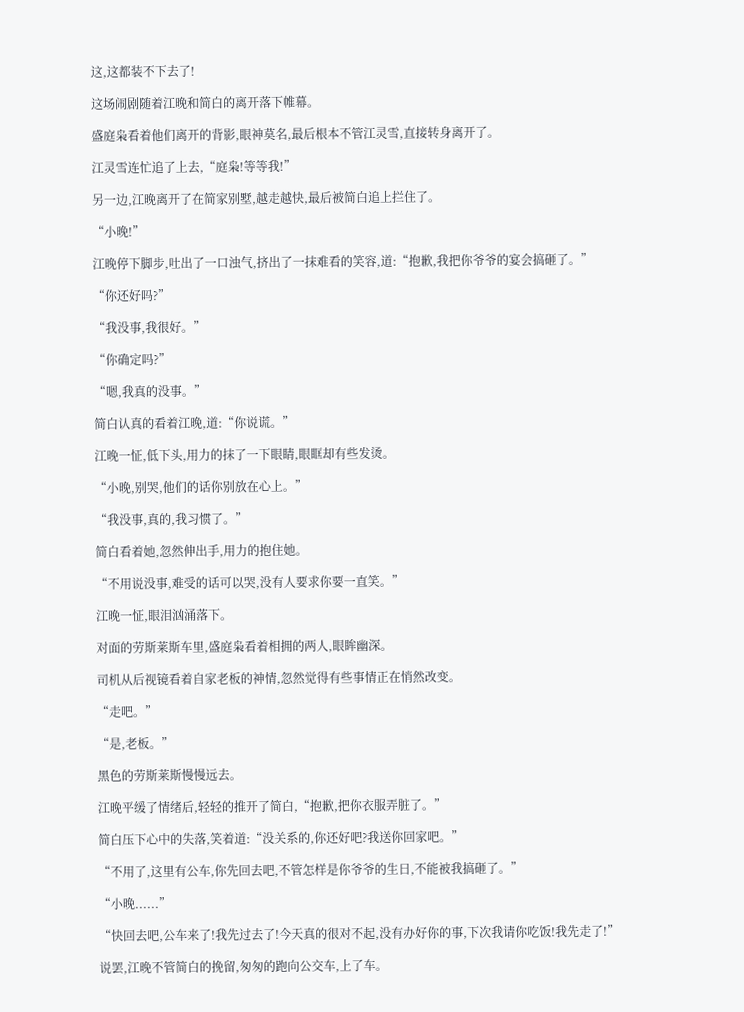这,这都装不下去了!

这场闹剧随着江晚和简白的离开落下帷幕。

盛庭枭看着他们离开的背影,眼神莫名,最后根本不管江灵雪,直接转身离开了。

江灵雪连忙追了上去,“庭枭!等等我!”

另一边,江晚离开了在简家别墅,越走越快,最后被简白追上拦住了。

“小晚!”

江晚停下脚步,吐出了一口浊气,挤出了一抹难看的笑容,道:“抱歉,我把你爷爷的宴会搞砸了。”

“你还好吗?”

“我没事,我很好。”

“你确定吗?”

“嗯,我真的没事。”

简白认真的看着江晚,道:“你说谎。”

江晚一怔,低下头,用力的抹了一下眼睛,眼眶却有些发烫。

“小晚,别哭,他们的话你别放在心上。”

“我没事,真的,我习惯了。”

简白看着她,忽然伸出手,用力的抱住她。

“不用说没事,难受的话可以哭,没有人要求你要一直笑。”

江晚一怔,眼泪汹涌落下。

对面的劳斯莱斯车里,盛庭枭看着相拥的两人,眼眸幽深。

司机从后视镜看着自家老板的神情,忽然觉得有些事情正在悄然改变。

“走吧。”

“是,老板。”

黑色的劳斯莱斯慢慢远去。

江晚平缓了情绪后,轻轻的推开了简白,“抱歉,把你衣服弄脏了。”

简白压下心中的失落,笑着道:“没关系的,你还好吧?我送你回家吧。”

“不用了,这里有公车,你先回去吧,不管怎样是你爷爷的生日,不能被我搞砸了。”

“小晚......”

“快回去吧,公车来了!我先过去了!今天真的很对不起,没有办好你的事,下次我请你吃饭!我先走了!”

说罢,江晚不管简白的挽留,匆匆的跑向公交车,上了车。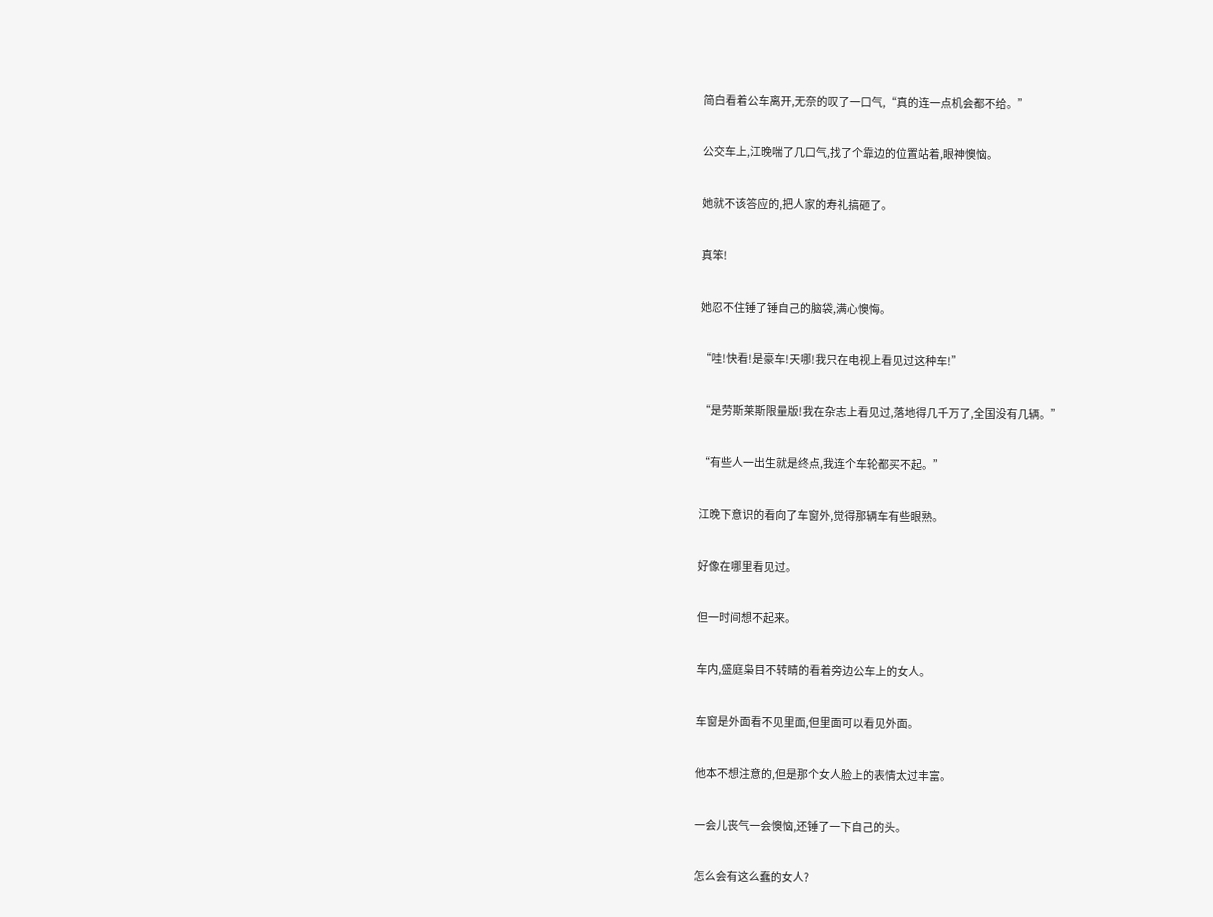简白看着公车离开,无奈的叹了一口气,“真的连一点机会都不给。”

公交车上,江晚喘了几口气,找了个靠边的位置站着,眼神懊恼。

她就不该答应的,把人家的寿礼搞砸了。

真笨!

她忍不住锤了锤自己的脑袋,满心懊悔。

“哇!快看!是豪车!天哪!我只在电视上看见过这种车!”

“是劳斯莱斯限量版!我在杂志上看见过,落地得几千万了,全国没有几辆。”

“有些人一出生就是终点,我连个车轮都买不起。”

江晚下意识的看向了车窗外,觉得那辆车有些眼熟。

好像在哪里看见过。

但一时间想不起来。

车内,盛庭枭目不转睛的看着旁边公车上的女人。

车窗是外面看不见里面,但里面可以看见外面。

他本不想注意的,但是那个女人脸上的表情太过丰富。

一会儿丧气一会懊恼,还锤了一下自己的头。

怎么会有这么蠢的女人?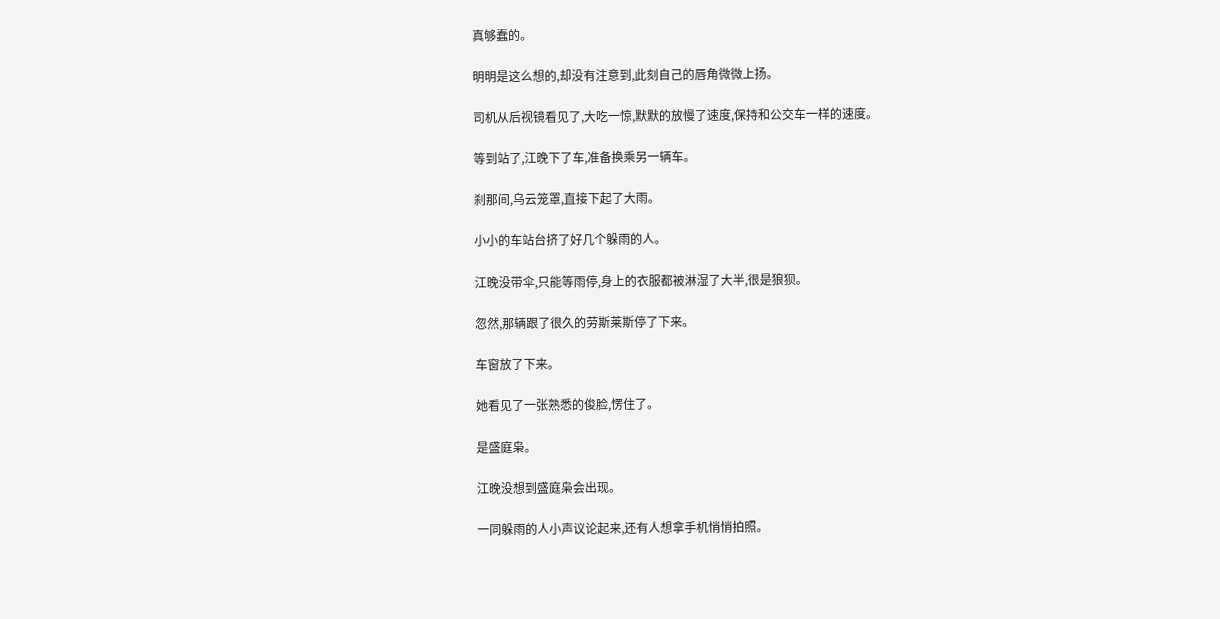真够蠢的。

明明是这么想的,却没有注意到,此刻自己的唇角微微上扬。

司机从后视镜看见了,大吃一惊,默默的放慢了速度,保持和公交车一样的速度。

等到站了,江晚下了车,准备换乘另一辆车。

刹那间,乌云笼罩,直接下起了大雨。

小小的车站台挤了好几个躲雨的人。

江晚没带伞,只能等雨停,身上的衣服都被淋湿了大半,很是狼狈。

忽然,那辆跟了很久的劳斯莱斯停了下来。

车窗放了下来。

她看见了一张熟悉的俊脸,愣住了。

是盛庭枭。

江晚没想到盛庭枭会出现。

一同躲雨的人小声议论起来,还有人想拿手机悄悄拍照。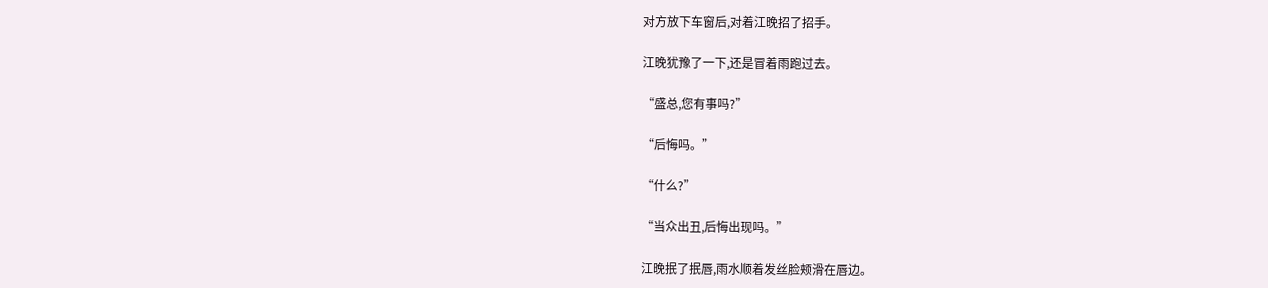对方放下车窗后,对着江晚招了招手。

江晚犹豫了一下,还是冒着雨跑过去。

“盛总,您有事吗?”

“后悔吗。”

“什么?”

“当众出丑,后悔出现吗。”

江晚抿了抿唇,雨水顺着发丝脸颊滑在唇边。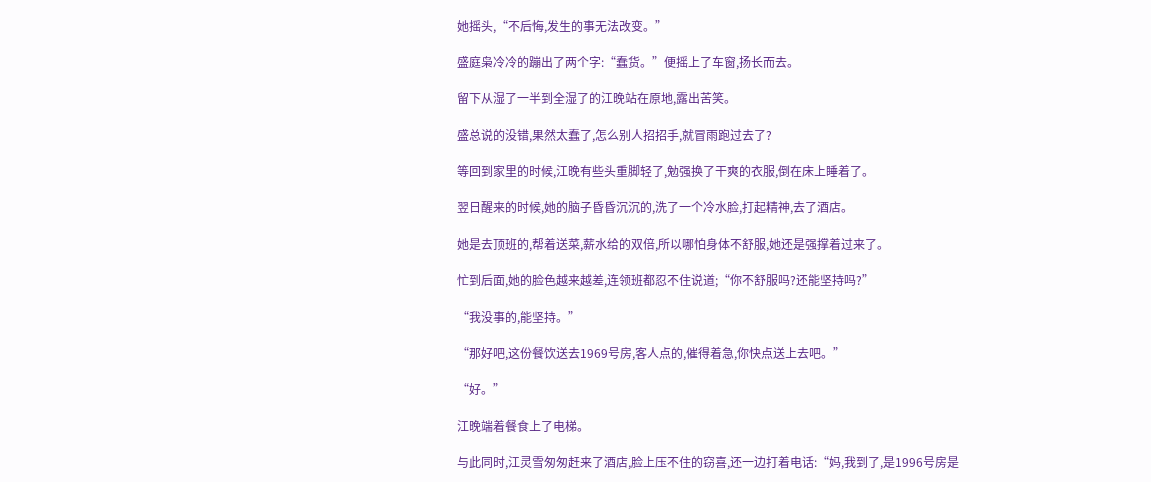她摇头,“不后悔,发生的事无法改变。”

盛庭枭冷冷的蹦出了两个字:“蠢货。”便摇上了车窗,扬长而去。

留下从湿了一半到全湿了的江晚站在原地,露出苦笑。

盛总说的没错,果然太蠢了,怎么别人招招手,就冒雨跑过去了?

等回到家里的时候,江晚有些头重脚轻了,勉强换了干爽的衣服,倒在床上睡着了。

翌日醒来的时候,她的脑子昏昏沉沉的,洗了一个冷水脸,打起精神,去了酒店。

她是去顶班的,帮着送菜,薪水给的双倍,所以哪怕身体不舒服,她还是强撑着过来了。

忙到后面,她的脸色越来越差,连领班都忍不住说道;“你不舒服吗?还能坚持吗?”

“我没事的,能坚持。”

“那好吧,这份餐饮送去1969号房,客人点的,催得着急,你快点送上去吧。”

“好。”

江晚端着餐食上了电梯。

与此同时,江灵雪匆匆赶来了酒店,脸上压不住的窃喜,还一边打着电话:“妈,我到了,是1996号房是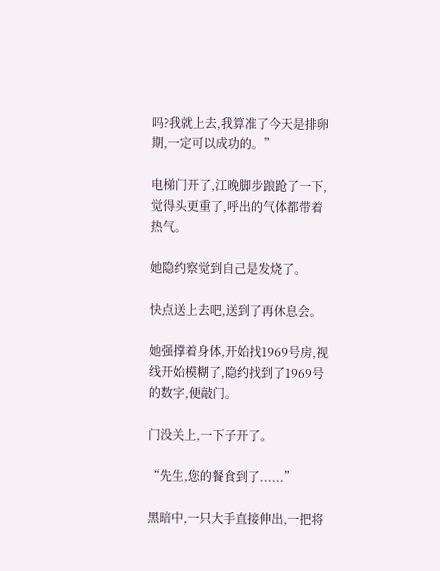吗?我就上去,我算准了今天是排卵期,一定可以成功的。”

电梯门开了,江晚脚步踉跄了一下,觉得头更重了,呼出的气体都带着热气。

她隐约察觉到自己是发烧了。

快点送上去吧,送到了再休息会。

她强撑着身体,开始找1969号房,视线开始模糊了,隐约找到了1969号的数字,便敲门。

门没关上,一下子开了。

“先生,您的餐食到了......”

黑暗中,一只大手直接伸出,一把将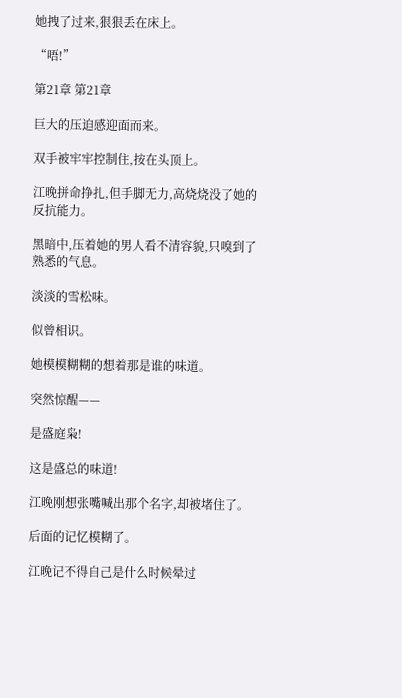她拽了过来,狠狠丢在床上。

“唔!”

第21章 第21章

巨大的压迫感迎面而来。

双手被牢牢控制住,按在头顶上。

江晚拼命挣扎,但手脚无力,高烧烧没了她的反抗能力。

黑暗中,压着她的男人看不清容貌,只嗅到了熟悉的气息。

淡淡的雪松味。

似曾相识。

她模模糊糊的想着那是谁的味道。

突然惊醒——

是盛庭枭!

这是盛总的味道!

江晚刚想张嘴喊出那个名字,却被堵住了。

后面的记忆模糊了。

江晚记不得自己是什么时候晕过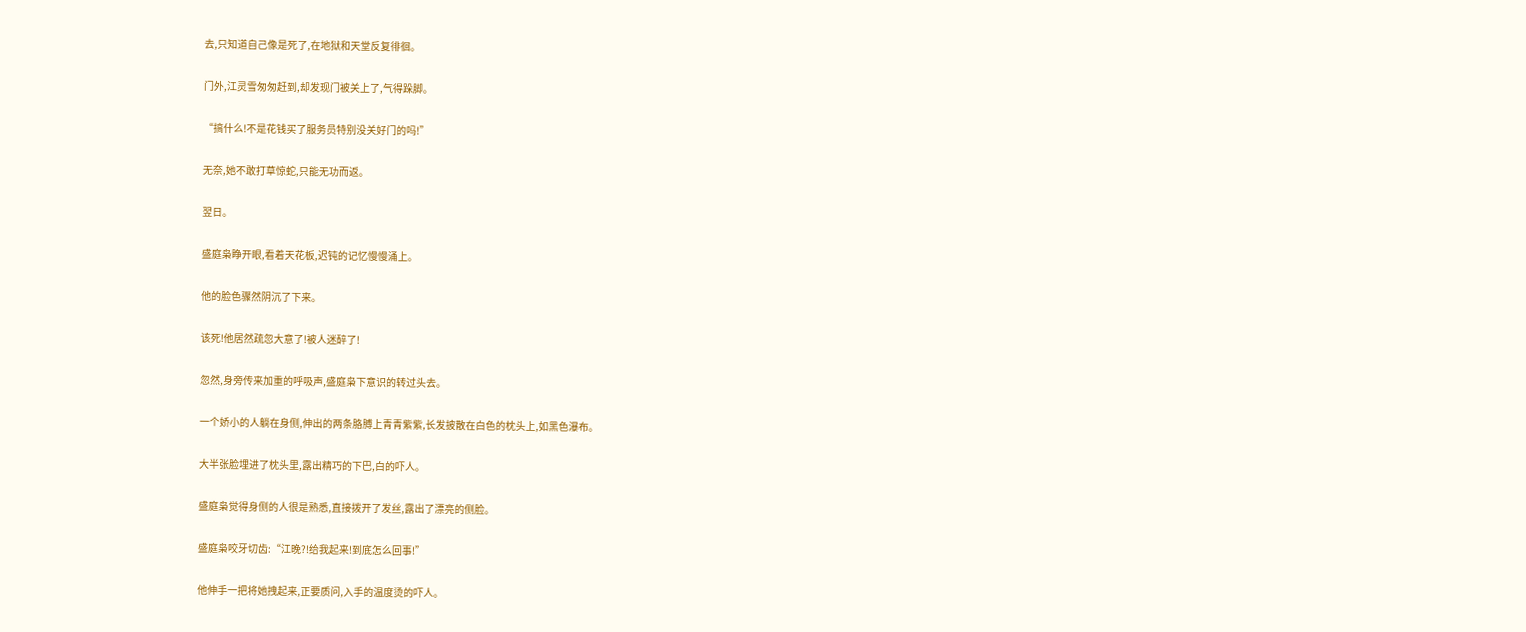去,只知道自己像是死了,在地狱和天堂反复徘徊。

门外,江灵雪匆匆赶到,却发现门被关上了,气得跺脚。

“搞什么!不是花钱买了服务员特别没关好门的吗!”

无奈,她不敢打草惊蛇,只能无功而返。

翌日。

盛庭枭睁开眼,看着天花板,迟钝的记忆慢慢涌上。

他的脸色骤然阴沉了下来。

该死!他居然疏忽大意了!被人迷醉了!

忽然,身旁传来加重的呼吸声,盛庭枭下意识的转过头去。

一个娇小的人躺在身侧,伸出的两条胳膊上青青紫紫,长发披散在白色的枕头上,如黑色瀑布。

大半张脸埋进了枕头里,露出精巧的下巴,白的吓人。

盛庭枭觉得身侧的人很是熟悉,直接拨开了发丝,露出了漂亮的侧脸。

盛庭枭咬牙切齿:“江晚?!给我起来!到底怎么回事!”

他伸手一把将她拽起来,正要质问,入手的温度烫的吓人。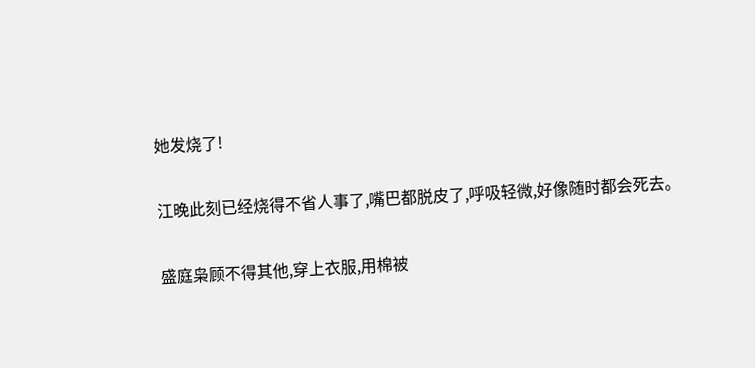她发烧了!

江晚此刻已经烧得不省人事了,嘴巴都脱皮了,呼吸轻微,好像随时都会死去。

盛庭枭顾不得其他,穿上衣服,用棉被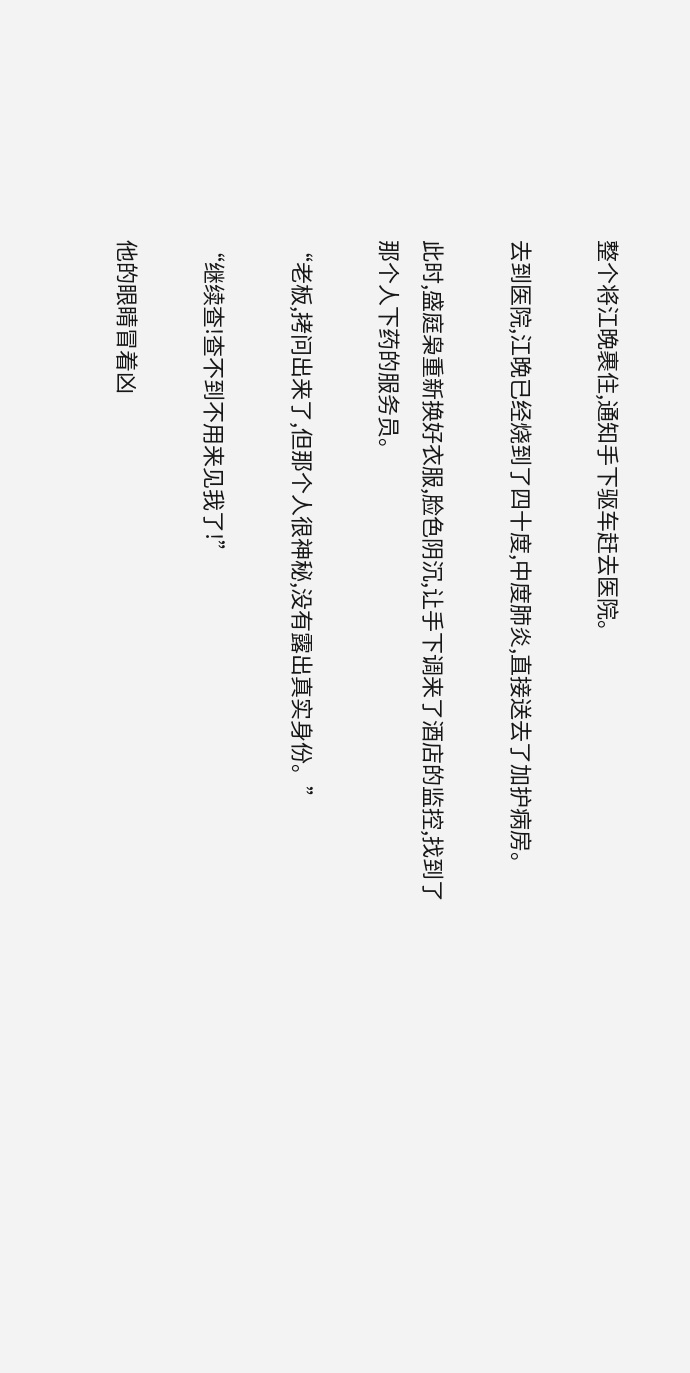整个将江晚裹住,通知手下驱车赶去医院。

去到医院,江晚已经烧到了四十度,中度肺炎,直接送去了加护病房。

此时,盛庭枭重新换好衣服,脸色阴沉,让手下调来了酒店的监控,找到了那个人下药的服务员。

“老板,拷问出来了,但那个人很神秘,没有露出真实身份。”

“继续查!查不到不用来见我了!”

他的眼睛冒着凶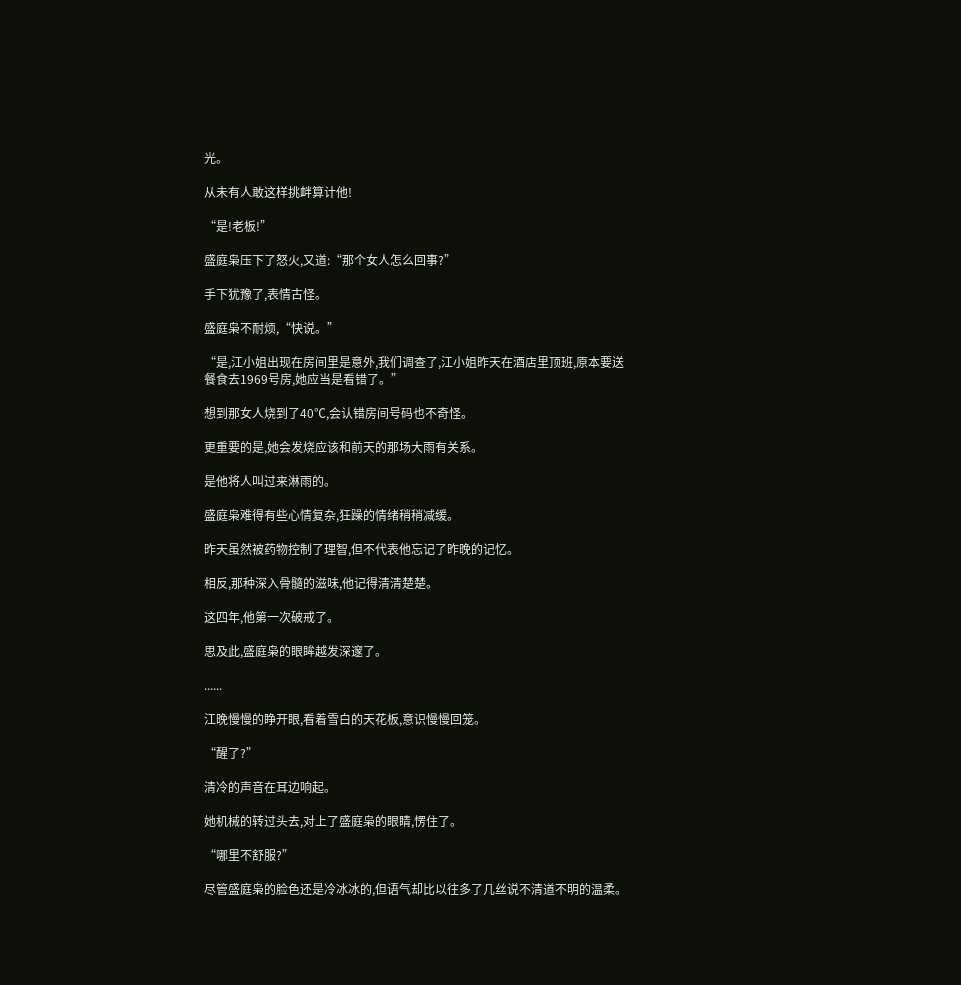光。

从未有人敢这样挑衅算计他!

“是!老板!”

盛庭枭压下了怒火,又道:“那个女人怎么回事?”

手下犹豫了,表情古怪。

盛庭枭不耐烦,“快说。”

“是,江小姐出现在房间里是意外,我们调查了,江小姐昨天在酒店里顶班,原本要送餐食去1969号房,她应当是看错了。”

想到那女人烧到了40℃,会认错房间号码也不奇怪。

更重要的是,她会发烧应该和前天的那场大雨有关系。

是他将人叫过来淋雨的。

盛庭枭难得有些心情复杂,狂躁的情绪稍稍减缓。

昨天虽然被药物控制了理智,但不代表他忘记了昨晚的记忆。

相反,那种深入骨髓的滋味,他记得清清楚楚。

这四年,他第一次破戒了。

思及此,盛庭枭的眼眸越发深邃了。

......

江晚慢慢的睁开眼,看着雪白的天花板,意识慢慢回笼。

“醒了?”

清冷的声音在耳边响起。

她机械的转过头去,对上了盛庭枭的眼睛,愣住了。

“哪里不舒服?”

尽管盛庭枭的脸色还是冷冰冰的,但语气却比以往多了几丝说不清道不明的温柔。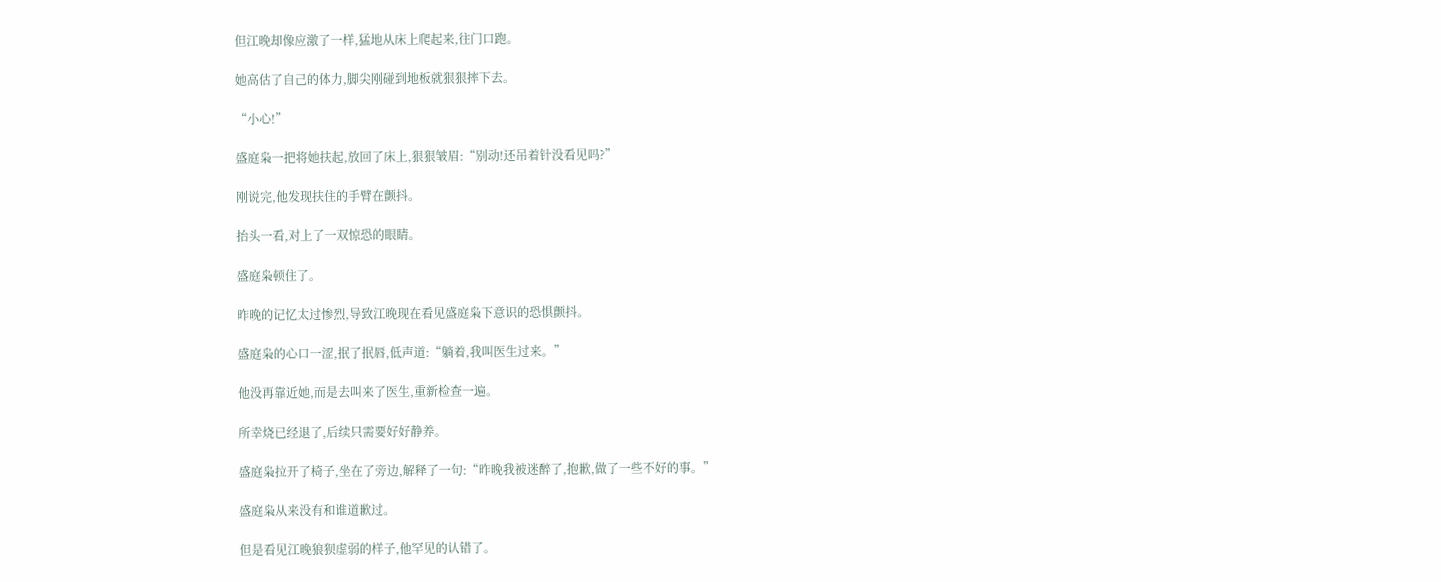但江晚却像应激了一样,猛地从床上爬起来,往门口跑。

她高估了自己的体力,脚尖刚碰到地板就狠狠摔下去。

“小心!”

盛庭枭一把将她扶起,放回了床上,狠狠皱眉:“别动!还吊着针没看见吗?”

刚说完,他发现扶住的手臂在颤抖。

抬头一看,对上了一双惊恐的眼睛。

盛庭枭顿住了。

昨晚的记忆太过惨烈,导致江晚现在看见盛庭枭下意识的恐惧颤抖。

盛庭枭的心口一涩,抿了抿唇,低声道:“躺着,我叫医生过来。”

他没再靠近她,而是去叫来了医生,重新检查一遍。

所幸烧已经退了,后续只需要好好静养。

盛庭枭拉开了椅子,坐在了旁边,解释了一句:“昨晚我被迷醉了,抱歉,做了一些不好的事。”

盛庭枭从来没有和谁道歉过。

但是看见江晚狼狈虚弱的样子,他罕见的认错了。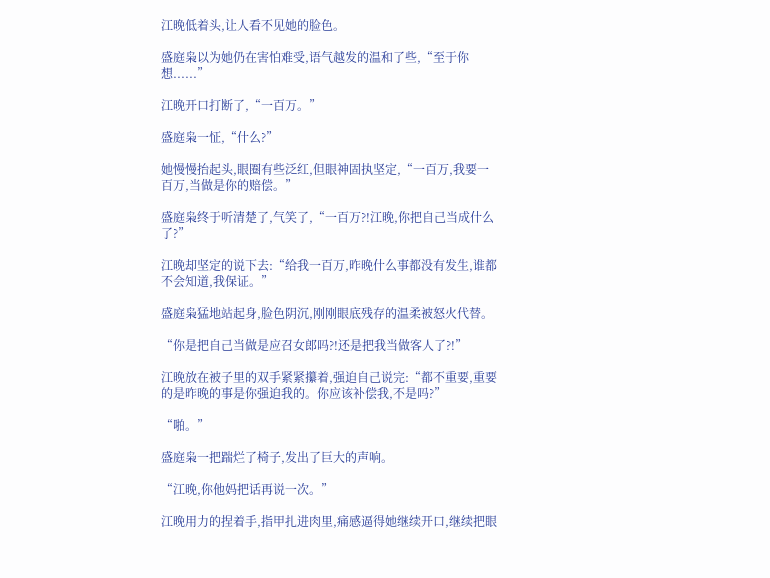江晚低着头,让人看不见她的脸色。

盛庭枭以为她仍在害怕难受,语气越发的温和了些,“至于你想......”

江晚开口打断了,“一百万。”

盛庭枭一怔,“什么?”

她慢慢抬起头,眼圈有些泛红,但眼神固执坚定,“一百万,我要一百万,当做是你的赔偿。”

盛庭枭终于听清楚了,气笑了,“一百万?!江晚,你把自己当成什么了?”

江晚却坚定的说下去:“给我一百万,昨晚什么事都没有发生,谁都不会知道,我保证。”

盛庭枭猛地站起身,脸色阴沉,刚刚眼底残存的温柔被怒火代替。

“你是把自己当做是应召女郎吗?!还是把我当做客人了?!”

江晚放在被子里的双手紧紧攥着,强迫自己说完:“都不重要,重要的是昨晚的事是你强迫我的。你应该补偿我,不是吗?”

“啪。”

盛庭枭一把踹烂了椅子,发出了巨大的声响。

“江晚,你他妈把话再说一次。”

江晚用力的捏着手,指甲扎进肉里,痛感逼得她继续开口,继续把眼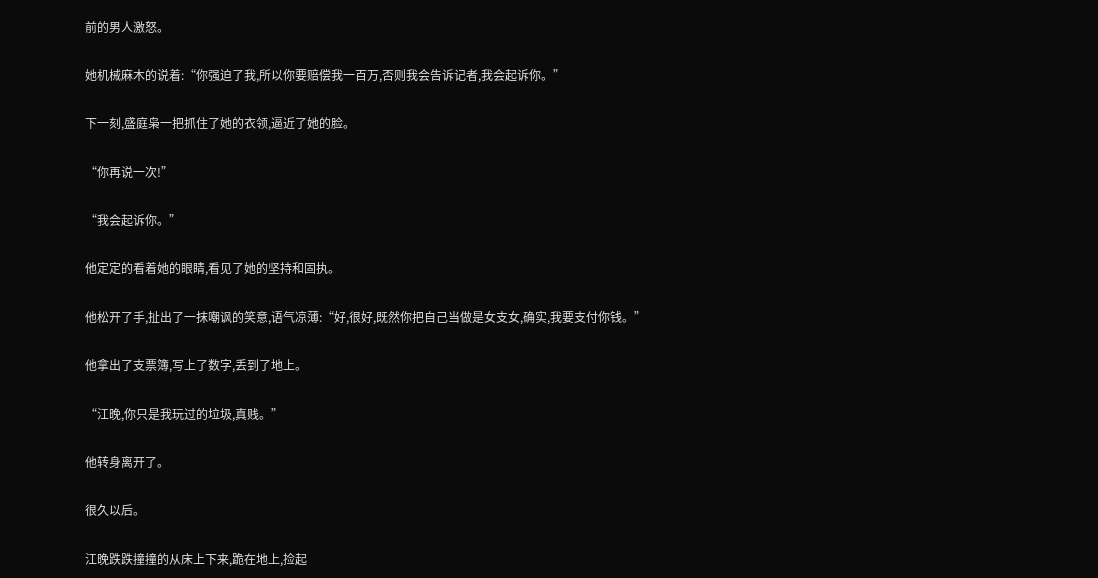前的男人激怒。

她机械麻木的说着:“你强迫了我,所以你要赔偿我一百万,否则我会告诉记者,我会起诉你。”

下一刻,盛庭枭一把抓住了她的衣领,逼近了她的脸。

“你再说一次!”

“我会起诉你。”

他定定的看着她的眼睛,看见了她的坚持和固执。

他松开了手,扯出了一抹嘲讽的笑意,语气凉薄:“好,很好,既然你把自己当做是女支女,确实,我要支付你钱。”

他拿出了支票簿,写上了数字,丢到了地上。

“江晚,你只是我玩过的垃圾,真贱。”

他转身离开了。

很久以后。

江晚跌跌撞撞的从床上下来,跪在地上,捡起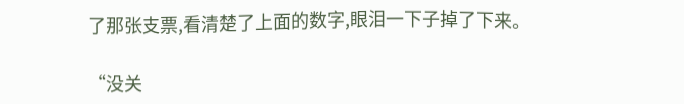了那张支票,看清楚了上面的数字,眼泪一下子掉了下来。

“没关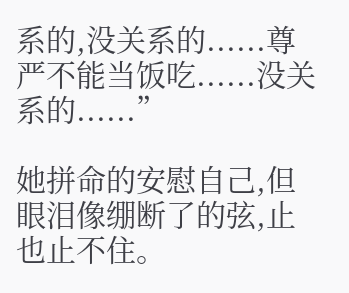系的,没关系的......尊严不能当饭吃......没关系的......”

她拼命的安慰自己,但眼泪像绷断了的弦,止也止不住。